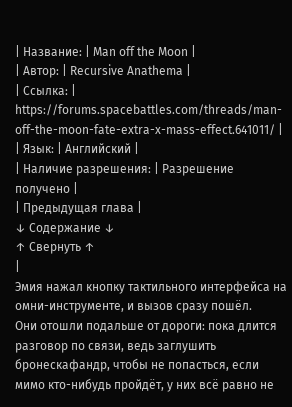| Название: | Man off the Moon |
| Автор: | Recursive Anathema |
| Ссылка: | https://forums.spacebattles.com/threads/man-off-the-moon-fate-extra-x-mass-effect.641011/ |
| Язык: | Английский |
| Наличие разрешения: | Разрешение получено |
| Предыдущая глава |
↓ Содержание ↓
↑ Свернуть ↑
|
Эмия нажал кнопку тактильного интерфейса на омни-инструменте, и вызов сразу пошёл.
Они отошли подальше от дороги: пока длится разговор по связи, ведь заглушить бронескафандр, чтобы не попасться, если мимо кто-нибудь пройдёт, у них всё равно не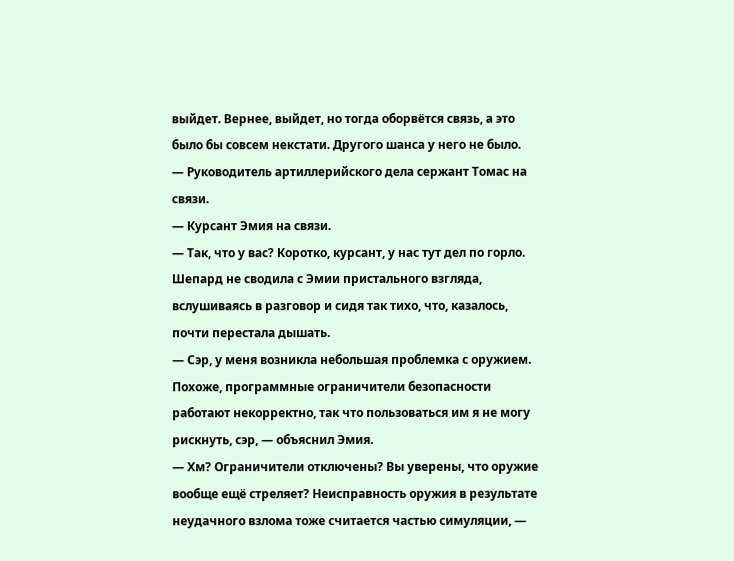выйдет. Вернее, выйдет, но тогда оборвётся связь, а это было бы совсем некстати. Другого шанса у него не было.
— Руководитель артиллерийского дела сержант Томас на связи.
— Курсант Эмия на связи.
— Так, что у вас? Коротко, курсант, у нас тут дел по горло.
Шепард не сводила с Эмии пристального взгляда, вслушиваясь в разговор и сидя так тихо, что, казалось, почти перестала дышать.
— Сэр, у меня возникла небольшая проблемка с оружием. Похоже, программные ограничители безопасности работают некорректно, так что пользоваться им я не могу рискнуть, сэр, — объяснил Эмия.
— Хм? Ограничители отключены? Вы уверены, что оружие вообще ещё стреляет? Неисправность оружия в результате неудачного взлома тоже считается частью симуляции, —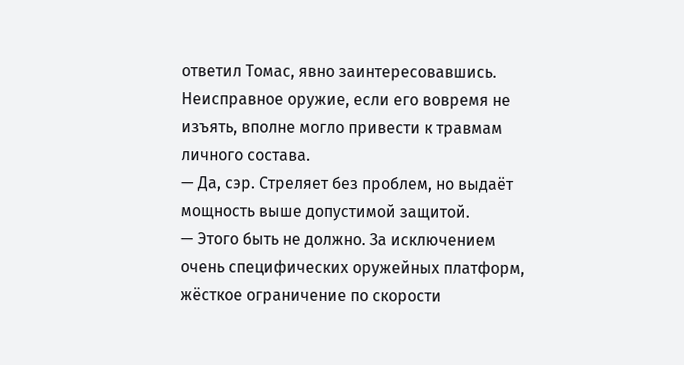ответил Томас, явно заинтересовавшись. Неисправное оружие, если его вовремя не изъять, вполне могло привести к травмам личного состава.
— Да, сэр. Стреляет без проблем, но выдаёт мощность выше допустимой защитой.
— Этого быть не должно. За исключением очень специфических оружейных платформ, жёсткое ограничение по скорости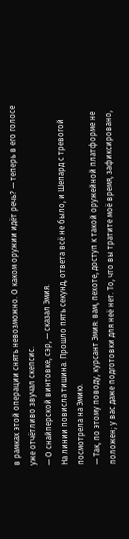в рамках этой операции снять невозможно. О каком оружии идёт речь? — теперь в его голосе уже отчётливо звучал скепсис.
— О снайперской винтовке, сэр, — сказал Эмия.
На линии повисла тишина. Прошло пять секунд, ответа всё не было, и Шепард с тревогой посмотрела на Эмию.
— Так, по этому поводу, курсант Эмия: вам, пехоте, доступ к такой оружейной платформе не положен; у вас даже подготовки для неё нет. То, что вы тратите моё время, зафиксировано,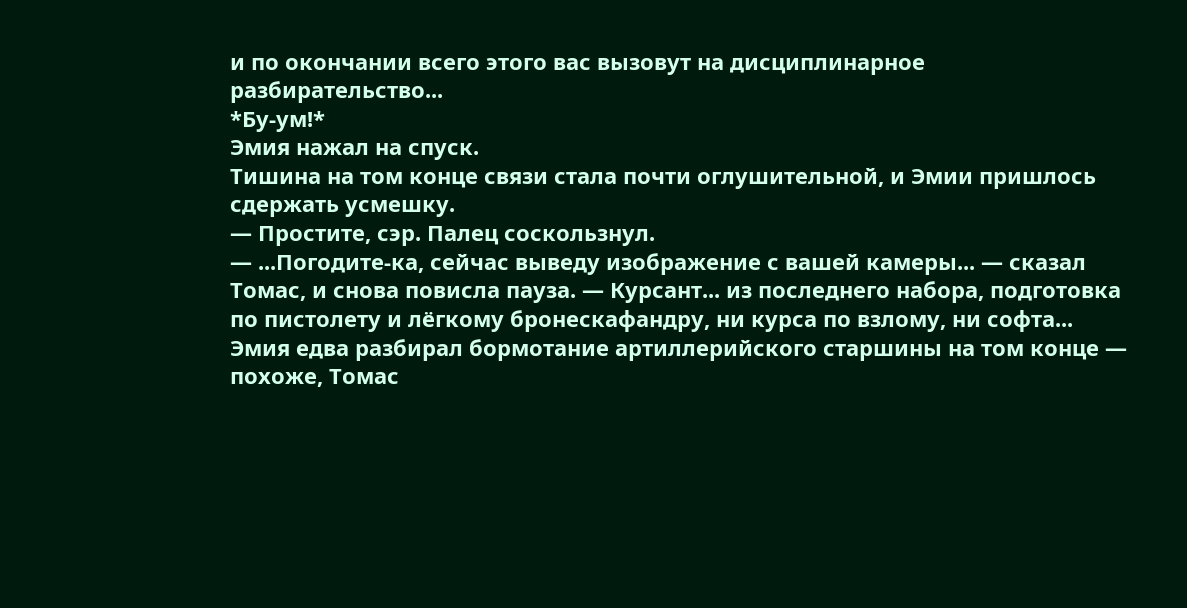и по окончании всего этого вас вызовут на дисциплинарное разбирательство...
*Бу-ум!*
Эмия нажал на спуск.
Тишина на том конце связи стала почти оглушительной, и Эмии пришлось сдержать усмешку.
— Простите, сэр. Палец соскользнул.
— ...Погодите-ка, сейчас выведу изображение с вашей камеры... — сказал Томас, и снова повисла пауза. — Курсант... из последнего набора, подготовка по пистолету и лёгкому бронескафандру, ни курса по взлому, ни софта...
Эмия едва разбирал бормотание артиллерийского старшины на том конце — похоже, Томас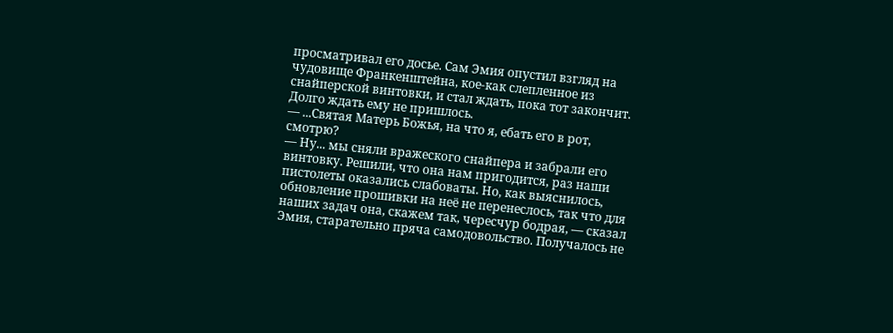просматривал его досье. Сам Эмия опустил взгляд на чудовище Франкенштейна, кое-как слепленное из снайперской винтовки, и стал ждать, пока тот закончит.
Долго ждать ему не пришлось.
— ...Святая Матерь Божья, на что я, ебать его в рот, смотрю?
— Ну... мы сняли вражеского снайпера и забрали его винтовку. Решили, что она нам пригодится, раз наши пистолеты оказались слабоваты. Но, как выяснилось, обновление прошивки на неё не перенеслось, так что для наших задач она, скажем так, чересчур бодрая, — сказал Эмия, старательно пряча самодовольство. Получалось не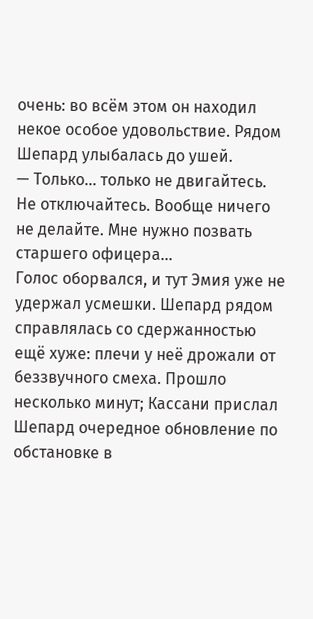очень: во всём этом он находил некое особое удовольствие. Рядом Шепард улыбалась до ушей.
— Только... только не двигайтесь. Не отключайтесь. Вообще ничего не делайте. Мне нужно позвать старшего офицера...
Голос оборвался, и тут Эмия уже не удержал усмешки. Шепард рядом справлялась со сдержанностью ещё хуже: плечи у неё дрожали от беззвучного смеха. Прошло несколько минут; Кассани прислал Шепард очередное обновление по обстановке в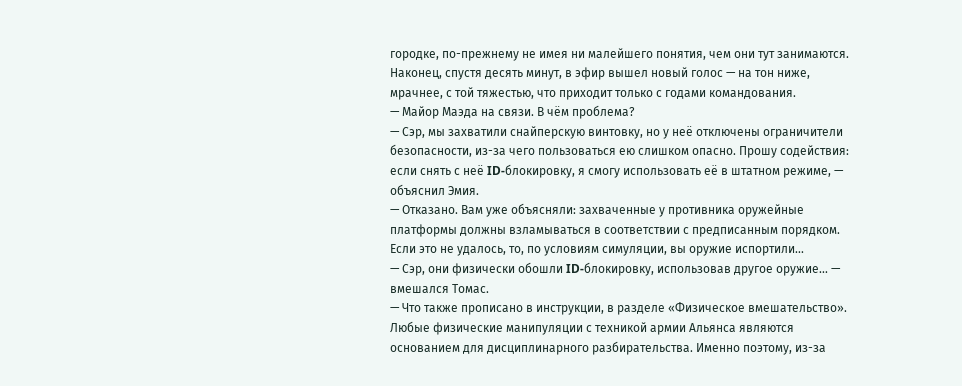городке, по-прежнему не имея ни малейшего понятия, чем они тут занимаются.
Наконец, спустя десять минут, в эфир вышел новый голос — на тон ниже, мрачнее, с той тяжестью, что приходит только с годами командования.
— Майор Маэда на связи. В чём проблема?
— Сэр, мы захватили снайперскую винтовку, но у неё отключены ограничители безопасности, из-за чего пользоваться ею слишком опасно. Прошу содействия: если снять с неё ID-блокировку, я смогу использовать её в штатном режиме, — объяснил Эмия.
— Отказано. Вам уже объясняли: захваченные у противника оружейные платформы должны взламываться в соответствии с предписанным порядком. Если это не удалось, то, по условиям симуляции, вы оружие испортили...
— Сэр, они физически обошли ID-блокировку, использовав другое оружие... — вмешался Томас.
— Что также прописано в инструкции, в разделе «Физическое вмешательство». Любые физические манипуляции с техникой армии Альянса являются основанием для дисциплинарного разбирательства. Именно поэтому, из-за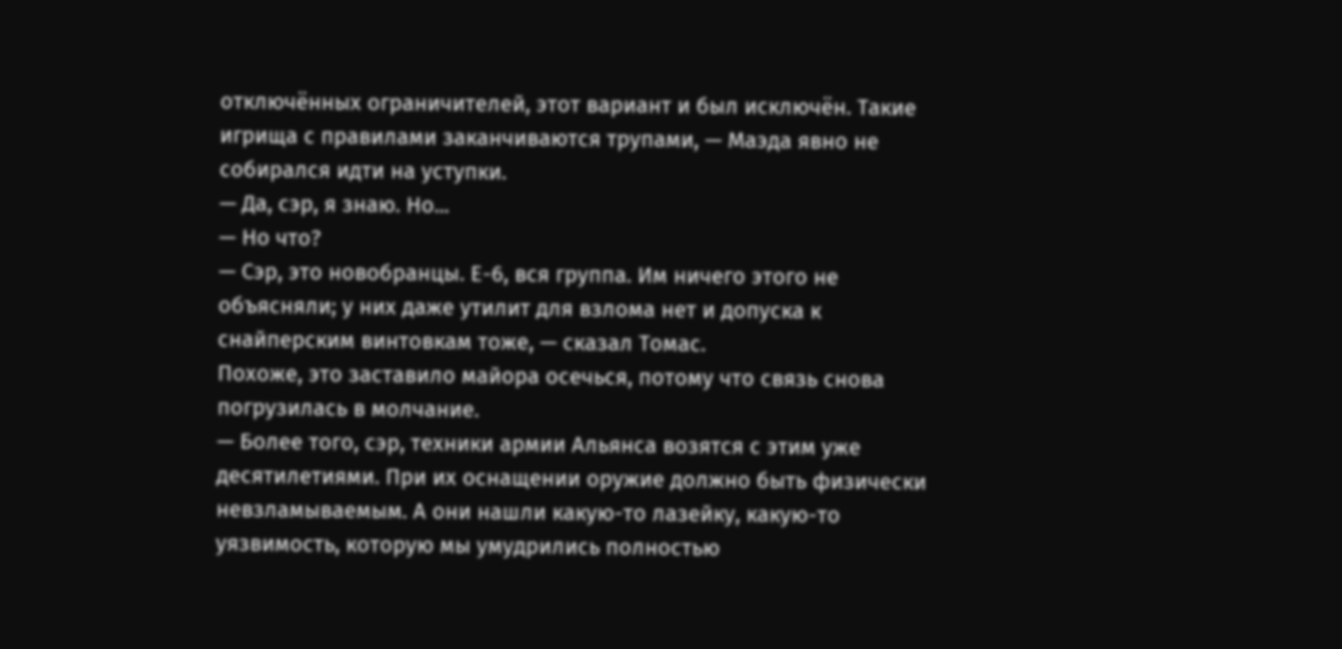отключённых ограничителей, этот вариант и был исключён. Такие игрища с правилами заканчиваются трупами, — Маэда явно не собирался идти на уступки.
— Да, сэр, я знаю. Но...
— Но что?
— Сэр, это новобранцы. Е-6, вся группа. Им ничего этого не объясняли; у них даже утилит для взлома нет и допуска к снайперским винтовкам тоже, — сказал Томас.
Похоже, это заставило майора осечься, потому что связь снова погрузилась в молчание.
— Более того, сэр, техники армии Альянса возятся с этим уже десятилетиями. При их оснащении оружие должно быть физически невзламываемым. А они нашли какую-то лазейку, какую-то уязвимость, которую мы умудрились полностью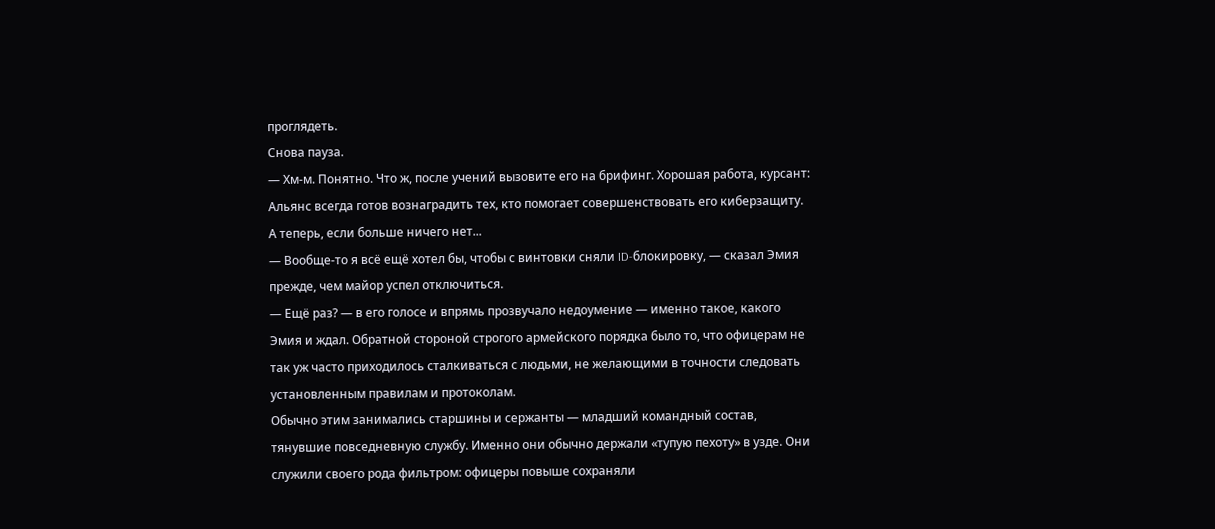проглядеть.
Снова пауза.
— Хм-м. Понятно. Что ж, после учений вызовите его на брифинг. Хорошая работа, курсант: Альянс всегда готов вознаградить тех, кто помогает совершенствовать его киберзащиту. А теперь, если больше ничего нет...
— Вообще-то я всё ещё хотел бы, чтобы с винтовки сняли ID-блокировку, — сказал Эмия прежде, чем майор успел отключиться.
— Ещё раз? — в его голосе и впрямь прозвучало недоумение — именно такое, какого Эмия и ждал. Обратной стороной строгого армейского порядка было то, что офицерам не так уж часто приходилось сталкиваться с людьми, не желающими в точности следовать установленным правилам и протоколам.
Обычно этим занимались старшины и сержанты — младший командный состав, тянувшие повседневную службу. Именно они обычно держали «тупую пехоту» в узде. Они служили своего рода фильтром: офицеры повыше сохраняли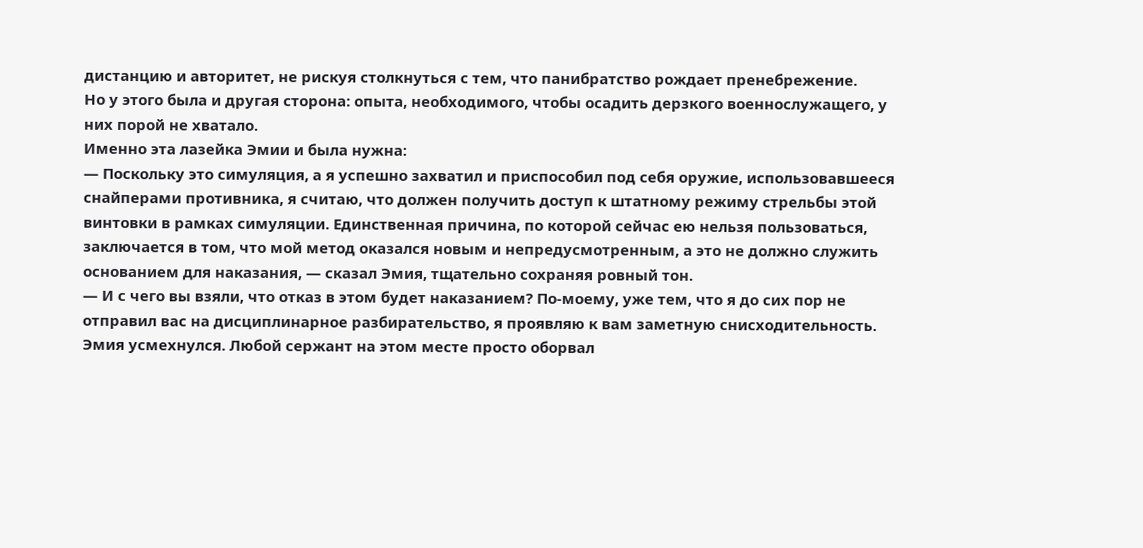дистанцию и авторитет, не рискуя столкнуться с тем, что панибратство рождает пренебрежение.
Но у этого была и другая сторона: опыта, необходимого, чтобы осадить дерзкого военнослужащего, у них порой не хватало.
Именно эта лазейка Эмии и была нужна:
— Поскольку это симуляция, а я успешно захватил и приспособил под себя оружие, использовавшееся снайперами противника, я считаю, что должен получить доступ к штатному режиму стрельбы этой винтовки в рамках симуляции. Единственная причина, по которой сейчас ею нельзя пользоваться, заключается в том, что мой метод оказался новым и непредусмотренным, а это не должно служить основанием для наказания, — сказал Эмия, тщательно сохраняя ровный тон.
— И с чего вы взяли, что отказ в этом будет наказанием? По-моему, уже тем, что я до сих пор не отправил вас на дисциплинарное разбирательство, я проявляю к вам заметную снисходительность.
Эмия усмехнулся. Любой сержант на этом месте просто оборвал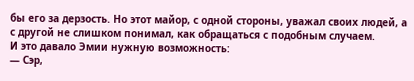бы его за дерзость. Но этот майор, с одной стороны, уважал своих людей, а с другой не слишком понимал, как обращаться с подобным случаем.
И это давало Эмии нужную возможность:
— Сэр,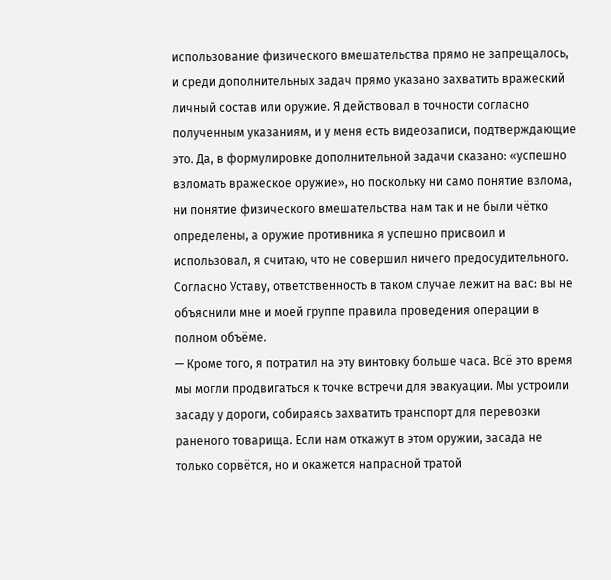использование физического вмешательства прямо не запрещалось, и среди дополнительных задач прямо указано захватить вражеский личный состав или оружие. Я действовал в точности согласно полученным указаниям, и у меня есть видеозаписи, подтверждающие это. Да, в формулировке дополнительной задачи сказано: «успешно взломать вражеское оружие», но поскольку ни само понятие взлома, ни понятие физического вмешательства нам так и не были чётко определены, а оружие противника я успешно присвоил и использовал, я считаю, что не совершил ничего предосудительного. Согласно Уставу, ответственность в таком случае лежит на вас: вы не объяснили мне и моей группе правила проведения операции в полном объёме.
— Кроме того, я потратил на эту винтовку больше часа. Всё это время мы могли продвигаться к точке встречи для эвакуации. Мы устроили засаду у дороги, собираясь захватить транспорт для перевозки раненого товарища. Если нам откажут в этом оружии, засада не только сорвётся, но и окажется напрасной тратой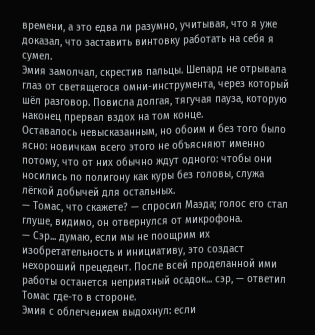времени, а это едва ли разумно, учитывая, что я уже доказал, что заставить винтовку работать на себя я сумел.
Эмия замолчал, скрестив пальцы. Шепард не отрывала глаз от светящегося омни-инструмента, через который шёл разговор. Повисла долгая, тягучая пауза, которую наконец прервал вздох на том конце.
Оставалось невысказанным, но обоим и без того было ясно: новичкам всего этого не объясняют именно потому, что от них обычно ждут одного: чтобы они носились по полигону как куры без головы, служа лёгкой добычей для остальных.
— Томас, что скажете? — спросил Маэда; голос его стал глуше, видимо, он отвернулся от микрофона.
— Сэр... думаю, если мы не поощрим их изобретательность и инициативу, это создаст нехороший прецедент. После всей проделанной ими работы останется неприятный осадок... сэр, — ответил Томас где-то в стороне.
Эмия с облегчением выдохнул: если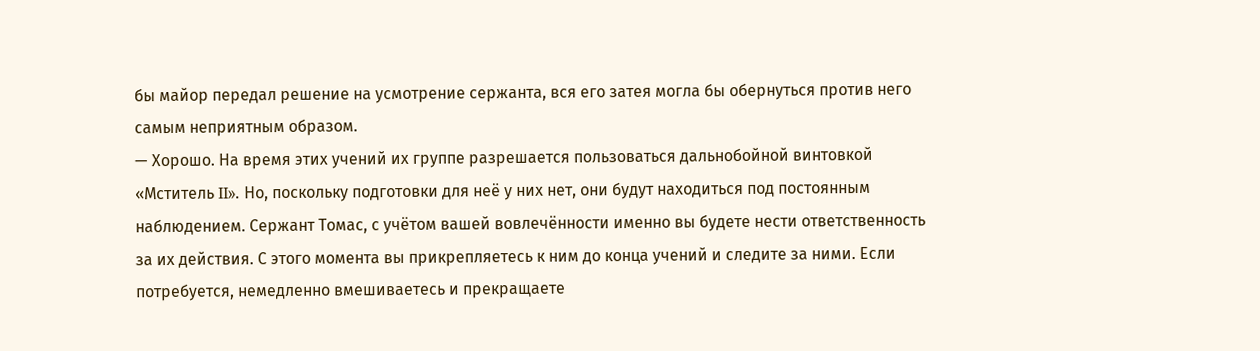бы майор передал решение на усмотрение сержанта, вся его затея могла бы обернуться против него самым неприятным образом.
— Хорошо. На время этих учений их группе разрешается пользоваться дальнобойной винтовкой «Мститель II». Но, поскольку подготовки для неё у них нет, они будут находиться под постоянным наблюдением. Сержант Томас, с учётом вашей вовлечённости именно вы будете нести ответственность за их действия. С этого момента вы прикрепляетесь к ним до конца учений и следите за ними. Если потребуется, немедленно вмешиваетесь и прекращаете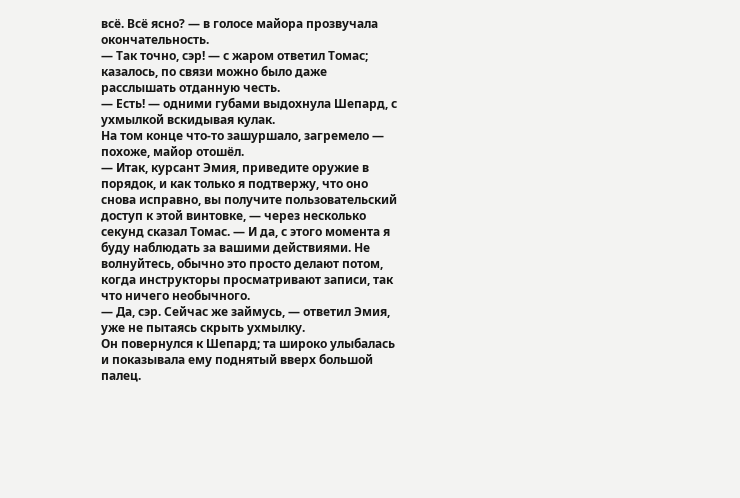всё. Всё ясно? — в голосе майора прозвучала окончательность.
— Так точно, сэр! — с жаром ответил Томас; казалось, по связи можно было даже расслышать отданную честь.
— Есть! — одними губами выдохнула Шепард, с ухмылкой вскидывая кулак.
На том конце что-то зашуршало, загремело — похоже, майор отошёл.
— Итак, курсант Эмия, приведите оружие в порядок, и как только я подтвержу, что оно снова исправно, вы получите пользовательский доступ к этой винтовке, — через несколько секунд сказал Томас. — И да, с этого момента я буду наблюдать за вашими действиями. Не волнуйтесь, обычно это просто делают потом, когда инструкторы просматривают записи, так что ничего необычного.
— Да, сэр. Сейчас же займусь, — ответил Эмия, уже не пытаясь скрыть ухмылку.
Он повернулся к Шепард; та широко улыбалась и показывала ему поднятый вверх большой палец.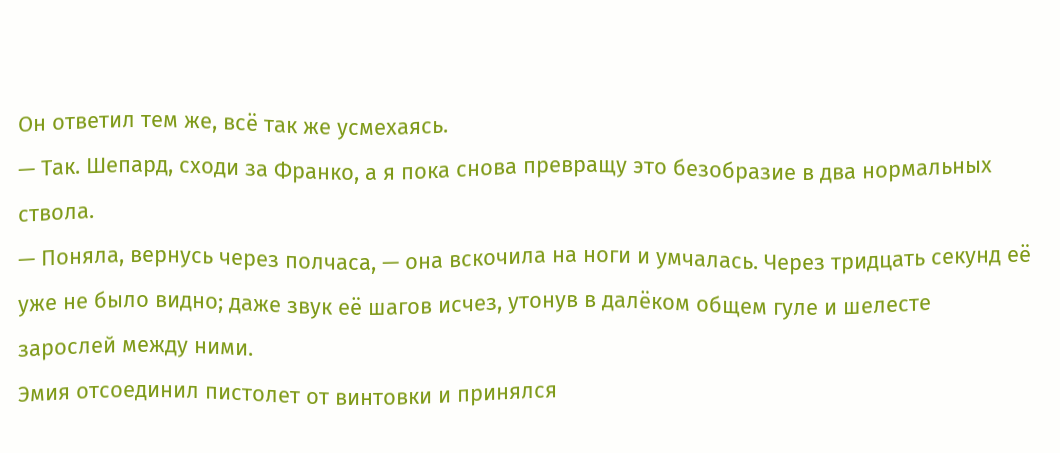Он ответил тем же, всё так же усмехаясь.
— Так. Шепард, сходи за Франко, а я пока снова превращу это безобразие в два нормальных ствола.
— Поняла, вернусь через полчаса, — она вскочила на ноги и умчалась. Через тридцать секунд её уже не было видно; даже звук её шагов исчез, утонув в далёком общем гуле и шелесте зарослей между ними.
Эмия отсоединил пистолет от винтовки и принялся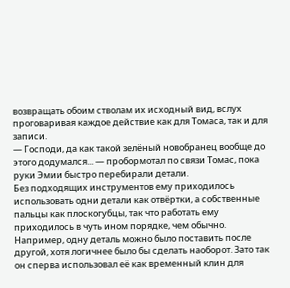возвращать обоим стволам их исходный вид, вслух проговаривая каждое действие как для Томаса, так и для записи.
— Господи, да как такой зелёный новобранец вообще до этого додумался... — пробормотал по связи Томас, пока руки Эмии быстро перебирали детали.
Без подходящих инструментов ему приходилось использовать одни детали как отвёртки, а собственные пальцы как плоскогубцы, так что работать ему приходилось в чуть ином порядке, чем обычно.
Например, одну деталь можно было поставить после другой, хотя логичнее было бы сделать наоборот. Зато так он сперва использовал её как временный клин для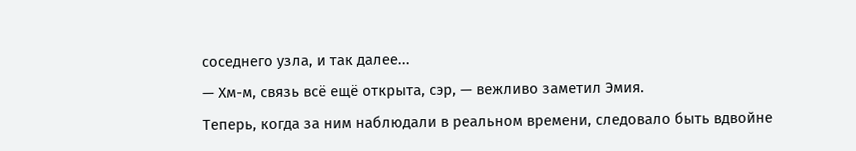соседнего узла, и так далее...
— Хм-м, связь всё ещё открыта, сэр, — вежливо заметил Эмия.
Теперь, когда за ним наблюдали в реальном времени, следовало быть вдвойне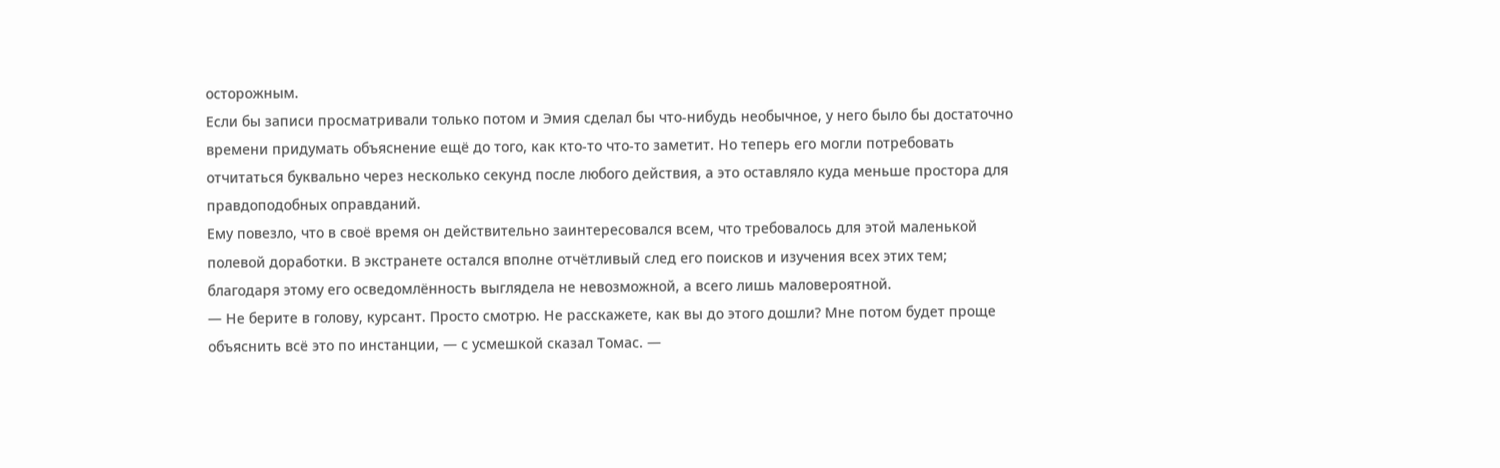осторожным.
Если бы записи просматривали только потом и Эмия сделал бы что-нибудь необычное, у него было бы достаточно времени придумать объяснение ещё до того, как кто-то что-то заметит. Но теперь его могли потребовать отчитаться буквально через несколько секунд после любого действия, а это оставляло куда меньше простора для правдоподобных оправданий.
Ему повезло, что в своё время он действительно заинтересовался всем, что требовалось для этой маленькой полевой доработки. В экстранете остался вполне отчётливый след его поисков и изучения всех этих тем; благодаря этому его осведомлённость выглядела не невозможной, а всего лишь маловероятной.
— Не берите в голову, курсант. Просто смотрю. Не расскажете, как вы до этого дошли? Мне потом будет проще объяснить всё это по инстанции, — с усмешкой сказал Томас. —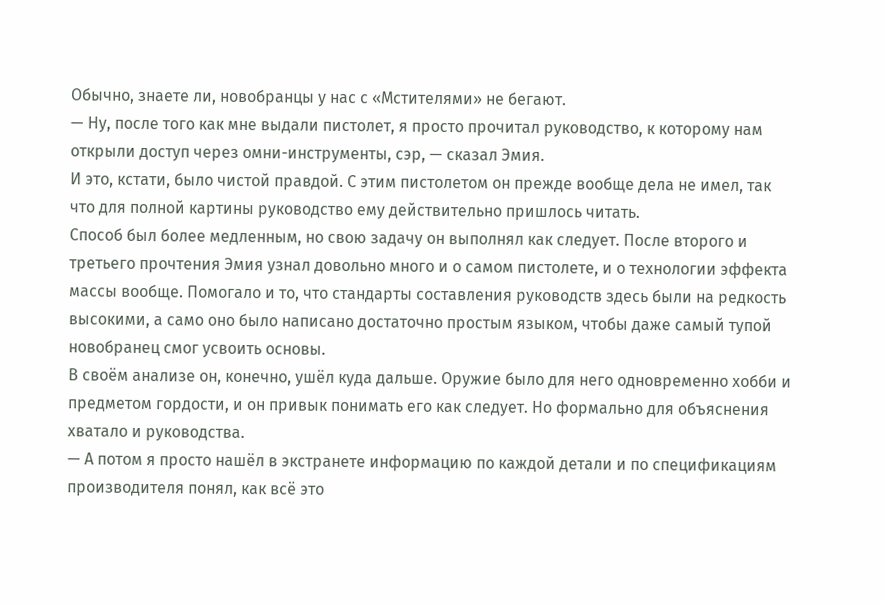Обычно, знаете ли, новобранцы у нас с «Мстителями» не бегают.
— Ну, после того как мне выдали пистолет, я просто прочитал руководство, к которому нам открыли доступ через омни-инструменты, сэр, — сказал Эмия.
И это, кстати, было чистой правдой. С этим пистолетом он прежде вообще дела не имел, так что для полной картины руководство ему действительно пришлось читать.
Способ был более медленным, но свою задачу он выполнял как следует. После второго и третьего прочтения Эмия узнал довольно много и о самом пистолете, и о технологии эффекта массы вообще. Помогало и то, что стандарты составления руководств здесь были на редкость высокими, а само оно было написано достаточно простым языком, чтобы даже самый тупой новобранец смог усвоить основы.
В своём анализе он, конечно, ушёл куда дальше. Оружие было для него одновременно хобби и предметом гордости, и он привык понимать его как следует. Но формально для объяснения хватало и руководства.
— А потом я просто нашёл в экстранете информацию по каждой детали и по спецификациям производителя понял, как всё это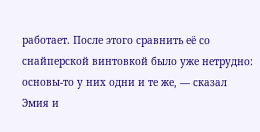работает. После этого сравнить её со снайперской винтовкой было уже нетрудно: основы-то у них одни и те же, — сказал Эмия и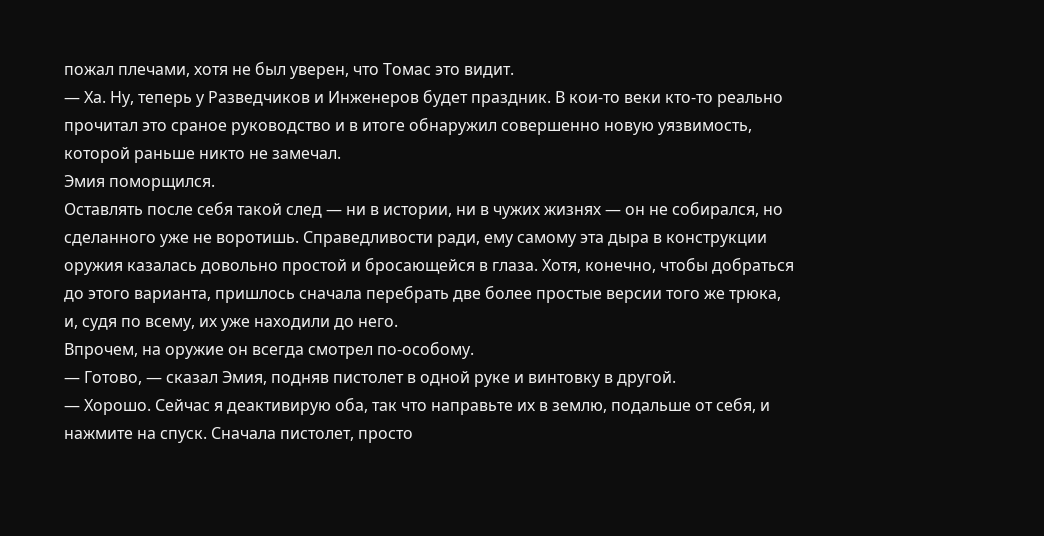пожал плечами, хотя не был уверен, что Томас это видит.
— Ха. Ну, теперь у Разведчиков и Инженеров будет праздник. В кои-то веки кто-то реально прочитал это сраное руководство и в итоге обнаружил совершенно новую уязвимость, которой раньше никто не замечал.
Эмия поморщился.
Оставлять после себя такой след — ни в истории, ни в чужих жизнях — он не собирался, но сделанного уже не воротишь. Справедливости ради, ему самому эта дыра в конструкции оружия казалась довольно простой и бросающейся в глаза. Хотя, конечно, чтобы добраться до этого варианта, пришлось сначала перебрать две более простые версии того же трюка, и, судя по всему, их уже находили до него.
Впрочем, на оружие он всегда смотрел по-особому.
— Готово, — сказал Эмия, подняв пистолет в одной руке и винтовку в другой.
— Хорошо. Сейчас я деактивирую оба, так что направьте их в землю, подальше от себя, и нажмите на спуск. Сначала пистолет, просто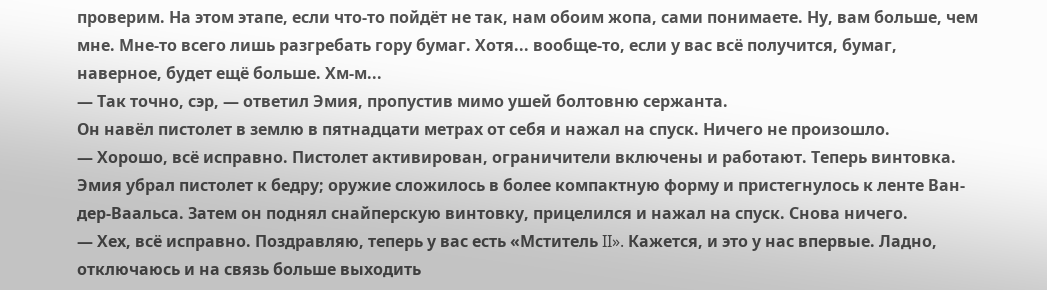проверим. На этом этапе, если что-то пойдёт не так, нам обоим жопа, сами понимаете. Ну, вам больше, чем мне. Мне-то всего лишь разгребать гору бумаг. Хотя... вообще-то, если у вас всё получится, бумаг, наверное, будет ещё больше. Хм-м...
— Так точно, сэр, — ответил Эмия, пропустив мимо ушей болтовню сержанта.
Он навёл пистолет в землю в пятнадцати метрах от себя и нажал на спуск. Ничего не произошло.
— Хорошо, всё исправно. Пистолет активирован, ограничители включены и работают. Теперь винтовка.
Эмия убрал пистолет к бедру; оружие сложилось в более компактную форму и пристегнулось к ленте Ван-дер-Ваальса. Затем он поднял снайперскую винтовку, прицелился и нажал на спуск. Снова ничего.
— Хех, всё исправно. Поздравляю, теперь у вас есть «Мститель II». Кажется, и это у нас впервые. Ладно, отключаюсь и на связь больше выходить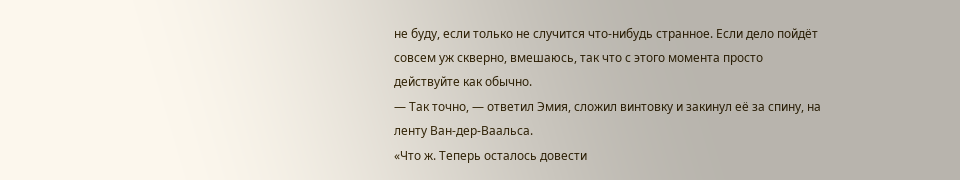не буду, если только не случится что-нибудь странное. Если дело пойдёт совсем уж скверно, вмешаюсь, так что с этого момента просто действуйте как обычно.
— Так точно, — ответил Эмия, сложил винтовку и закинул её за спину, на ленту Ван-дер-Ваальса.
«Что ж. Теперь осталось довести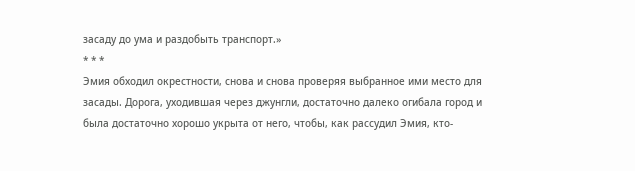засаду до ума и раздобыть транспорт.»
* * *
Эмия обходил окрестности, снова и снова проверяя выбранное ими место для засады. Дорога, уходившая через джунгли, достаточно далеко огибала город и была достаточно хорошо укрыта от него, чтобы, как рассудил Эмия, кто-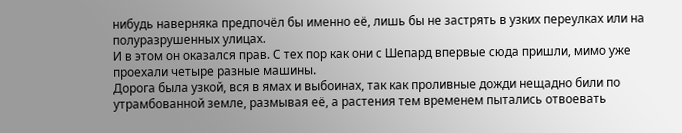нибудь наверняка предпочёл бы именно её, лишь бы не застрять в узких переулках или на полуразрушенных улицах.
И в этом он оказался прав. С тех пор как они с Шепард впервые сюда пришли, мимо уже проехали четыре разные машины.
Дорога была узкой, вся в ямах и выбоинах, так как проливные дожди нещадно били по утрамбованной земле, размывая её, а растения тем временем пытались отвоевать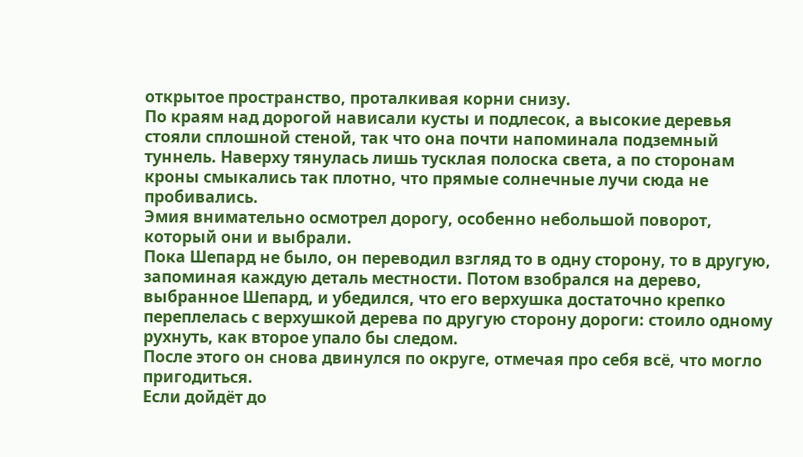открытое пространство, проталкивая корни снизу.
По краям над дорогой нависали кусты и подлесок, а высокие деревья стояли сплошной стеной, так что она почти напоминала подземный туннель. Наверху тянулась лишь тусклая полоска света, а по сторонам кроны смыкались так плотно, что прямые солнечные лучи сюда не пробивались.
Эмия внимательно осмотрел дорогу, особенно небольшой поворот, который они и выбрали.
Пока Шепард не было, он переводил взгляд то в одну сторону, то в другую, запоминая каждую деталь местности. Потом взобрался на дерево, выбранное Шепард, и убедился, что его верхушка достаточно крепко переплелась с верхушкой дерева по другую сторону дороги: стоило одному рухнуть, как второе упало бы следом.
После этого он снова двинулся по округе, отмечая про себя всё, что могло пригодиться.
Если дойдёт до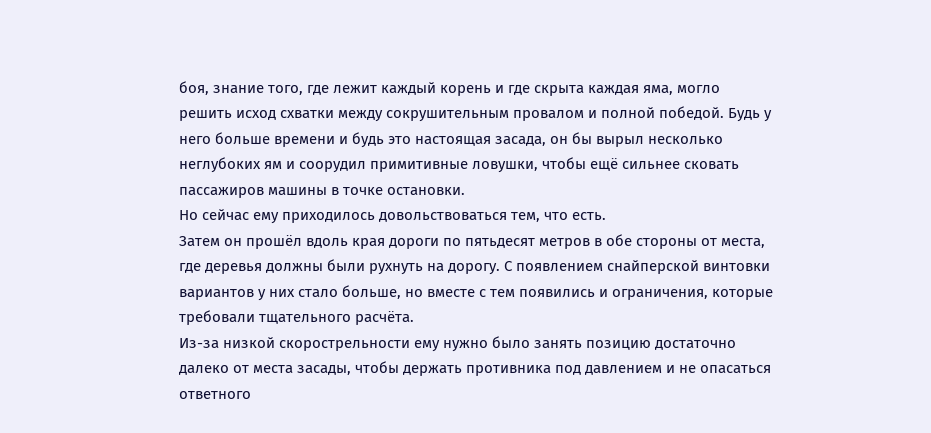боя, знание того, где лежит каждый корень и где скрыта каждая яма, могло решить исход схватки между сокрушительным провалом и полной победой. Будь у него больше времени и будь это настоящая засада, он бы вырыл несколько неглубоких ям и соорудил примитивные ловушки, чтобы ещё сильнее сковать пассажиров машины в точке остановки.
Но сейчас ему приходилось довольствоваться тем, что есть.
Затем он прошёл вдоль края дороги по пятьдесят метров в обе стороны от места, где деревья должны были рухнуть на дорогу. С появлением снайперской винтовки вариантов у них стало больше, но вместе с тем появились и ограничения, которые требовали тщательного расчёта.
Из-за низкой скорострельности ему нужно было занять позицию достаточно далеко от места засады, чтобы держать противника под давлением и не опасаться ответного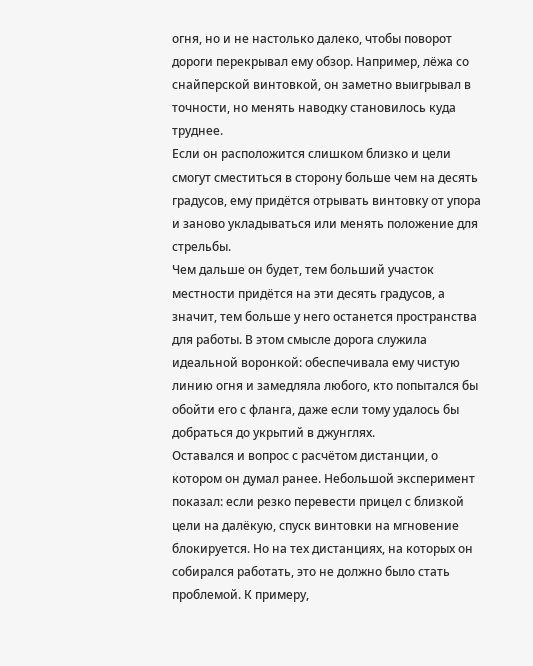огня, но и не настолько далеко, чтобы поворот дороги перекрывал ему обзор. Например, лёжа со снайперской винтовкой, он заметно выигрывал в точности, но менять наводку становилось куда труднее.
Если он расположится слишком близко и цели смогут сместиться в сторону больше чем на десять градусов, ему придётся отрывать винтовку от упора и заново укладываться или менять положение для стрельбы.
Чем дальше он будет, тем больший участок местности придётся на эти десять градусов, а значит, тем больше у него останется пространства для работы. В этом смысле дорога служила идеальной воронкой: обеспечивала ему чистую линию огня и замедляла любого, кто попытался бы обойти его с фланга, даже если тому удалось бы добраться до укрытий в джунглях.
Оставался и вопрос с расчётом дистанции, о котором он думал ранее. Небольшой эксперимент показал: если резко перевести прицел с близкой цели на далёкую, спуск винтовки на мгновение блокируется. Но на тех дистанциях, на которых он собирался работать, это не должно было стать проблемой. К примеру,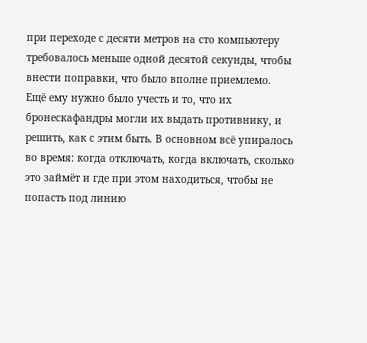при переходе с десяти метров на сто компьютеру требовалось меньше одной десятой секунды, чтобы внести поправки, что было вполне приемлемо.
Ещё ему нужно было учесть и то, что их бронескафандры могли их выдать противнику, и решить, как с этим быть. В основном всё упиралось во время: когда отключать, когда включать, сколько это займёт и где при этом находиться, чтобы не попасть под линию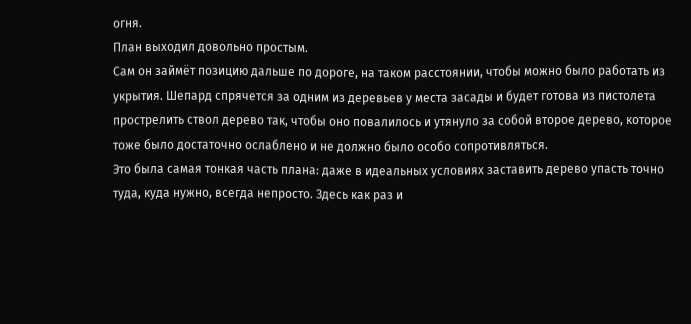огня.
План выходил довольно простым.
Сам он займёт позицию дальше по дороге, на таком расстоянии, чтобы можно было работать из укрытия. Шепард спрячется за одним из деревьев у места засады и будет готова из пистолета прострелить ствол дерево так, чтобы оно повалилось и утянуло за собой второе дерево, которое тоже было достаточно ослаблено и не должно было особо сопротивляться.
Это была самая тонкая часть плана: даже в идеальных условиях заставить дерево упасть точно туда, куда нужно, всегда непросто. Здесь как раз и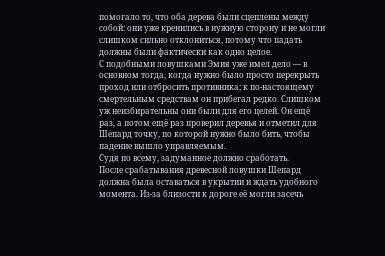помогало то, что оба дерева были сцеплены между собой: они уже кренились в нужную сторону и не могли слишком сильно отклониться, потому что падать должны были фактически как одно целое.
С подобными ловушками Эмия уже имел дело — в основном тогда, когда нужно было просто перекрыть проход или отбросить противника; к по-настоящему смертельным средствам он прибегал редко. Слишком уж неизбирательны они были для его целей. Он ещё раз, а потом ещё раз проверил деревья и отметил для Шепард точку, по которой нужно было бить, чтобы падение вышло управляемым.
Судя по всему, задуманное должно сработать.
После срабатывания древесной ловушки Шепард должна была оставаться в укрытии и ждать удобного момента. Из-за близости к дороге её могли засечь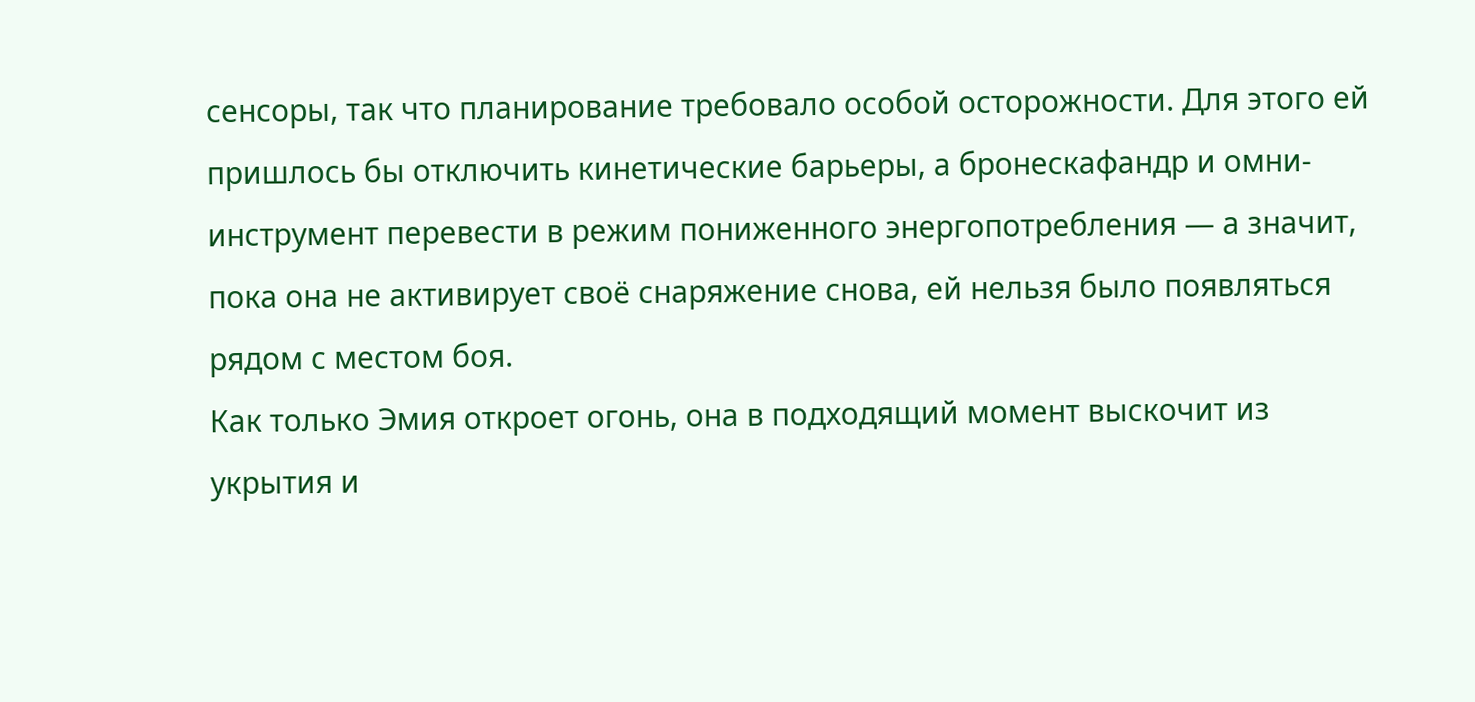сенсоры, так что планирование требовало особой осторожности. Для этого ей пришлось бы отключить кинетические барьеры, а бронескафандр и омни-инструмент перевести в режим пониженного энергопотребления — а значит, пока она не активирует своё снаряжение снова, ей нельзя было появляться рядом с местом боя.
Как только Эмия откроет огонь, она в подходящий момент выскочит из укрытия и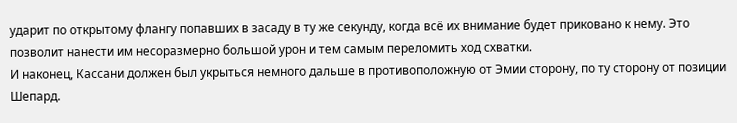ударит по открытому флангу попавших в засаду в ту же секунду, когда всё их внимание будет приковано к нему. Это позволит нанести им несоразмерно большой урон и тем самым переломить ход схватки.
И наконец, Кассани должен был укрыться немного дальше в противоположную от Эмии сторону, по ту сторону от позиции Шепард.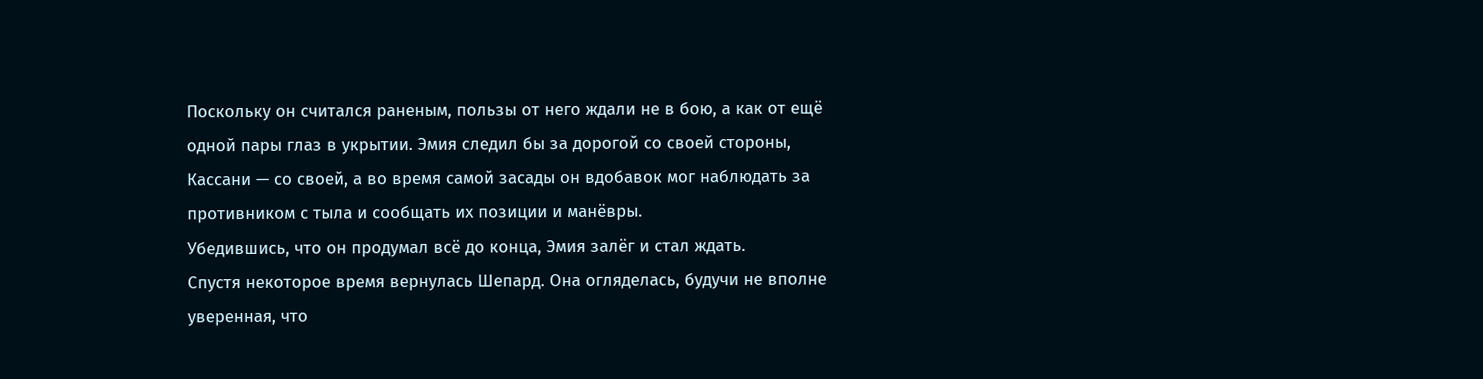Поскольку он считался раненым, пользы от него ждали не в бою, а как от ещё одной пары глаз в укрытии. Эмия следил бы за дорогой со своей стороны, Кассани — со своей, а во время самой засады он вдобавок мог наблюдать за противником с тыла и сообщать их позиции и манёвры.
Убедившись, что он продумал всё до конца, Эмия залёг и стал ждать.
Спустя некоторое время вернулась Шепард. Она огляделась, будучи не вполне уверенная, что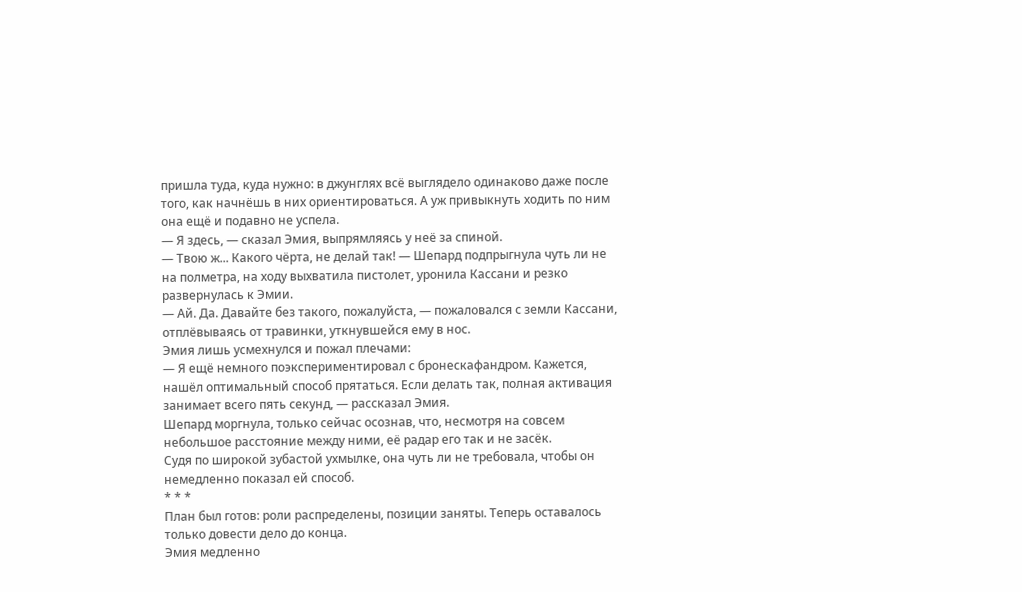пришла туда, куда нужно: в джунглях всё выглядело одинаково даже после того, как начнёшь в них ориентироваться. А уж привыкнуть ходить по ним она ещё и подавно не успела.
— Я здесь, — сказал Эмия, выпрямляясь у неё за спиной.
— Твою ж... Какого чёрта, не делай так! — Шепард подпрыгнула чуть ли не на полметра, на ходу выхватила пистолет, уронила Кассани и резко развернулась к Эмии.
— Ай. Да. Давайте без такого, пожалуйста, — пожаловался с земли Кассани, отплёвываясь от травинки, уткнувшейся ему в нос.
Эмия лишь усмехнулся и пожал плечами:
— Я ещё немного поэкспериментировал с бронескафандром. Кажется, нашёл оптимальный способ прятаться. Если делать так, полная активация занимает всего пять секунд, — рассказал Эмия.
Шепард моргнула, только сейчас осознав, что, несмотря на совсем небольшое расстояние между ними, её радар его так и не засёк.
Судя по широкой зубастой ухмылке, она чуть ли не требовала, чтобы он немедленно показал ей способ.
* * *
План был готов: роли распределены, позиции заняты. Теперь оставалось только довести дело до конца.
Эмия медленно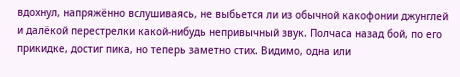вдохнул, напряжённо вслушиваясь, не выбьется ли из обычной какофонии джунглей и далёкой перестрелки какой-нибудь непривычный звук. Полчаса назад бой, по его прикидке, достиг пика, но теперь заметно стих. Видимо, одна или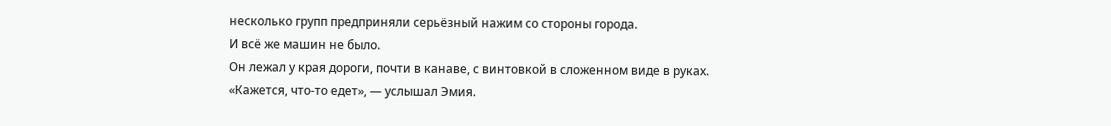несколько групп предприняли серьёзный нажим со стороны города.
И всё же машин не было.
Он лежал у края дороги, почти в канаве, с винтовкой в сложенном виде в руках.
«Кажется, что-то едет», — услышал Эмия.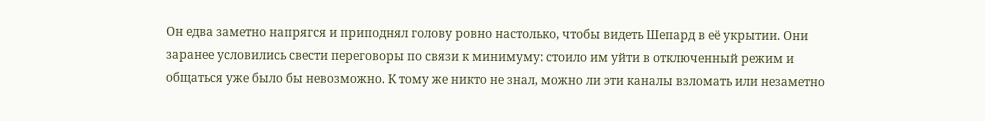Он едва заметно напрягся и приподнял голову ровно настолько, чтобы видеть Шепард в её укрытии. Они заранее условились свести переговоры по связи к минимуму: стоило им уйти в отключенный режим и общаться уже было бы невозможно. К тому же никто не знал, можно ли эти каналы взломать или незаметно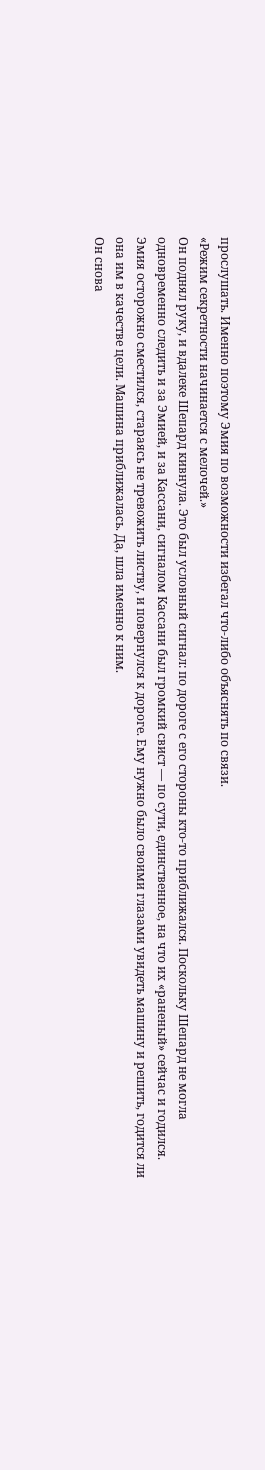прослушать. Именно поэтому Эмия по возможности избегал что-либо объяснять по связи.
«Режим секретности начинается с мелочей.»
Он поднял руку, и вдалеке Шепард кивнула. Это был условный сигнал: по дороге с его стороны кто-то приближался. Поскольку Шепард не могла одновременно следить и за Эмией, и за Кассани, сигналом Кассани был громкий свист — по сути, единственное, на что их «раненый» сейчас и годился.
Эмия осторожно сместился, стараясь не тревожить листву, и повернулся к дороге. Ему нужно было своими глазами увидеть машину и решить, годится ли она им в качестве цели. Машина приближалась. Да, шла именно к ним.
Он снова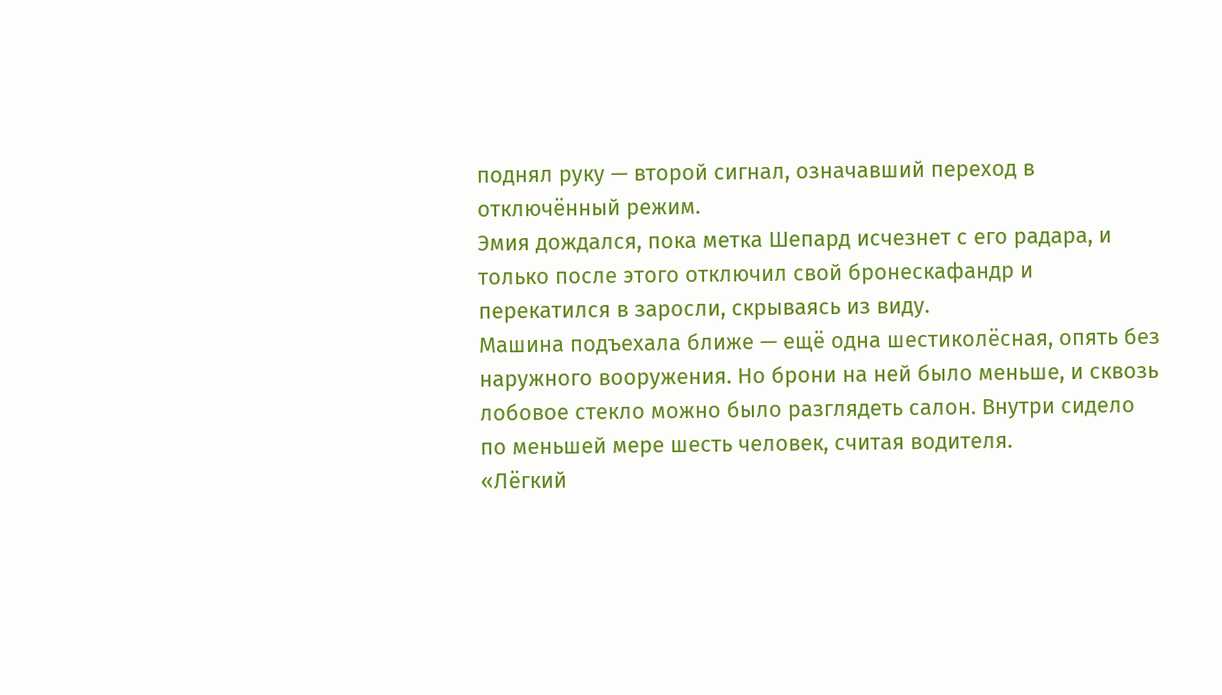поднял руку — второй сигнал, означавший переход в отключённый режим.
Эмия дождался, пока метка Шепард исчезнет с его радара, и только после этого отключил свой бронескафандр и перекатился в заросли, скрываясь из виду.
Машина подъехала ближе — ещё одна шестиколёсная, опять без наружного вооружения. Но брони на ней было меньше, и сквозь лобовое стекло можно было разглядеть салон. Внутри сидело по меньшей мере шесть человек, считая водителя.
«Лёгкий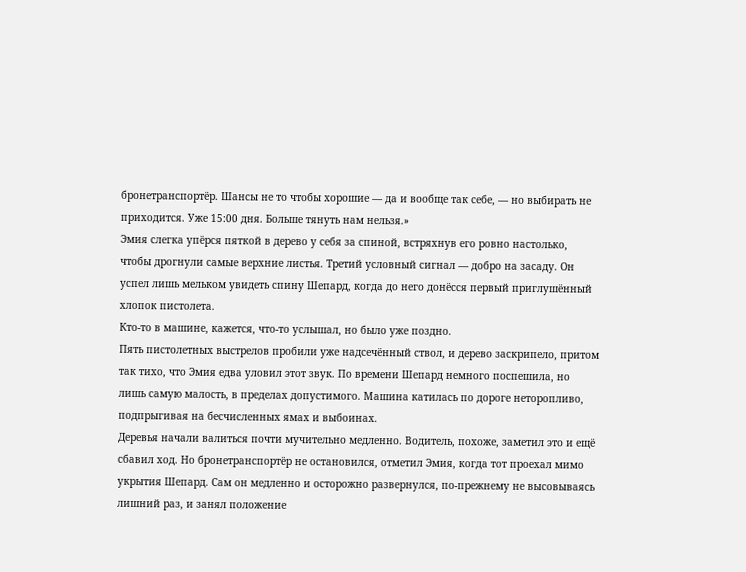бронетранспортёр. Шансы не то чтобы хорошие — да и вообще так себе, — но выбирать не приходится. Уже 15:00 дня. Больше тянуть нам нельзя.»
Эмия слегка упёрся пяткой в дерево у себя за спиной, встряхнув его ровно настолько, чтобы дрогнули самые верхние листья. Третий условный сигнал — добро на засаду. Он успел лишь мельком увидеть спину Шепард, когда до него донёсся первый приглушённый хлопок пистолета.
Кто-то в машине, кажется, что-то услышал, но было уже поздно.
Пять пистолетных выстрелов пробили уже надсечённый ствол, и дерево заскрипело, притом так тихо, что Эмия едва уловил этот звук. По времени Шепард немного поспешила, но лишь самую малость, в пределах допустимого. Машина катилась по дороге неторопливо, подпрыгивая на бесчисленных ямах и выбоинах.
Деревья начали валиться почти мучительно медленно. Водитель, похоже, заметил это и ещё сбавил ход. Но бронетранспортёр не остановился, отметил Эмия, когда тот проехал мимо укрытия Шепард. Сам он медленно и осторожно развернулся, по-прежнему не высовываясь лишний раз, и занял положение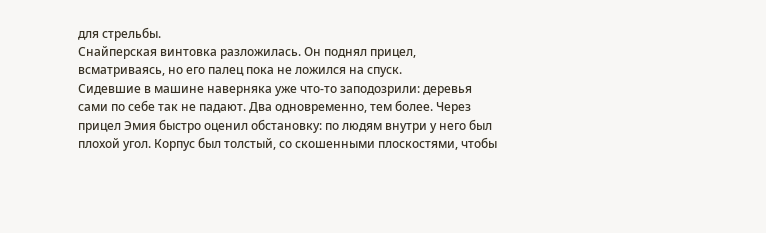для стрельбы.
Снайперская винтовка разложилась. Он поднял прицел, всматриваясь, но его палец пока не ложился на спуск.
Сидевшие в машине наверняка уже что-то заподозрили: деревья сами по себе так не падают. Два одновременно, тем более. Через прицел Эмия быстро оценил обстановку: по людям внутри у него был плохой угол. Корпус был толстый, со скошенными плоскостями, чтобы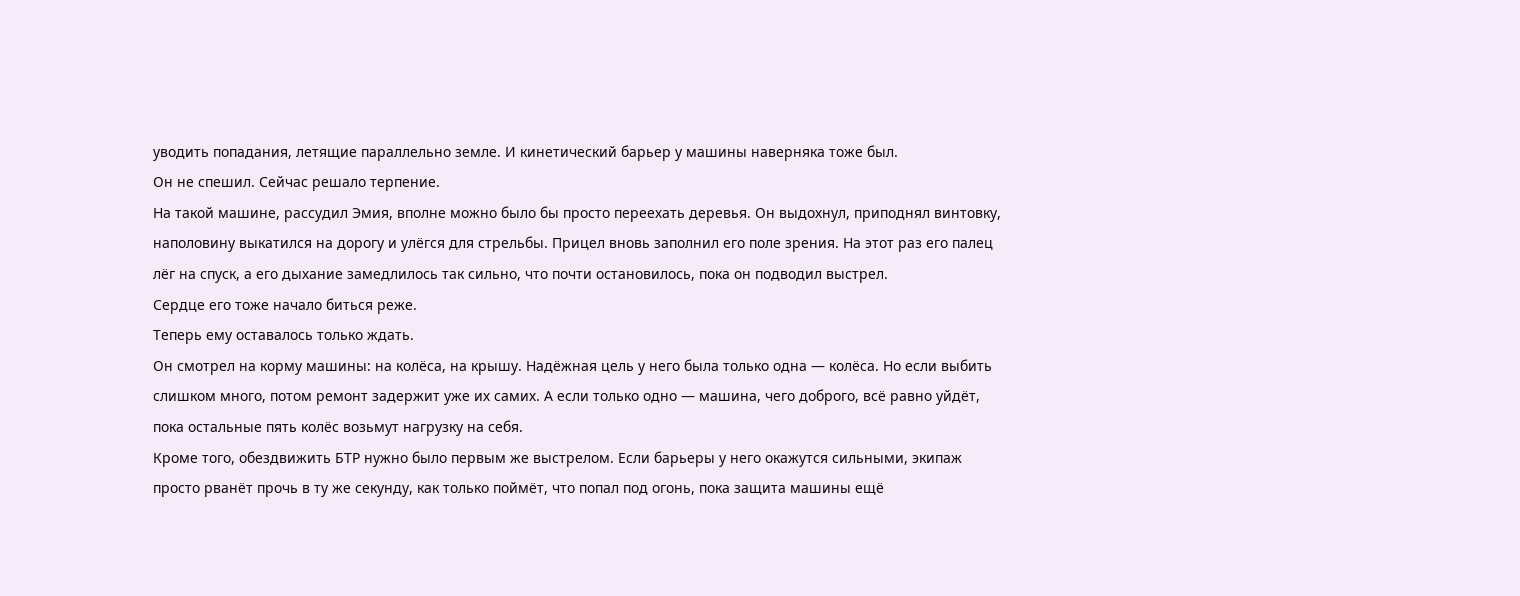уводить попадания, летящие параллельно земле. И кинетический барьер у машины наверняка тоже был.
Он не спешил. Сейчас решало терпение.
На такой машине, рассудил Эмия, вполне можно было бы просто переехать деревья. Он выдохнул, приподнял винтовку, наполовину выкатился на дорогу и улёгся для стрельбы. Прицел вновь заполнил его поле зрения. На этот раз его палец лёг на спуск, а его дыхание замедлилось так сильно, что почти остановилось, пока он подводил выстрел.
Сердце его тоже начало биться реже.
Теперь ему оставалось только ждать.
Он смотрел на корму машины: на колёса, на крышу. Надёжная цель у него была только одна — колёса. Но если выбить слишком много, потом ремонт задержит уже их самих. А если только одно — машина, чего доброго, всё равно уйдёт, пока остальные пять колёс возьмут нагрузку на себя.
Кроме того, обездвижить БТР нужно было первым же выстрелом. Если барьеры у него окажутся сильными, экипаж просто рванёт прочь в ту же секунду, как только поймёт, что попал под огонь, пока защита машины ещё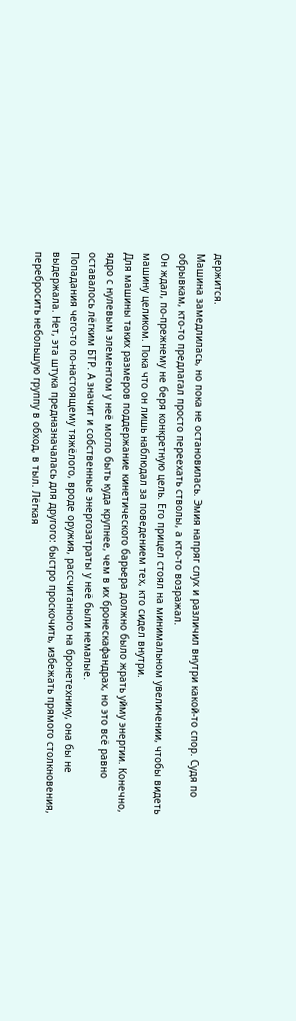держится.
Машина замедлилась, но пока не остановилась. Эмия напряг слух и различил внутри какой-то спор. Судя по обрывкам, кто-то предлагал просто переехать стволы, а кто-то возражал.
Он ждал, по-прежнему не беря конкретную цель. Его прицел стоял на минимальном увеличении, чтобы видеть машину целиком. Пока что он лишь наблюдал за поведением тех, кто сидел внутри.
Для машины таких размеров поддержание кинетического барьера должно было жрать уйму энергии. Конечно, ядро с нулевым элементом у неё могло быть куда крупнее, чем в их бронескафандрах, но это всё равно оставалось лёгким БТР. А значит и собственные энергозатраты у неё были немалые.
Попадания чего-то по-настоящему тяжёлого, вроде оружия, рассчитанного на бронетехнику, она бы не выдержала. Нет, эта штука предназначалась для другого: быстро проскочить, избежать прямого столкновения, перебросить небольшую группу в обход, в тыл. Лёгкая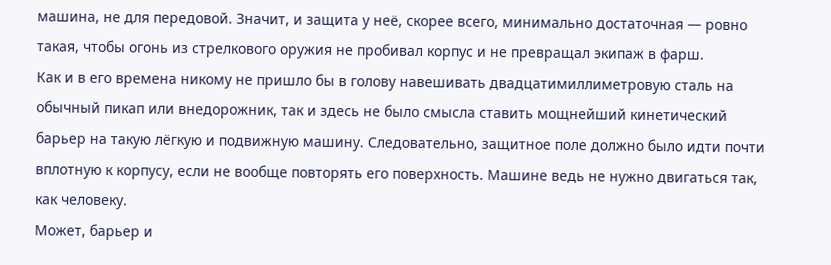машина, не для передовой. Значит, и защита у неё, скорее всего, минимально достаточная — ровно такая, чтобы огонь из стрелкового оружия не пробивал корпус и не превращал экипаж в фарш.
Как и в его времена никому не пришло бы в голову навешивать двадцатимиллиметровую сталь на обычный пикап или внедорожник, так и здесь не было смысла ставить мощнейший кинетический барьер на такую лёгкую и подвижную машину. Следовательно, защитное поле должно было идти почти вплотную к корпусу, если не вообще повторять его поверхность. Машине ведь не нужно двигаться так, как человеку.
Может, барьер и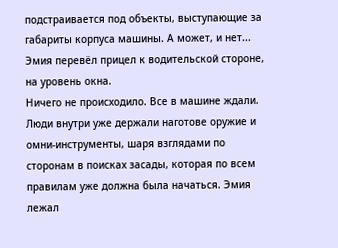подстраивается под объекты, выступающие за габариты корпуса машины. А может, и нет...
Эмия перевёл прицел к водительской стороне, на уровень окна.
Ничего не происходило. Все в машине ждали.
Люди внутри уже держали наготове оружие и омни-инструменты, шаря взглядами по сторонам в поисках засады, которая по всем правилам уже должна была начаться. Эмия лежал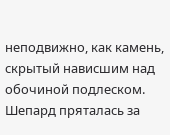неподвижно, как камень, скрытый нависшим над обочиной подлеском. Шепард пряталась за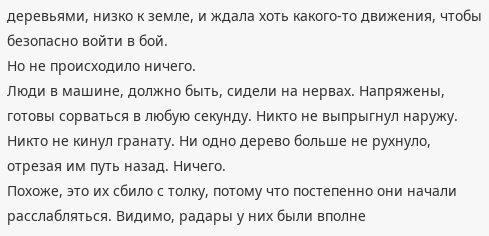деревьями, низко к земле, и ждала хоть какого-то движения, чтобы безопасно войти в бой.
Но не происходило ничего.
Люди в машине, должно быть, сидели на нервах. Напряжены, готовы сорваться в любую секунду. Никто не выпрыгнул наружу. Никто не кинул гранату. Ни одно дерево больше не рухнуло, отрезая им путь назад. Ничего.
Похоже, это их сбило с толку, потому что постепенно они начали расслабляться. Видимо, радары у них были вполне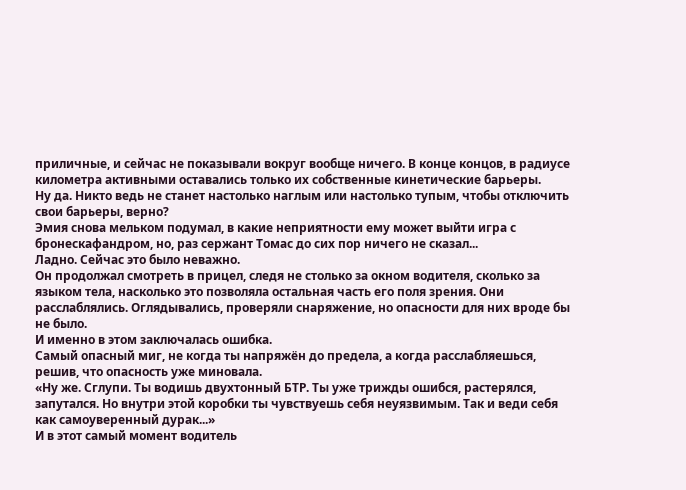приличные, и сейчас не показывали вокруг вообще ничего. В конце концов, в радиусе километра активными оставались только их собственные кинетические барьеры.
Ну да. Никто ведь не станет настолько наглым или настолько тупым, чтобы отключить свои барьеры, верно?
Эмия снова мельком подумал, в какие неприятности ему может выйти игра с бронескафандром, но, раз сержант Томас до сих пор ничего не сказал...
Ладно. Сейчас это было неважно.
Он продолжал смотреть в прицел, следя не столько за окном водителя, сколько за языком тела, насколько это позволяла остальная часть его поля зрения. Они расслаблялись. Оглядывались, проверяли снаряжение, но опасности для них вроде бы не было.
И именно в этом заключалась ошибка.
Самый опасный миг, не когда ты напряжён до предела, а когда расслабляешься, решив, что опасность уже миновала.
«Ну же. Сглупи. Ты водишь двухтонный БТР. Ты уже трижды ошибся, растерялся, запутался. Но внутри этой коробки ты чувствуешь себя неуязвимым. Так и веди себя как самоуверенный дурак...»
И в этот самый момент водитель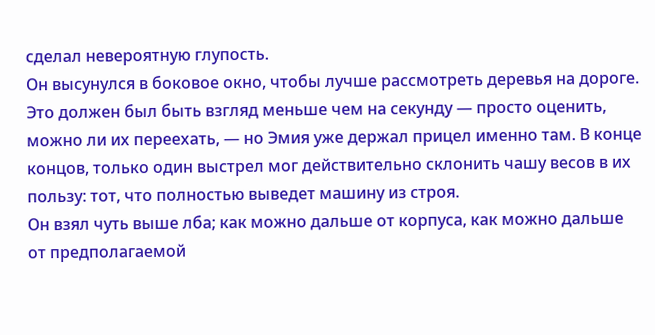сделал невероятную глупость.
Он высунулся в боковое окно, чтобы лучше рассмотреть деревья на дороге. Это должен был быть взгляд меньше чем на секунду — просто оценить, можно ли их переехать, — но Эмия уже держал прицел именно там. В конце концов, только один выстрел мог действительно склонить чашу весов в их пользу: тот, что полностью выведет машину из строя.
Он взял чуть выше лба; как можно дальше от корпуса, как можно дальше от предполагаемой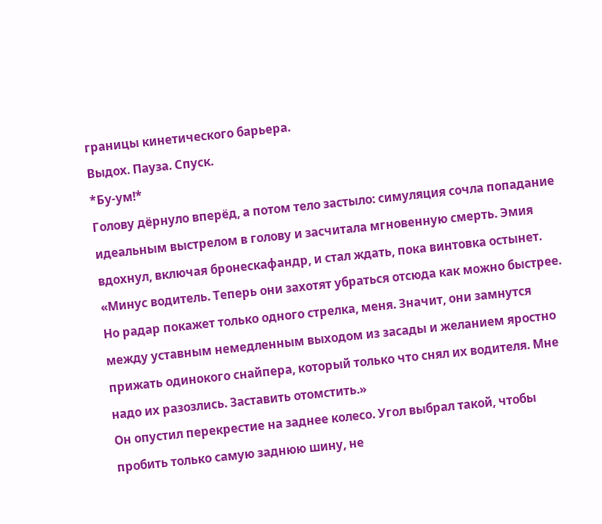границы кинетического барьера.
Выдох. Пауза. Спуск.
*Бу-ум!*
Голову дёрнуло вперёд, а потом тело застыло: симуляция сочла попадание идеальным выстрелом в голову и засчитала мгновенную смерть. Эмия вдохнул, включая бронескафандр, и стал ждать, пока винтовка остынет.
«Минус водитель. Теперь они захотят убраться отсюда как можно быстрее. Но радар покажет только одного стрелка, меня. Значит, они замнутся между уставным немедленным выходом из засады и желанием яростно прижать одинокого снайпера, который только что снял их водителя. Мне надо их разозлись. Заставить отомстить.»
Он опустил перекрестие на заднее колесо. Угол выбрал такой, чтобы пробить только самую заднюю шину, не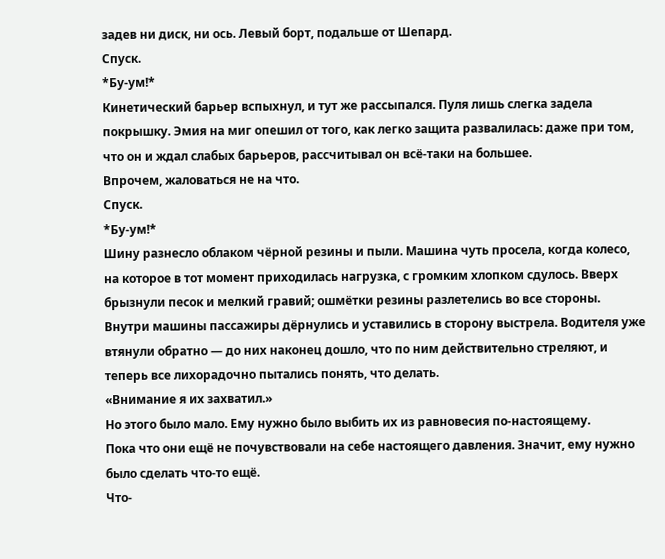задев ни диск, ни ось. Левый борт, подальше от Шепард.
Спуск.
*Бу-ум!*
Кинетический барьер вспыхнул, и тут же рассыпался. Пуля лишь слегка задела покрышку. Эмия на миг опешил от того, как легко защита развалилась: даже при том, что он и ждал слабых барьеров, рассчитывал он всё-таки на большее.
Впрочем, жаловаться не на что.
Спуск.
*Бу-ум!*
Шину разнесло облаком чёрной резины и пыли. Машина чуть просела, когда колесо, на которое в тот момент приходилась нагрузка, с громким хлопком сдулось. Вверх брызнули песок и мелкий гравий; ошмётки резины разлетелись во все стороны.
Внутри машины пассажиры дёрнулись и уставились в сторону выстрела. Водителя уже втянули обратно — до них наконец дошло, что по ним действительно стреляют, и теперь все лихорадочно пытались понять, что делать.
«Внимание я их захватил.»
Но этого было мало. Ему нужно было выбить их из равновесия по-настоящему.
Пока что они ещё не почувствовали на себе настоящего давления. Значит, ему нужно было сделать что-то ещё.
Что-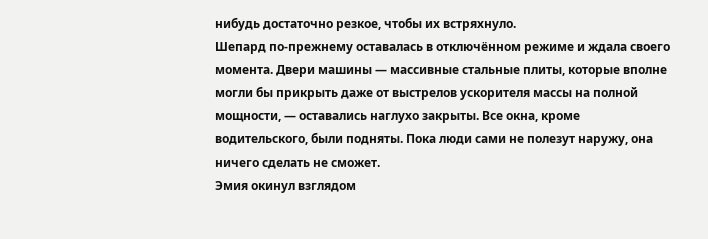нибудь достаточно резкое, чтобы их встряхнуло.
Шепард по-прежнему оставалась в отключённом режиме и ждала своего момента. Двери машины — массивные стальные плиты, которые вполне могли бы прикрыть даже от выстрелов ускорителя массы на полной мощности, — оставались наглухо закрыты. Все окна, кроме водительского, были подняты. Пока люди сами не полезут наружу, она ничего сделать не сможет.
Эмия окинул взглядом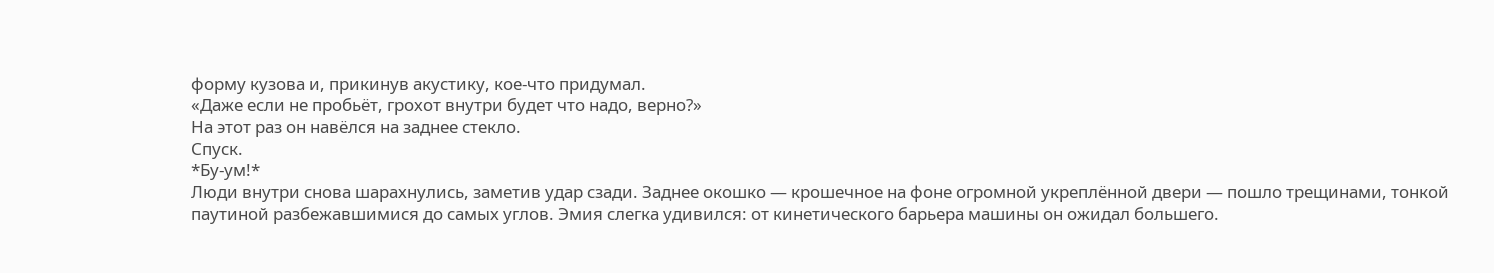форму кузова и, прикинув акустику, кое-что придумал.
«Даже если не пробьёт, грохот внутри будет что надо, верно?»
На этот раз он навёлся на заднее стекло.
Спуск.
*Бу-ум!*
Люди внутри снова шарахнулись, заметив удар сзади. Заднее окошко — крошечное на фоне огромной укреплённой двери — пошло трещинами, тонкой паутиной разбежавшимися до самых углов. Эмия слегка удивился: от кинетического барьера машины он ожидал большего.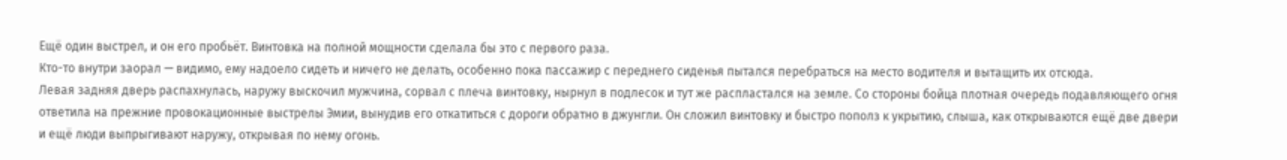Ещё один выстрел, и он его пробьёт. Винтовка на полной мощности сделала бы это с первого раза.
Кто-то внутри заорал — видимо, ему надоело сидеть и ничего не делать, особенно пока пассажир с переднего сиденья пытался перебраться на место водителя и вытащить их отсюда.
Левая задняя дверь распахнулась, наружу выскочил мужчина, сорвал с плеча винтовку, нырнул в подлесок и тут же распластался на земле. Со стороны бойца плотная очередь подавляющего огня ответила на прежние провокационные выстрелы Эмии, вынудив его откатиться с дороги обратно в джунгли. Он сложил винтовку и быстро пополз к укрытию, слыша, как открываются ещё две двери и ещё люди выпрыгивают наружу, открывая по нему огонь.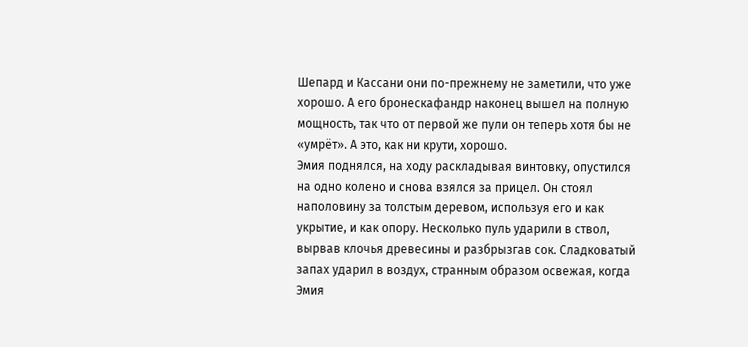Шепард и Кассани они по-прежнему не заметили, что уже хорошо. А его бронескафандр наконец вышел на полную мощность, так что от первой же пули он теперь хотя бы не «умрёт». А это, как ни крути, хорошо.
Эмия поднялся, на ходу раскладывая винтовку, опустился на одно колено и снова взялся за прицел. Он стоял наполовину за толстым деревом, используя его и как укрытие, и как опору. Несколько пуль ударили в ствол, вырвав клочья древесины и разбрызгав сок. Сладковатый запах ударил в воздух, странным образом освежая, когда Эмия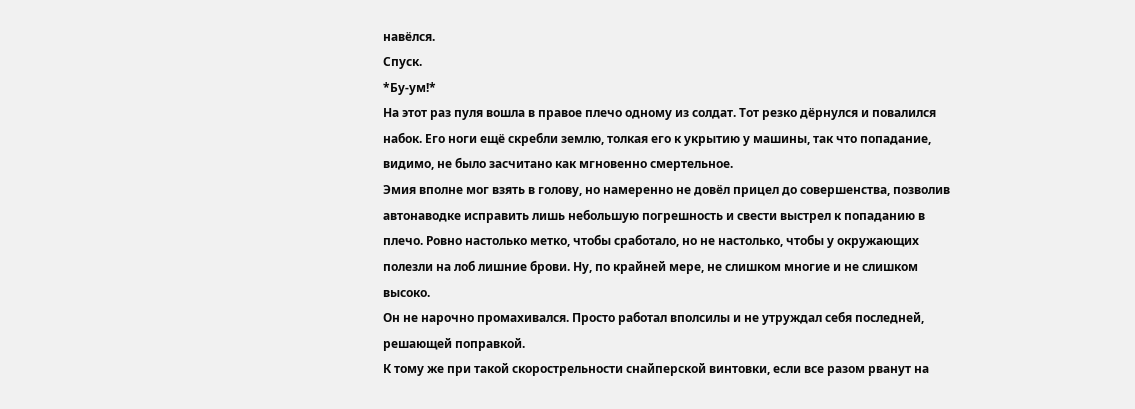навёлся.
Спуск.
*Бу-ум!*
На этот раз пуля вошла в правое плечо одному из солдат. Тот резко дёрнулся и повалился набок. Его ноги ещё скребли землю, толкая его к укрытию у машины, так что попадание, видимо, не было засчитано как мгновенно смертельное.
Эмия вполне мог взять в голову, но намеренно не довёл прицел до совершенства, позволив автонаводке исправить лишь небольшую погрешность и свести выстрел к попаданию в плечо. Ровно настолько метко, чтобы сработало, но не настолько, чтобы у окружающих полезли на лоб лишние брови. Ну, по крайней мере, не слишком многие и не слишком высоко.
Он не нарочно промахивался. Просто работал вполсилы и не утруждал себя последней, решающей поправкой.
К тому же при такой скорострельности снайперской винтовки, если все разом рванут на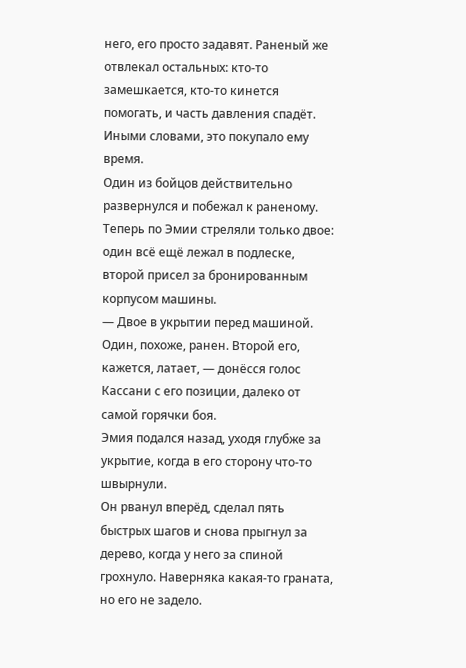него, его просто задавят. Раненый же отвлекал остальных: кто-то замешкается, кто-то кинется помогать, и часть давления спадёт.
Иными словами, это покупало ему время.
Один из бойцов действительно развернулся и побежал к раненому. Теперь по Эмии стреляли только двое: один всё ещё лежал в подлеске, второй присел за бронированным корпусом машины.
— Двое в укрытии перед машиной. Один, похоже, ранен. Второй его, кажется, латает, — донёсся голос Кассани с его позиции, далеко от самой горячки боя.
Эмия подался назад, уходя глубже за укрытие, когда в его сторону что-то швырнули.
Он рванул вперёд, сделал пять быстрых шагов и снова прыгнул за дерево, когда у него за спиной грохнуло. Наверняка какая-то граната, но его не задело.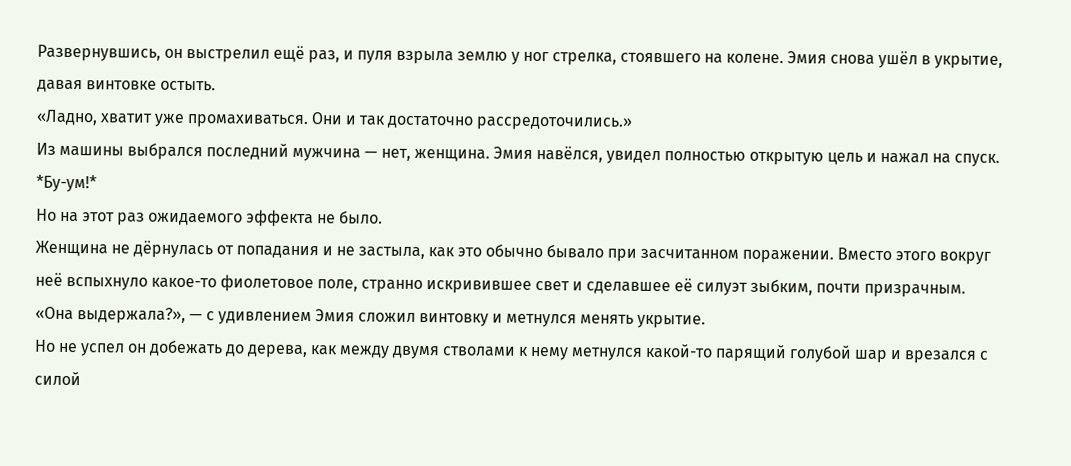Развернувшись, он выстрелил ещё раз, и пуля взрыла землю у ног стрелка, стоявшего на колене. Эмия снова ушёл в укрытие, давая винтовке остыть.
«Ладно, хватит уже промахиваться. Они и так достаточно рассредоточились.»
Из машины выбрался последний мужчина — нет, женщина. Эмия навёлся, увидел полностью открытую цель и нажал на спуск.
*Бу-ум!*
Но на этот раз ожидаемого эффекта не было.
Женщина не дёрнулась от попадания и не застыла, как это обычно бывало при засчитанном поражении. Вместо этого вокруг неё вспыхнуло какое-то фиолетовое поле, странно искривившее свет и сделавшее её силуэт зыбким, почти призрачным.
«Она выдержала?», — с удивлением Эмия сложил винтовку и метнулся менять укрытие.
Но не успел он добежать до дерева, как между двумя стволами к нему метнулся какой-то парящий голубой шар и врезался с силой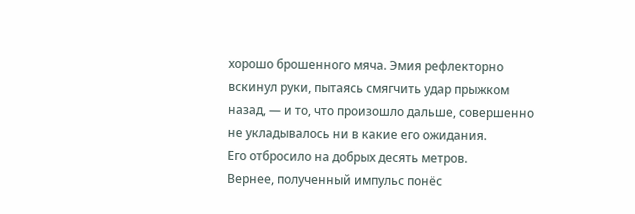хорошо брошенного мяча. Эмия рефлекторно вскинул руки, пытаясь смягчить удар прыжком назад, — и то, что произошло дальше, совершенно не укладывалось ни в какие его ожидания.
Его отбросило на добрых десять метров.
Вернее, полученный импульс понёс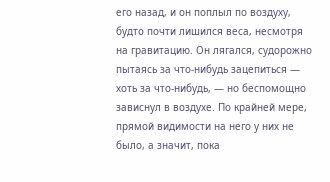его назад, и он поплыл по воздуху, будто почти лишился веса, несмотря на гравитацию. Он лягался, судорожно пытаясь за что-нибудь зацепиться — хоть за что-нибудь, — но беспомощно зависнул в воздухе. По крайней мере, прямой видимости на него у них не было, а значит, пока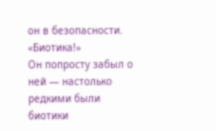он в безопасности.
«Биотика!»
Он попросту забыл о ней — настолько редкими были биотики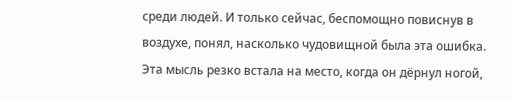среди людей. И только сейчас, беспомощно повиснув в воздухе, понял, насколько чудовищной была эта ошибка.
Эта мысль резко встала на место, когда он дёрнул ногой,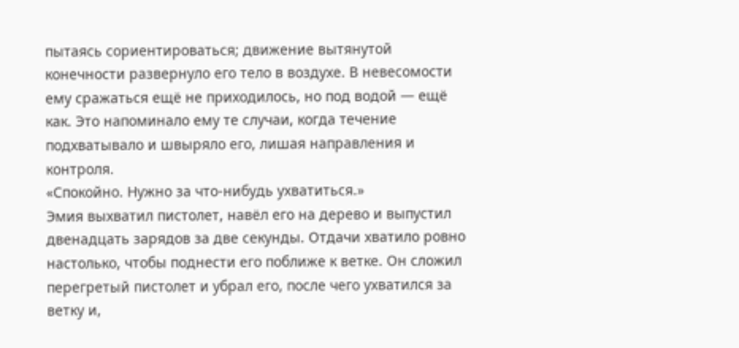пытаясь сориентироваться; движение вытянутой конечности развернуло его тело в воздухе. В невесомости ему сражаться ещё не приходилось, но под водой — ещё как. Это напоминало ему те случаи, когда течение подхватывало и швыряло его, лишая направления и контроля.
«Спокойно. Нужно за что-нибудь ухватиться.»
Эмия выхватил пистолет, навёл его на дерево и выпустил двенадцать зарядов за две секунды. Отдачи хватило ровно настолько, чтобы поднести его поближе к ветке. Он сложил перегретый пистолет и убрал его, после чего ухватился за ветку и,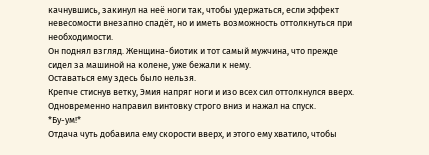качнувшись, закинул на неё ноги так, чтобы удержаться, если эффект невесомости внезапно спадёт, но и иметь возможность оттолкнуться при необходимости.
Он поднял взгляд. Женщина-биотик и тот самый мужчина, что прежде сидел за машиной на колене, уже бежали к нему.
Оставаться ему здесь было нельзя.
Крепче стиснув ветку, Эмия напряг ноги и изо всех сил оттолкнулся вверх. Одновременно направил винтовку строго вниз и нажал на спуск.
*Бу-ум!*
Отдача чуть добавила ему скорости вверх, и этого ему хватило, чтобы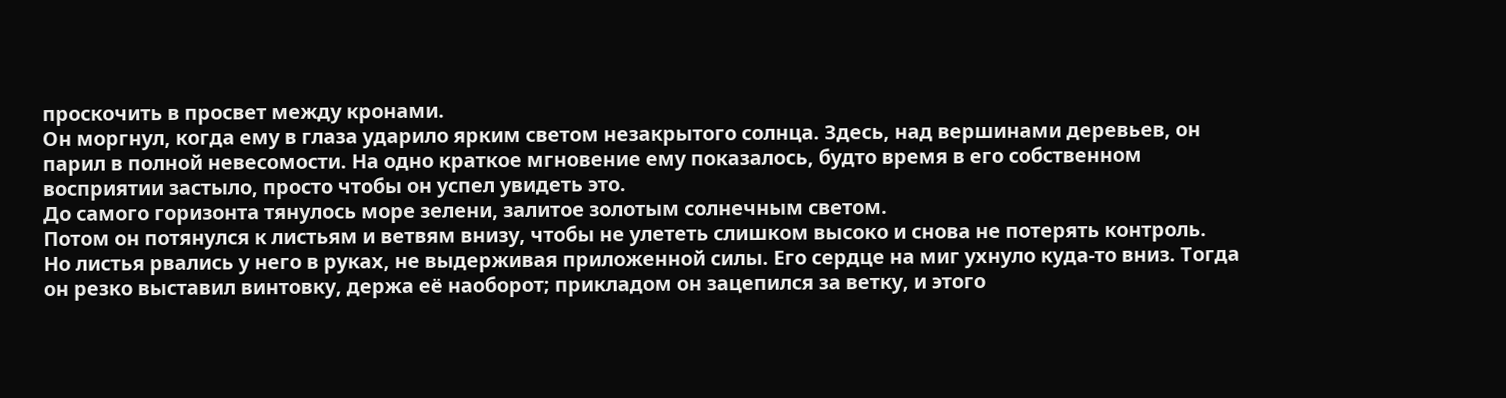проскочить в просвет между кронами.
Он моргнул, когда ему в глаза ударило ярким светом незакрытого солнца. Здесь, над вершинами деревьев, он парил в полной невесомости. На одно краткое мгновение ему показалось, будто время в его собственном восприятии застыло, просто чтобы он успел увидеть это.
До самого горизонта тянулось море зелени, залитое золотым солнечным светом.
Потом он потянулся к листьям и ветвям внизу, чтобы не улететь слишком высоко и снова не потерять контроль.
Но листья рвались у него в руках, не выдерживая приложенной силы. Его сердце на миг ухнуло куда-то вниз. Тогда он резко выставил винтовку, держа её наоборот; прикладом он зацепился за ветку, и этого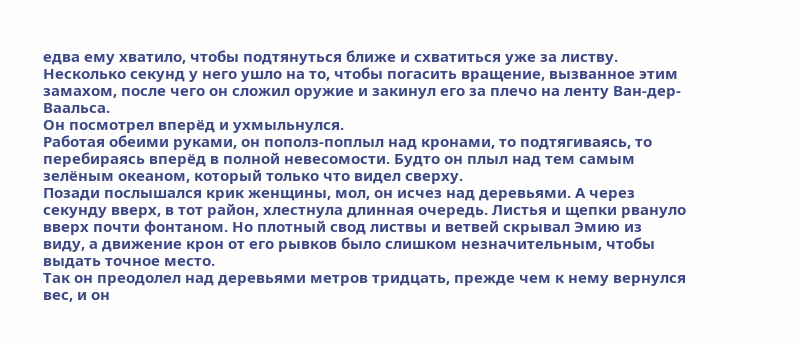едва ему хватило, чтобы подтянуться ближе и схватиться уже за листву. Несколько секунд у него ушло на то, чтобы погасить вращение, вызванное этим замахом, после чего он сложил оружие и закинул его за плечо на ленту Ван-дер-Ваальса.
Он посмотрел вперёд и ухмыльнулся.
Работая обеими руками, он пополз-поплыл над кронами, то подтягиваясь, то перебираясь вперёд в полной невесомости. Будто он плыл над тем самым зелёным океаном, который только что видел сверху.
Позади послышался крик женщины, мол, он исчез над деревьями. А через секунду вверх, в тот район, хлестнула длинная очередь. Листья и щепки рвануло вверх почти фонтаном. Но плотный свод листвы и ветвей скрывал Эмию из виду, а движение крон от его рывков было слишком незначительным, чтобы выдать точное место.
Так он преодолел над деревьями метров тридцать, прежде чем к нему вернулся вес, и он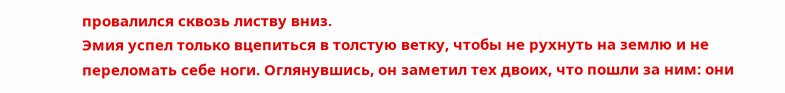провалился сквозь листву вниз.
Эмия успел только вцепиться в толстую ветку, чтобы не рухнуть на землю и не переломать себе ноги. Оглянувшись, он заметил тех двоих, что пошли за ним: они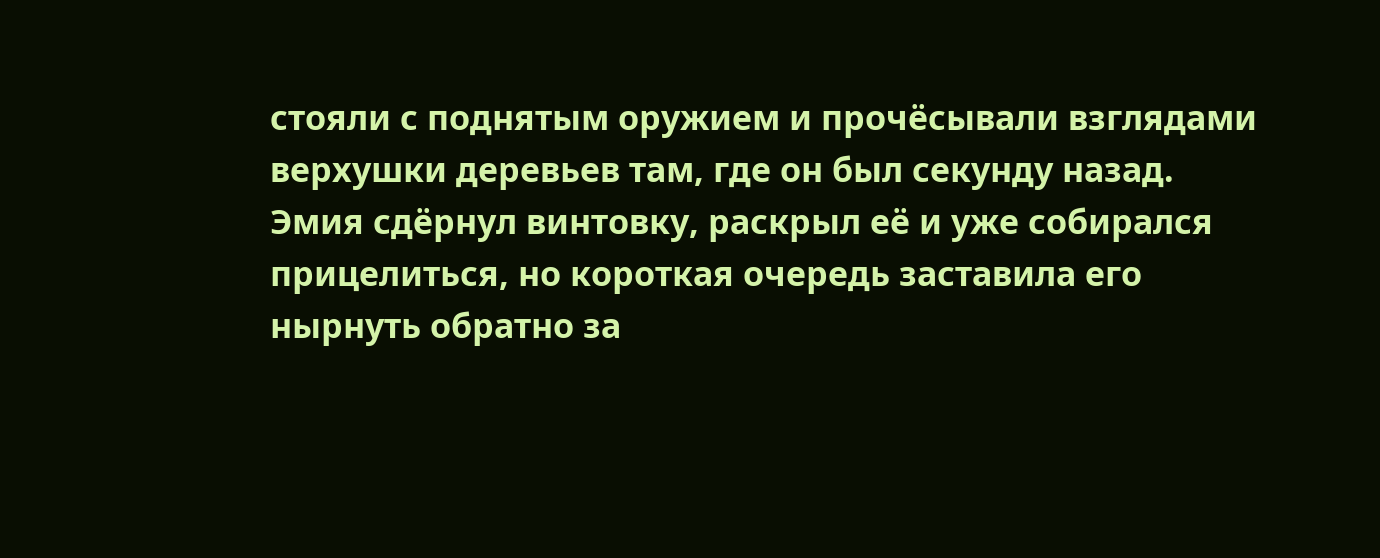стояли с поднятым оружием и прочёсывали взглядами верхушки деревьев там, где он был секунду назад.
Эмия сдёрнул винтовку, раскрыл её и уже собирался прицелиться, но короткая очередь заставила его нырнуть обратно за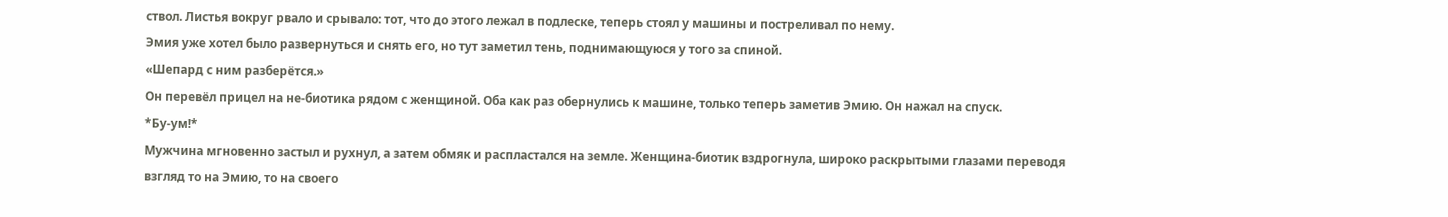ствол. Листья вокруг рвало и срывало: тот, что до этого лежал в подлеске, теперь стоял у машины и постреливал по нему.
Эмия уже хотел было развернуться и снять его, но тут заметил тень, поднимающуюся у того за спиной.
«Шепард с ним разберётся.»
Он перевёл прицел на не-биотика рядом с женщиной. Оба как раз обернулись к машине, только теперь заметив Эмию. Он нажал на спуск.
*Бу-ум!*
Мужчина мгновенно застыл и рухнул, а затем обмяк и распластался на земле. Женщина-биотик вздрогнула, широко раскрытыми глазами переводя взгляд то на Эмию, то на своего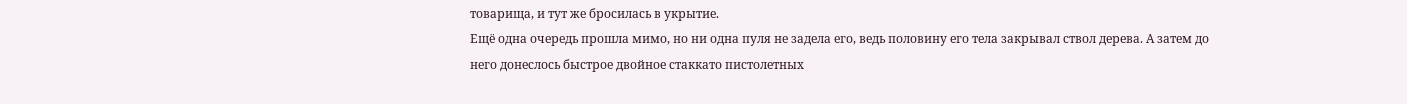товарища, и тут же бросилась в укрытие.
Ещё одна очередь прошла мимо, но ни одна пуля не задела его, ведь половину его тела закрывал ствол дерева. А затем до него донеслось быстрое двойное стаккато пистолетных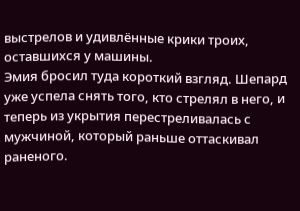выстрелов и удивлённые крики троих, оставшихся у машины.
Эмия бросил туда короткий взгляд. Шепард уже успела снять того, кто стрелял в него, и теперь из укрытия перестреливалась с мужчиной, который раньше оттаскивал раненого.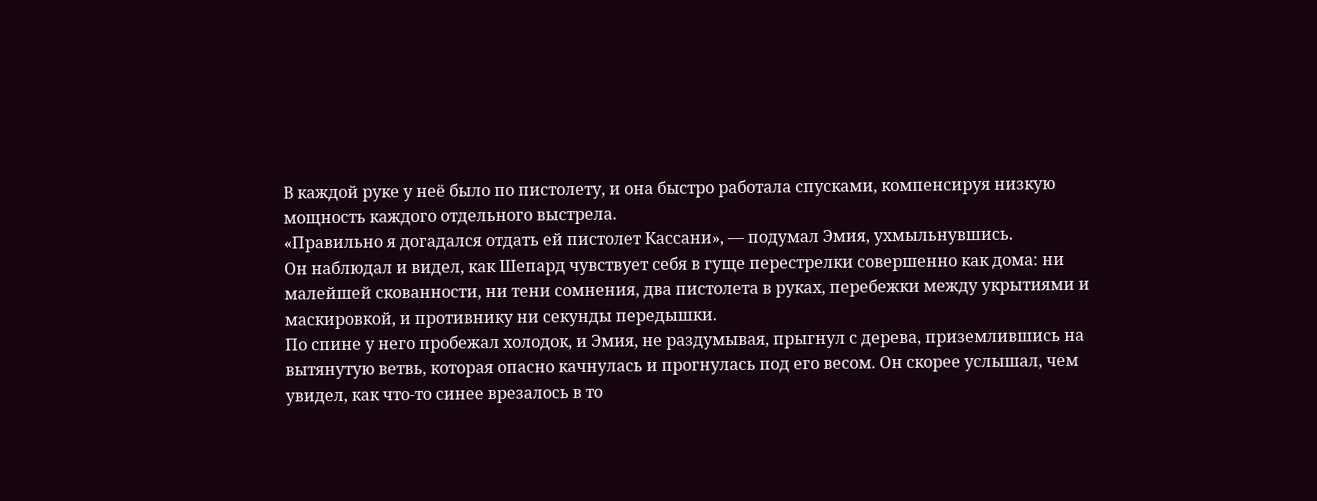В каждой руке у неё было по пистолету, и она быстро работала спусками, компенсируя низкую мощность каждого отдельного выстрела.
«Правильно я догадался отдать ей пистолет Кассани», — подумал Эмия, ухмыльнувшись.
Он наблюдал и видел, как Шепард чувствует себя в гуще перестрелки совершенно как дома: ни малейшей скованности, ни тени сомнения, два пистолета в руках, перебежки между укрытиями и маскировкой, и противнику ни секунды передышки.
По спине у него пробежал холодок, и Эмия, не раздумывая, прыгнул с дерева, приземлившись на вытянутую ветвь, которая опасно качнулась и прогнулась под его весом. Он скорее услышал, чем увидел, как что-то синее врезалось в то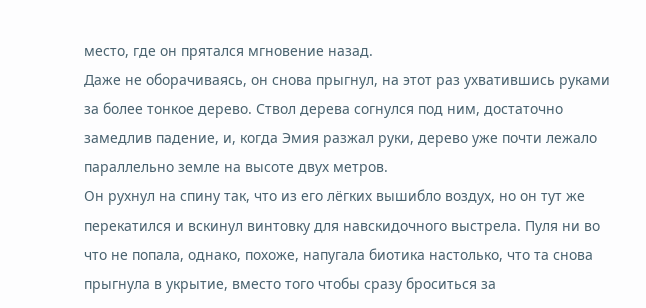место, где он прятался мгновение назад.
Даже не оборачиваясь, он снова прыгнул, на этот раз ухватившись руками за более тонкое дерево. Ствол дерева согнулся под ним, достаточно замедлив падение, и, когда Эмия разжал руки, дерево уже почти лежало параллельно земле на высоте двух метров.
Он рухнул на спину так, что из его лёгких вышибло воздух, но он тут же перекатился и вскинул винтовку для навскидочного выстрела. Пуля ни во что не попала, однако, похоже, напугала биотика настолько, что та снова прыгнула в укрытие, вместо того чтобы сразу броситься за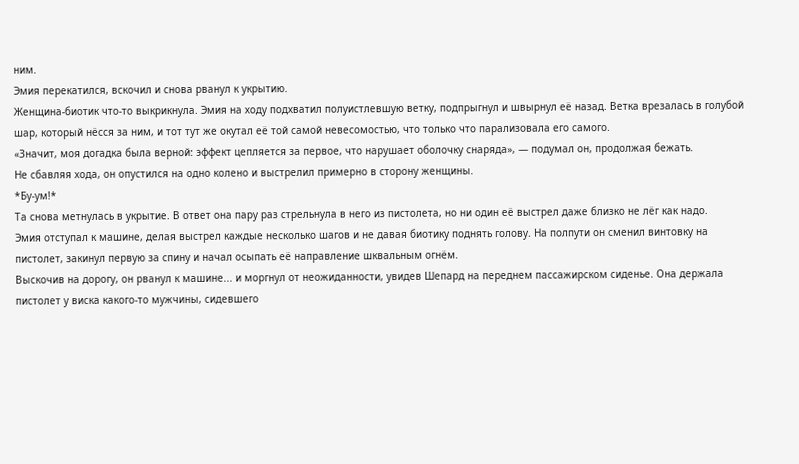ним.
Эмия перекатился, вскочил и снова рванул к укрытию.
Женщина-биотик что-то выкрикнула. Эмия на ходу подхватил полуистлевшую ветку, подпрыгнул и швырнул её назад. Ветка врезалась в голубой шар, который нёсся за ним, и тот тут же окутал её той самой невесомостью, что только что парализовала его самого.
«Значит, моя догадка была верной: эффект цепляется за первое, что нарушает оболочку снаряда», — подумал он, продолжая бежать.
Не сбавляя хода, он опустился на одно колено и выстрелил примерно в сторону женщины.
*Бу-ум!*
Та снова метнулась в укрытие. В ответ она пару раз стрельнула в него из пистолета, но ни один её выстрел даже близко не лёг как надо.
Эмия отступал к машине, делая выстрел каждые несколько шагов и не давая биотику поднять голову. На полпути он сменил винтовку на пистолет, закинул первую за спину и начал осыпать её направление шквальным огнём.
Выскочив на дорогу, он рванул к машине... и моргнул от неожиданности, увидев Шепард на переднем пассажирском сиденье. Она держала пистолет у виска какого-то мужчины, сидевшего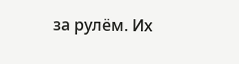за рулём. Их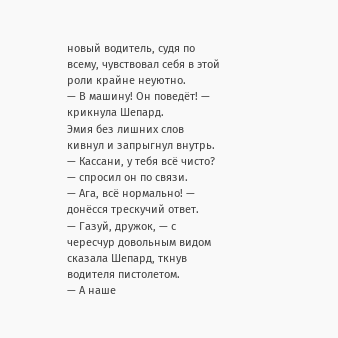новый водитель, судя по всему, чувствовал себя в этой роли крайне неуютно.
— В машину! Он поведёт! — крикнула Шепард.
Эмия без лишних слов кивнул и запрыгнул внутрь.
— Кассани, у тебя всё чисто? — спросил он по связи.
— Ага, всё нормально! — донёсся трескучий ответ.
— Газуй, дружок, — с чересчур довольным видом сказала Шепард, ткнув водителя пистолетом.
— А наше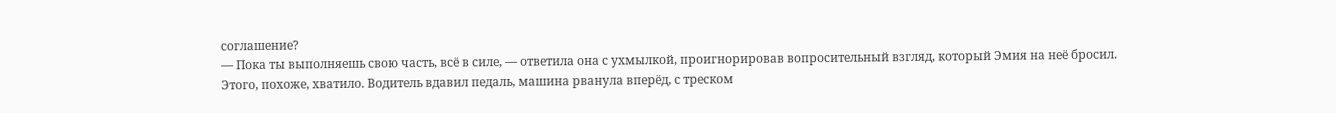соглашение?
— Пока ты выполняешь свою часть, всё в силе, — ответила она с ухмылкой, проигнорировав вопросительный взгляд, который Эмия на неё бросил.
Этого, похоже, хватило. Водитель вдавил педаль, машина рванула вперёд, с треском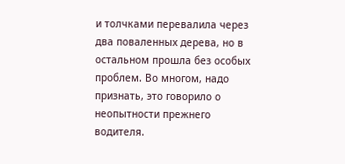и толчками перевалила через два поваленных дерева, но в остальном прошла без особых проблем. Во многом, надо признать, это говорило о неопытности прежнего водителя.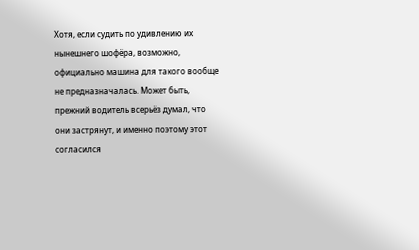Хотя, если судить по удивлению их нынешнего шофёра, возможно, официально машина для такого вообще не предназначалась. Может быть, прежний водитель всерьёз думал, что они застрянут, и именно поэтому этот согласился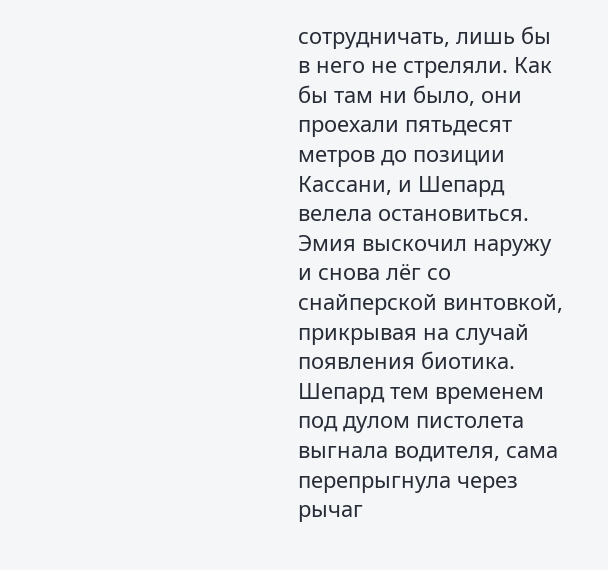сотрудничать, лишь бы в него не стреляли. Как бы там ни было, они проехали пятьдесят метров до позиции Кассани, и Шепард велела остановиться.
Эмия выскочил наружу и снова лёг со снайперской винтовкой, прикрывая на случай появления биотика. Шепард тем временем под дулом пистолета выгнала водителя, сама перепрыгнула через рычаг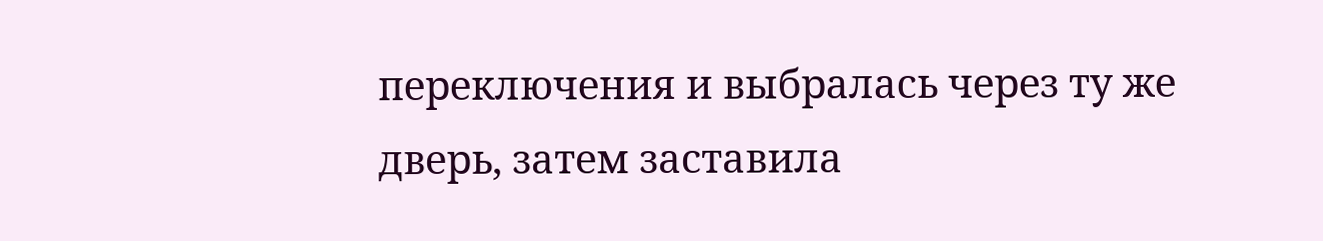переключения и выбралась через ту же дверь, затем заставила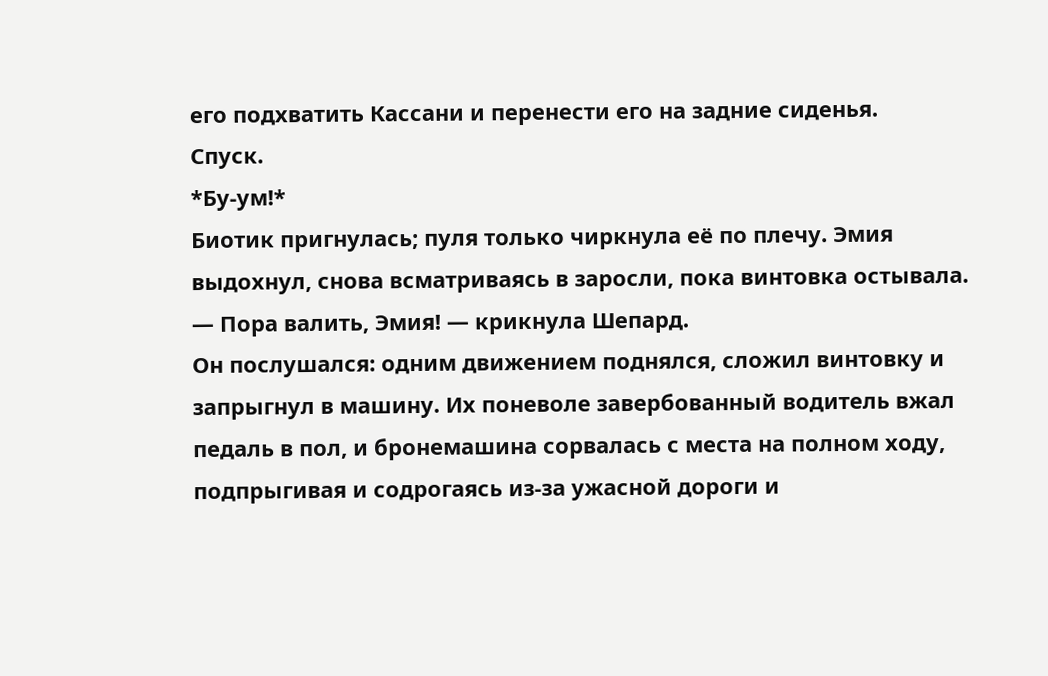его подхватить Кассани и перенести его на задние сиденья.
Спуск.
*Бу-ум!*
Биотик пригнулась; пуля только чиркнула её по плечу. Эмия выдохнул, снова всматриваясь в заросли, пока винтовка остывала.
— Пора валить, Эмия! — крикнула Шепард.
Он послушался: одним движением поднялся, сложил винтовку и запрыгнул в машину. Их поневоле завербованный водитель вжал педаль в пол, и бронемашина сорвалась с места на полном ходу, подпрыгивая и содрогаясь из-за ужасной дороги и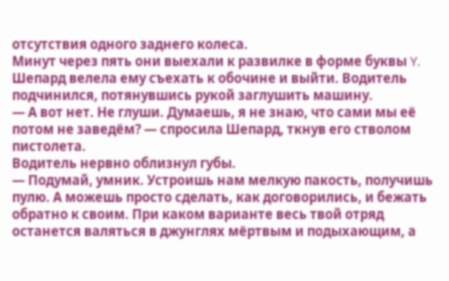отсутствия одного заднего колеса.
Минут через пять они выехали к развилке в форме буквы Y. Шепард велела ему съехать к обочине и выйти. Водитель подчинился, потянувшись рукой заглушить машину.
— А вот нет. Не глуши. Думаешь, я не знаю, что сами мы её потом не заведём? — спросила Шепард, ткнув его стволом пистолета.
Водитель нервно облизнул губы.
— Подумай, умник. Устроишь нам мелкую пакость, получишь пулю. А можешь просто сделать, как договорились, и бежать обратно к своим. При каком варианте весь твой отряд останется валяться в джунглях мёртвым и подыхающим, а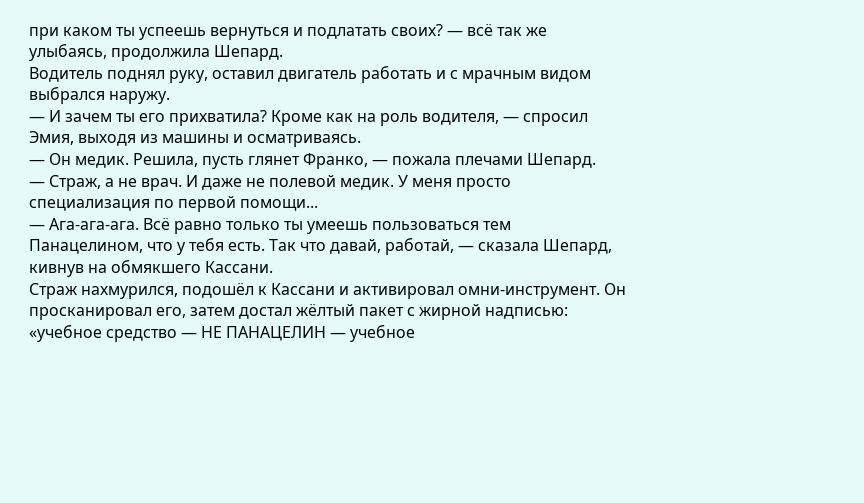при каком ты успеешь вернуться и подлатать своих? — всё так же улыбаясь, продолжила Шепард.
Водитель поднял руку, оставил двигатель работать и с мрачным видом выбрался наружу.
— И зачем ты его прихватила? Кроме как на роль водителя, — спросил Эмия, выходя из машины и осматриваясь.
— Он медик. Решила, пусть глянет Франко, — пожала плечами Шепард.
— Страж, а не врач. И даже не полевой медик. У меня просто специализация по первой помощи...
— Ага-ага-ага. Всё равно только ты умеешь пользоваться тем Панацелином, что у тебя есть. Так что давай, работай, — сказала Шепард, кивнув на обмякшего Кассани.
Страж нахмурился, подошёл к Кассани и активировал омни-инструмент. Он просканировал его, затем достал жёлтый пакет с жирной надписью: «учебное средство — НЕ ПАНАЦЕЛИН — учебное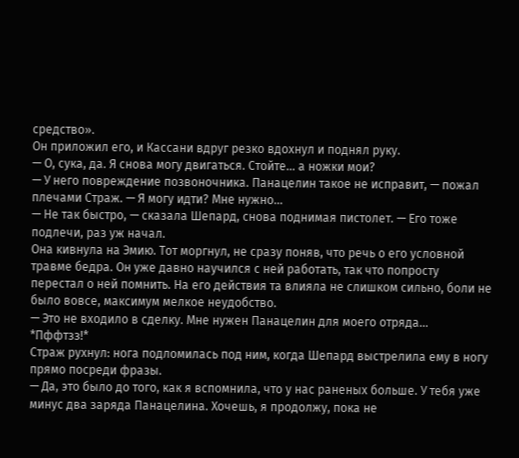средство».
Он приложил его, и Кассани вдруг резко вдохнул и поднял руку.
— О, сука, да. Я снова могу двигаться. Стойте... а ножки мои?
— У него повреждение позвоночника. Панацелин такое не исправит, — пожал плечами Страж. — Я могу идти? Мне нужно...
— Не так быстро, — сказала Шепард, снова поднимая пистолет. — Его тоже подлечи, раз уж начал.
Она кивнула на Эмию. Тот моргнул, не сразу поняв, что речь о его условной травме бедра. Он уже давно научился с ней работать, так что попросту перестал о ней помнить. На его действия та влияла не слишком сильно, боли не было вовсе, максимум мелкое неудобство.
— Это не входило в сделку. Мне нужен Панацелин для моего отряда...
*Пффтзз!*
Страж рухнул: нога подломилась под ним, когда Шепард выстрелила ему в ногу прямо посреди фразы.
— Да, это было до того, как я вспомнила, что у нас раненых больше. У тебя уже минус два заряда Панацелина. Хочешь, я продолжу, пока не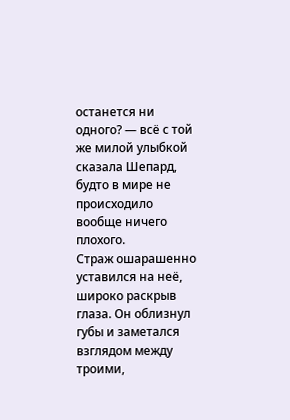останется ни одного? — всё с той же милой улыбкой сказала Шепард, будто в мире не происходило вообще ничего плохого.
Страж ошарашенно уставился на неё, широко раскрыв глаза. Он облизнул губы и заметался взглядом между троими,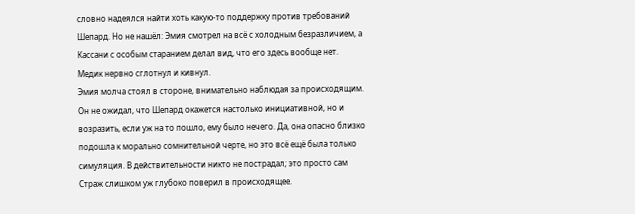словно надеялся найти хоть какую-то поддержку против требований Шепард. Но не нашёл: Эмия смотрел на всё с холодным безразличием, а Кассани с особым старанием делал вид, что его здесь вообще нет.
Медик нервно сглотнул и кивнул.
Эмия молча стоял в стороне, внимательно наблюдая за происходящим. Он не ожидал, что Шепард окажется настолько инициативной, но и возразить, если уж на то пошло, ему было нечего. Да, она опасно близко подошла к морально сомнительной черте, но это всё ещё была только симуляция. В действительности никто не пострадал; это просто сам Страж слишком уж глубоко поверил в происходящее.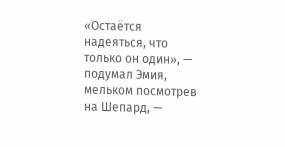«Остаётся надеяться, что только он один», — подумал Эмия, мельком посмотрев на Шепард, —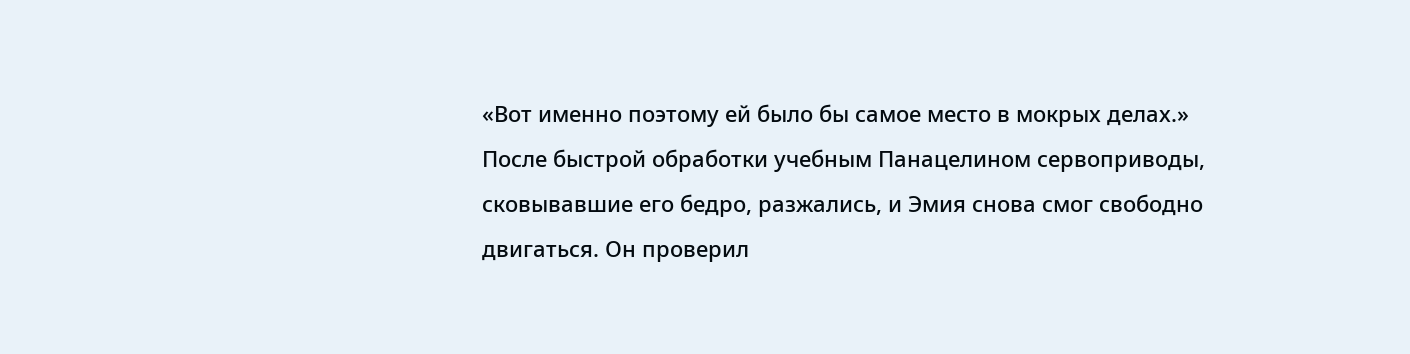«Вот именно поэтому ей было бы самое место в мокрых делах.»
После быстрой обработки учебным Панацелином сервоприводы, сковывавшие его бедро, разжались, и Эмия снова смог свободно двигаться. Он проверил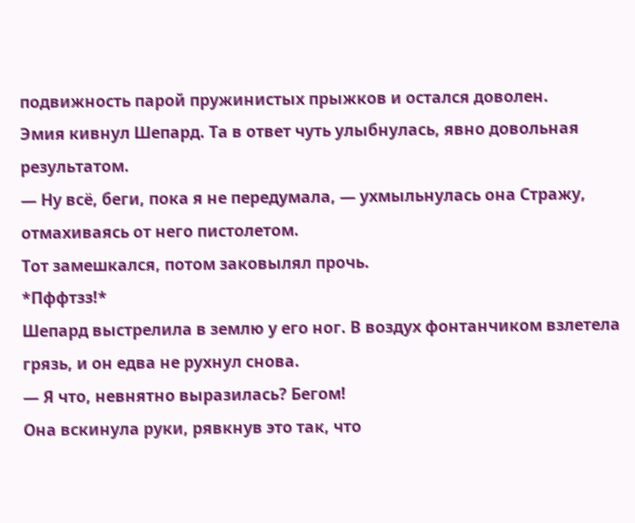подвижность парой пружинистых прыжков и остался доволен.
Эмия кивнул Шепард. Та в ответ чуть улыбнулась, явно довольная результатом.
— Ну всё, беги, пока я не передумала, — ухмыльнулась она Стражу, отмахиваясь от него пистолетом.
Тот замешкался, потом заковылял прочь.
*Пффтзз!*
Шепард выстрелила в землю у его ног. В воздух фонтанчиком взлетела грязь, и он едва не рухнул снова.
— Я что, невнятно выразилась? Бегом!
Она вскинула руки, рявкнув это так, что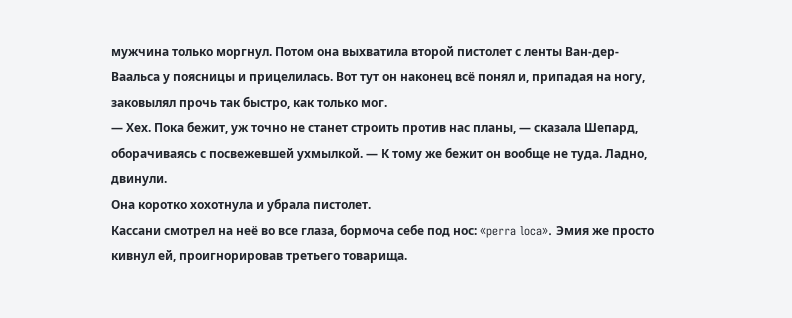мужчина только моргнул. Потом она выхватила второй пистолет с ленты Ван-дер-Ваальса у поясницы и прицелилась. Вот тут он наконец всё понял и, припадая на ногу, заковылял прочь так быстро, как только мог.
— Хех. Пока бежит, уж точно не станет строить против нас планы, — сказала Шепард, оборачиваясь с посвежевшей ухмылкой. — К тому же бежит он вообще не туда. Ладно, двинули.
Она коротко хохотнула и убрала пистолет.
Кассани смотрел на неё во все глаза, бормоча себе под нос: «perra loca». Эмия же просто кивнул ей, проигнорировав третьего товарища.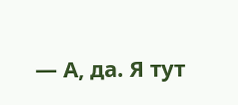— А, да. Я тут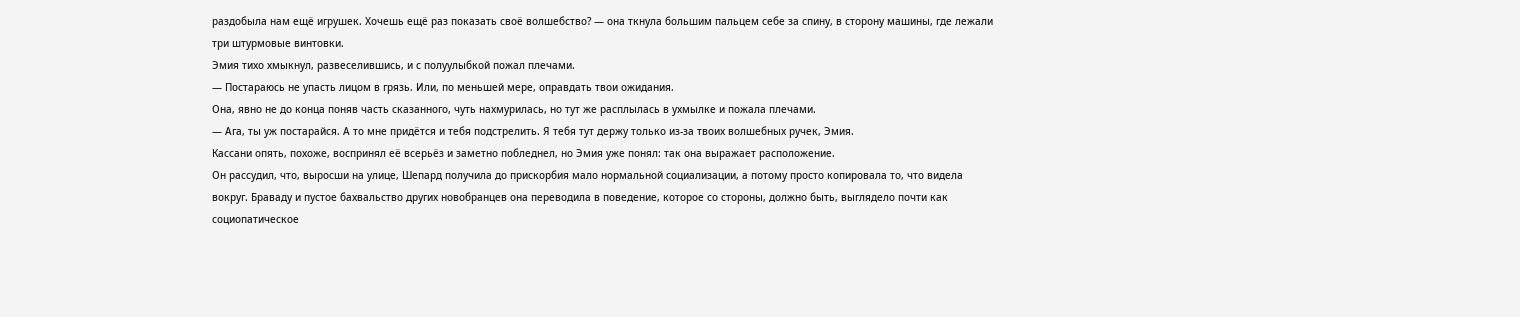раздобыла нам ещё игрушек. Хочешь ещё раз показать своё волшебство? — она ткнула большим пальцем себе за спину, в сторону машины, где лежали три штурмовые винтовки.
Эмия тихо хмыкнул, развеселившись, и с полуулыбкой пожал плечами.
— Постараюсь не упасть лицом в грязь. Или, по меньшей мере, оправдать твои ожидания.
Она, явно не до конца поняв часть сказанного, чуть нахмурилась, но тут же расплылась в ухмылке и пожала плечами.
— Ага, ты уж постарайся. А то мне придётся и тебя подстрелить. Я тебя тут держу только из-за твоих волшебных ручек, Эмия.
Кассани опять, похоже, воспринял её всерьёз и заметно побледнел, но Эмия уже понял: так она выражает расположение.
Он рассудил, что, выросши на улице, Шепард получила до прискорбия мало нормальной социализации, а потому просто копировала то, что видела вокруг. Браваду и пустое бахвальство других новобранцев она переводила в поведение, которое со стороны, должно быть, выглядело почти как социопатическое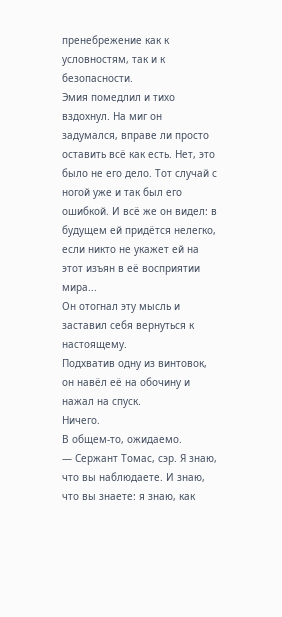пренебрежение как к условностям, так и к безопасности.
Эмия помедлил и тихо вздохнул. На миг он задумался, вправе ли просто оставить всё как есть. Нет, это было не его дело. Тот случай с ногой уже и так был его ошибкой. И всё же он видел: в будущем ей придётся нелегко, если никто не укажет ей на этот изъян в её восприятии мира...
Он отогнал эту мысль и заставил себя вернуться к настоящему.
Подхватив одну из винтовок, он навёл её на обочину и нажал на спуск.
Ничего.
В общем-то, ожидаемо.
— Сержант Томас, сэр. Я знаю, что вы наблюдаете. И знаю, что вы знаете: я знаю, как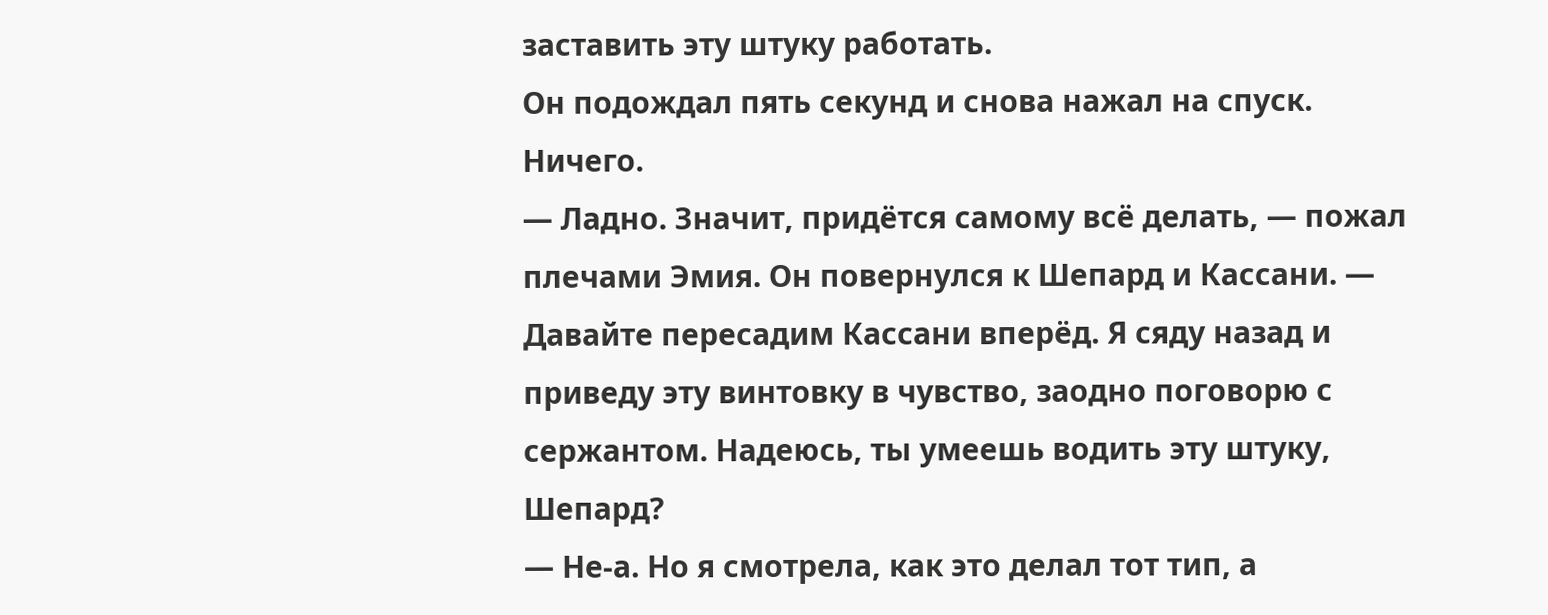заставить эту штуку работать.
Он подождал пять секунд и снова нажал на спуск.
Ничего.
— Ладно. Значит, придётся самому всё делать, — пожал плечами Эмия. Он повернулся к Шепард и Кассани. — Давайте пересадим Кассани вперёд. Я сяду назад и приведу эту винтовку в чувство, заодно поговорю с сержантом. Надеюсь, ты умеешь водить эту штуку, Шепард?
— Не-а. Но я смотрела, как это делал тот тип, а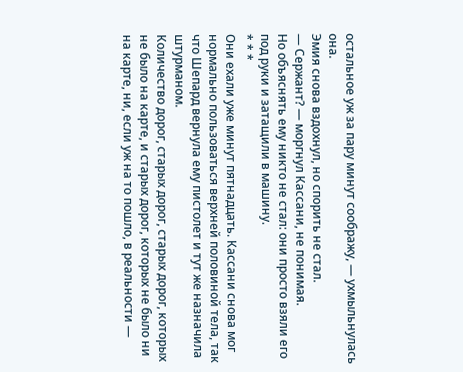остальное уж за пару минут соображу, — ухмыльнулась она.
Эмия снова вздохнул, но спорить не стал.
— Сержант? — моргнул Кассани, не понимая.
Но объяснять ему никто не стал: они просто взяли его под руки и затащили в машину.
* * *
Они ехали уже минут пятнадцать. Кассани снова мог нормально пользоваться верхней половиной тела, так что Шепард вернула ему пистолет и тут же назначила штурманом.
Количество дорог, старых дорог, старых дорог, которых не было на карте, и старых дорог, которых не было ни на карте, ни, если уж на то пошло, в реальности —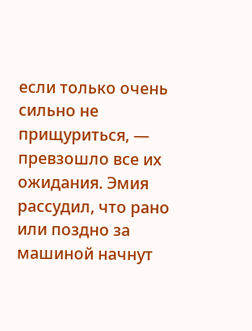если только очень сильно не прищуриться, — превзошло все их ожидания. Эмия рассудил, что рано или поздно за машиной начнут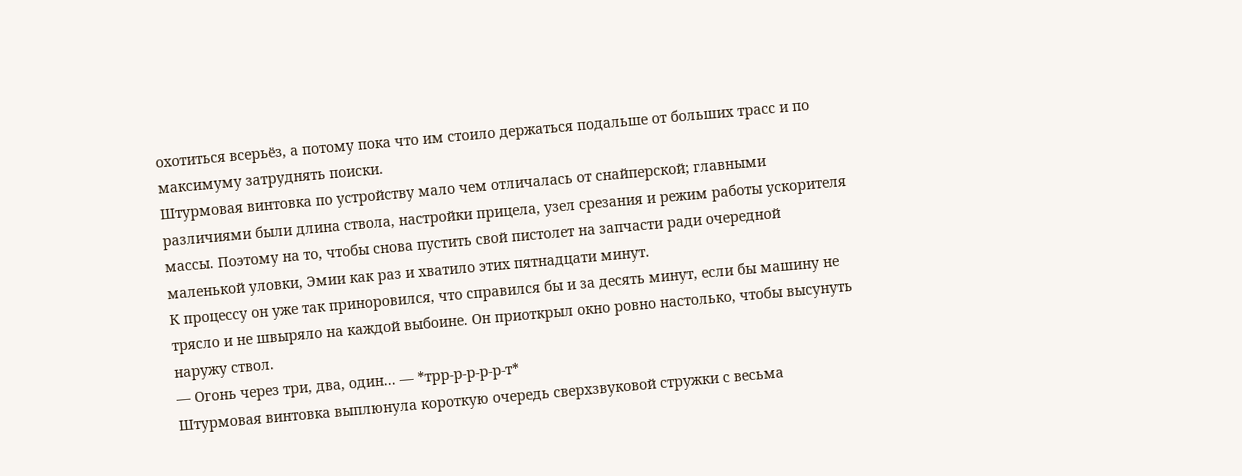охотиться всерьёз, а потому пока что им стоило держаться подальше от больших трасс и по максимуму затруднять поиски.
Штурмовая винтовка по устройству мало чем отличалась от снайперской; главными различиями были длина ствола, настройки прицела, узел срезания и режим работы ускорителя массы. Поэтому на то, чтобы снова пустить свой пистолет на запчасти ради очередной маленькой уловки, Эмии как раз и хватило этих пятнадцати минут.
К процессу он уже так приноровился, что справился бы и за десять минут, если бы машину не трясло и не швыряло на каждой выбоине. Он приоткрыл окно ровно настолько, чтобы высунуть наружу ствол.
— Огонь через три, два, один... — *трр-р-р-р-р-т*
Штурмовая винтовка выплюнула короткую очередь сверхзвуковой стружки с весьма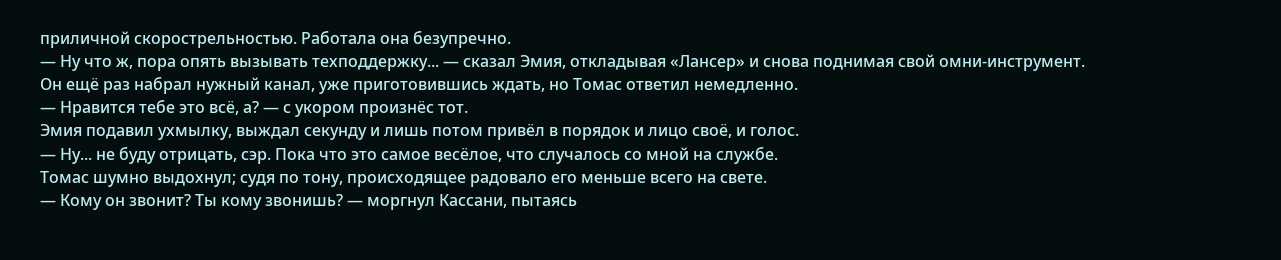приличной скорострельностью. Работала она безупречно.
— Ну что ж, пора опять вызывать техподдержку... — сказал Эмия, откладывая «Лансер» и снова поднимая свой омни-инструмент.
Он ещё раз набрал нужный канал, уже приготовившись ждать, но Томас ответил немедленно.
— Нравится тебе это всё, а? — с укором произнёс тот.
Эмия подавил ухмылку, выждал секунду и лишь потом привёл в порядок и лицо своё, и голос.
— Ну... не буду отрицать, сэр. Пока что это самое весёлое, что случалось со мной на службе.
Томас шумно выдохнул; судя по тону, происходящее радовало его меньше всего на свете.
— Кому он звонит? Ты кому звонишь? — моргнул Кассани, пытаясь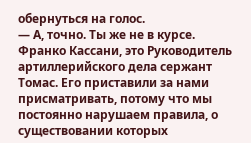обернуться на голос.
— А, точно. Ты же не в курсе. Франко Кассани, это Руководитель артиллерийского дела сержант Томас. Его приставили за нами присматривать, потому что мы постоянно нарушаем правила, о существовании которых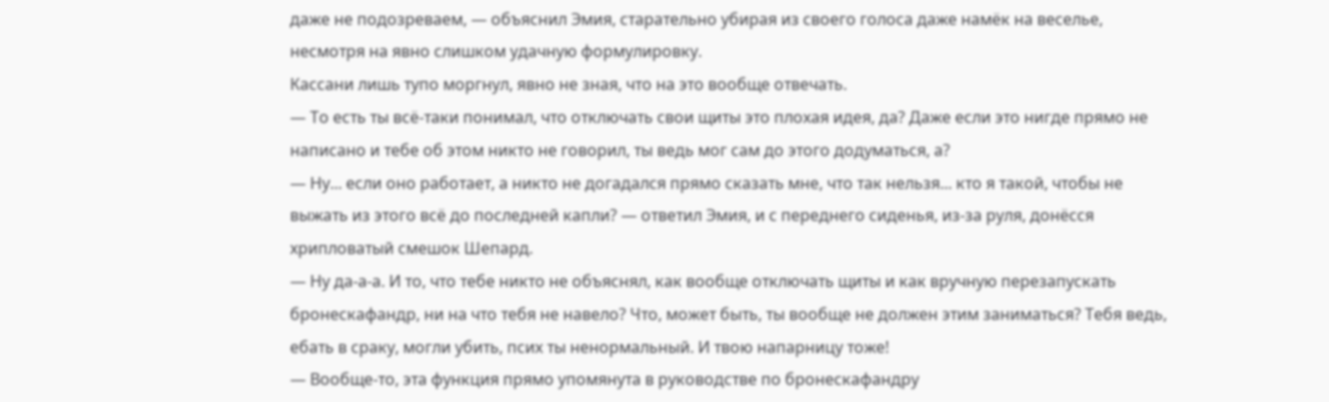даже не подозреваем, — объяснил Эмия, старательно убирая из своего голоса даже намёк на веселье, несмотря на явно слишком удачную формулировку.
Кассани лишь тупо моргнул, явно не зная, что на это вообще отвечать.
— То есть ты всё-таки понимал, что отключать свои щиты это плохая идея, да? Даже если это нигде прямо не написано и тебе об этом никто не говорил, ты ведь мог сам до этого додуматься, а?
— Ну... если оно работает, а никто не догадался прямо сказать мне, что так нельзя... кто я такой, чтобы не выжать из этого всё до последней капли? — ответил Эмия, и с переднего сиденья, из-за руля, донёсся хрипловатый смешок Шепард.
— Ну да-а-а. И то, что тебе никто не объяснял, как вообще отключать щиты и как вручную перезапускать бронескафандр, ни на что тебя не навело? Что, может быть, ты вообще не должен этим заниматься? Тебя ведь, ебать в сраку, могли убить, псих ты ненормальный. И твою напарницу тоже!
— Вообще-то, эта функция прямо упомянута в руководстве по бронескафандру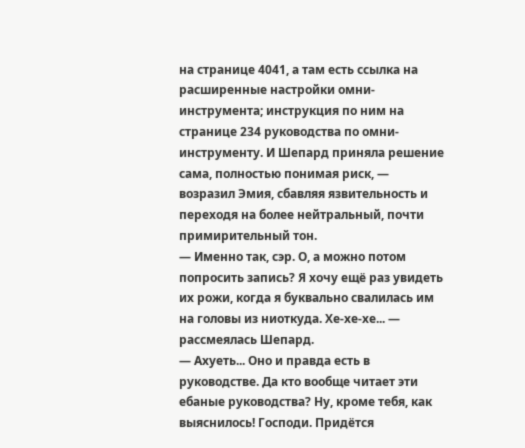на странице 4041, а там есть ссылка на расширенные настройки омни-инструмента; инструкция по ним на странице 234 руководства по омни-инструменту. И Шепард приняла решение сама, полностью понимая риск, — возразил Эмия, сбавляя язвительность и переходя на более нейтральный, почти примирительный тон.
— Именно так, сэр. О, а можно потом попросить запись? Я хочу ещё раз увидеть их рожи, когда я буквально свалилась им на головы из ниоткуда. Хе-хе-хе... — рассмеялась Шепард.
— Ахуеть... Оно и правда есть в руководстве. Да кто вообще читает эти ебаные руководства? Ну, кроме тебя, как выяснилось! Господи. Придётся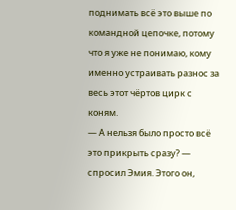поднимать всё это выше по командной цепочке, потому что я уже не понимаю, кому именно устраивать разнос за весь этот чёртов цирк с коням.
— А нельзя было просто всё это прикрыть сразу? — спросил Эмия. Этого он,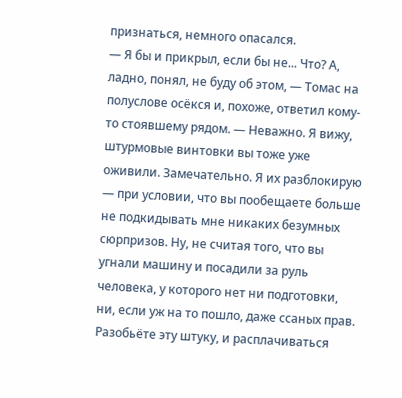признаться, немного опасался.
— Я бы и прикрыл, если бы не... Что? А, ладно, понял, не буду об этом, — Томас на полуслове осёкся и, похоже, ответил кому-то стоявшему рядом. — Неважно. Я вижу, штурмовые винтовки вы тоже уже оживили. Замечательно. Я их разблокирую — при условии, что вы пообещаете больше не подкидывать мне никаких безумных сюрпризов. Ну, не считая того, что вы угнали машину и посадили за руль человека, у которого нет ни подготовки, ни, если уж на то пошло, даже ссаных прав. Разобьёте эту штуку, и расплачиваться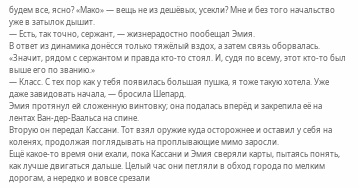будем все, ясно? «Мако» — вещь не из дешёвых, усекли? Мне и без того начальство уже в затылок дышит.
— Есть, так точно, сержант, — жизнерадостно пообещал Эмия.
В ответ из динамика донёсся только тяжёлый вздох, а затем связь оборвалась.
«Значит, рядом с сержантом и правда кто-то стоял. И, судя по всему, этот кто-то был выше его по званию.»
— Класс. С тех пор как у тебя появилась большая пушка, я тоже такую хотела. Уже даже завидовать начала, — бросила Шепард.
Эмия протянул ей сложенную винтовку; она подалась вперёд и закрепила её на лентах Ван-дер-Ваальса на спине.
Вторую он передал Кассани. Тот взял оружие куда осторожнее и оставил у себя на коленях, продолжая поглядывать на проплывающие мимо заросли.
Ещё какое-то время они ехали, пока Кассани и Эмия сверяли карты, пытаясь понять, как лучше двигаться дальше. Целый час они петляли в обход города по мелким дорогам, а нередко и вовсе срезали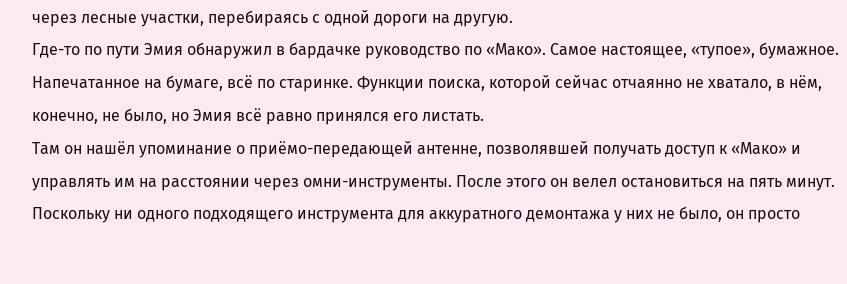через лесные участки, перебираясь с одной дороги на другую.
Где-то по пути Эмия обнаружил в бардачке руководство по «Мако». Самое настоящее, «тупое», бумажное. Напечатанное на бумаге, всё по старинке. Функции поиска, которой сейчас отчаянно не хватало, в нём, конечно, не было, но Эмия всё равно принялся его листать.
Там он нашёл упоминание о приёмо-передающей антенне, позволявшей получать доступ к «Мако» и управлять им на расстоянии через омни-инструменты. После этого он велел остановиться на пять минут. Поскольку ни одного подходящего инструмента для аккуратного демонтажа у них не было, он просто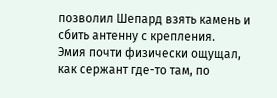позволил Шепард взять камень и сбить антенну с крепления.
Эмия почти физически ощущал, как сержант где-то там, по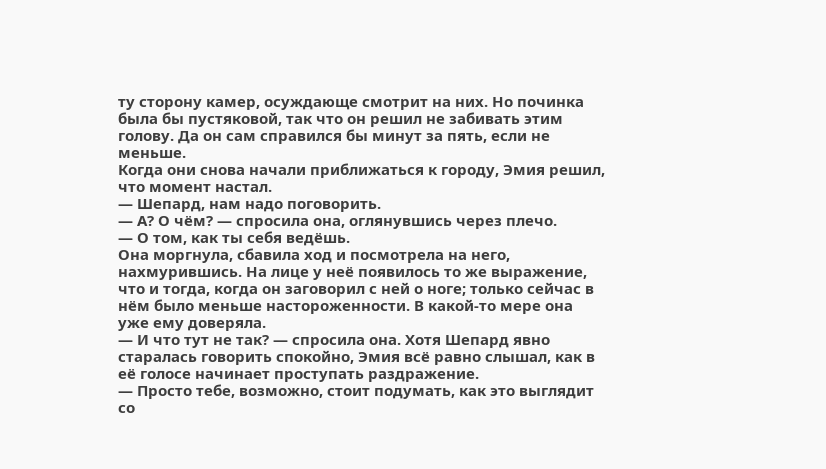ту сторону камер, осуждающе смотрит на них. Но починка была бы пустяковой, так что он решил не забивать этим голову. Да он сам справился бы минут за пять, если не меньше.
Когда они снова начали приближаться к городу, Эмия решил, что момент настал.
— Шепард, нам надо поговорить.
— А? О чём? — спросила она, оглянувшись через плечо.
— О том, как ты себя ведёшь.
Она моргнула, сбавила ход и посмотрела на него, нахмурившись. На лице у неё появилось то же выражение, что и тогда, когда он заговорил с ней о ноге; только сейчас в нём было меньше настороженности. В какой-то мере она уже ему доверяла.
— И что тут не так? — спросила она. Хотя Шепард явно старалась говорить спокойно, Эмия всё равно слышал, как в её голосе начинает проступать раздражение.
— Просто тебе, возможно, стоит подумать, как это выглядит со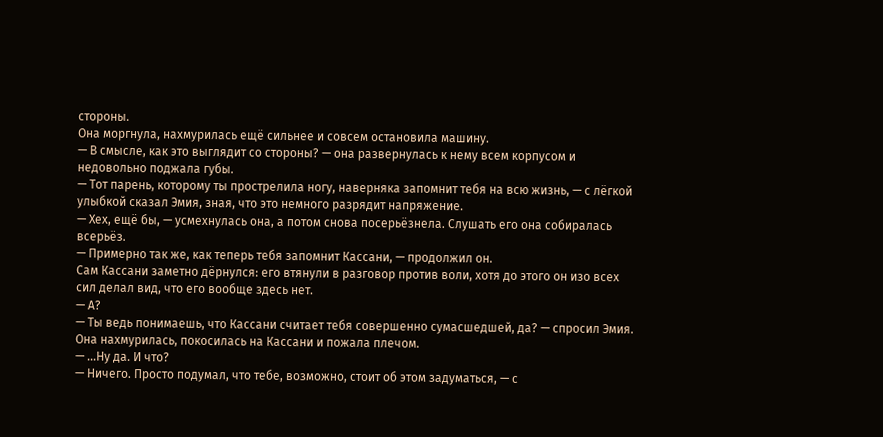стороны.
Она моргнула, нахмурилась ещё сильнее и совсем остановила машину.
— В смысле, как это выглядит со стороны? — она развернулась к нему всем корпусом и недовольно поджала губы.
— Тот парень, которому ты прострелила ногу, наверняка запомнит тебя на всю жизнь, — с лёгкой улыбкой сказал Эмия, зная, что это немного разрядит напряжение.
— Хех, ещё бы, — усмехнулась она, а потом снова посерьёзнела. Слушать его она собиралась всерьёз.
— Примерно так же, как теперь тебя запомнит Кассани, — продолжил он.
Сам Кассани заметно дёрнулся: его втянули в разговор против воли, хотя до этого он изо всех сил делал вид, что его вообще здесь нет.
— А?
— Ты ведь понимаешь, что Кассани считает тебя совершенно сумасшедшей, да? — спросил Эмия.
Она нахмурилась, покосилась на Кассани и пожала плечом.
— ...Ну да. И что?
— Ничего. Просто подумал, что тебе, возможно, стоит об этом задуматься, — с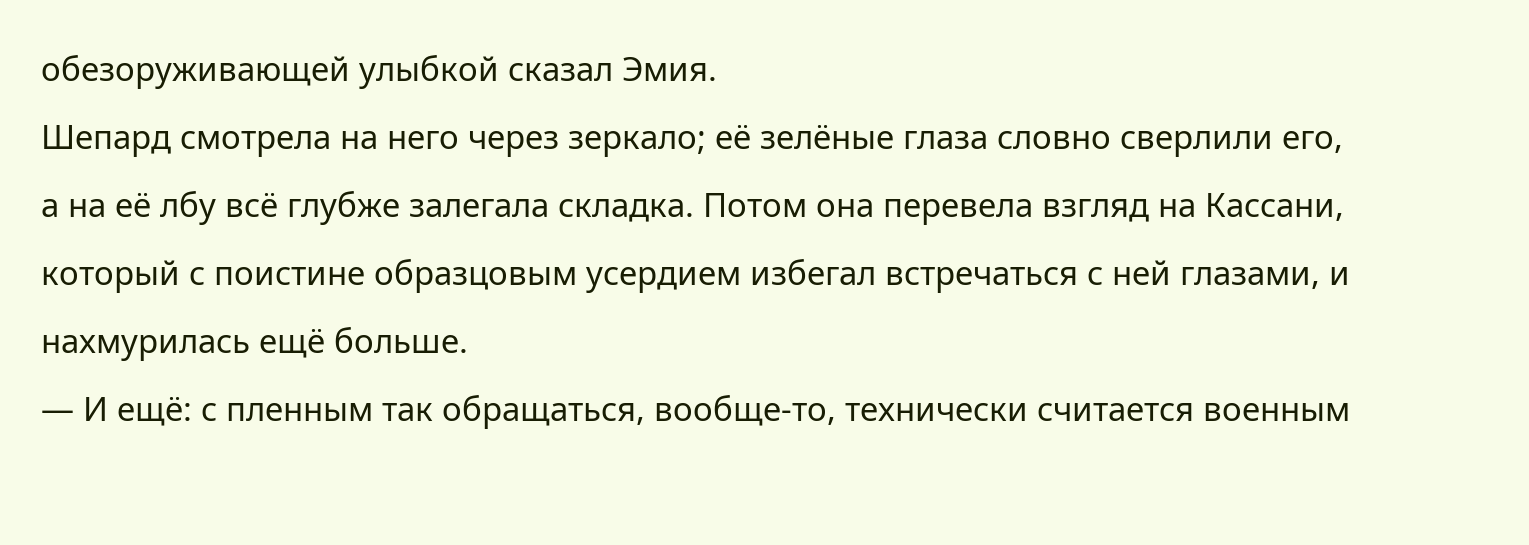обезоруживающей улыбкой сказал Эмия.
Шепард смотрела на него через зеркало; её зелёные глаза словно сверлили его, а на её лбу всё глубже залегала складка. Потом она перевела взгляд на Кассани, который с поистине образцовым усердием избегал встречаться с ней глазами, и нахмурилась ещё больше.
— И ещё: с пленным так обращаться, вообще-то, технически считается военным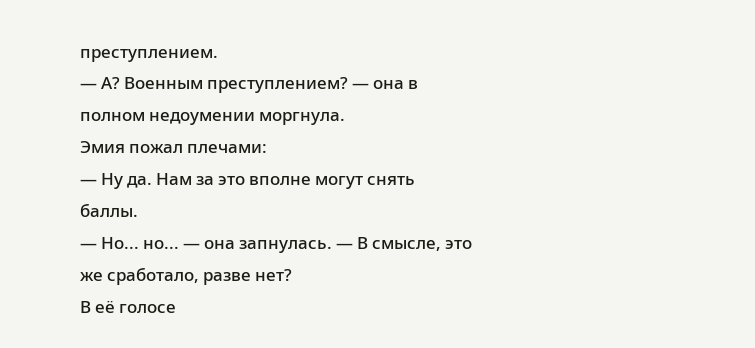преступлением.
— А? Военным преступлением? — она в полном недоумении моргнула.
Эмия пожал плечами:
— Ну да. Нам за это вполне могут снять баллы.
— Но... но... — она запнулась. — В смысле, это же сработало, разве нет?
В её голосе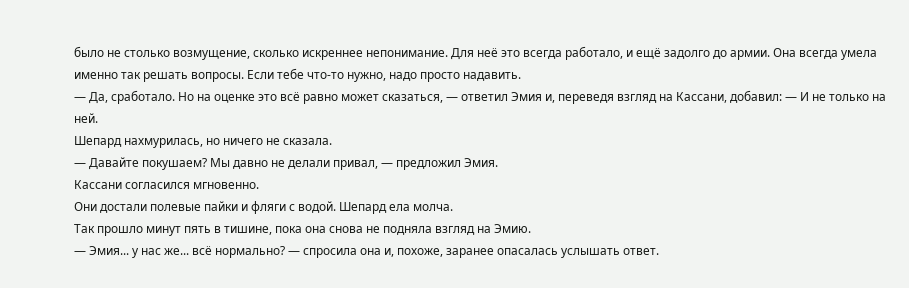было не столько возмущение, сколько искреннее непонимание. Для неё это всегда работало, и ещё задолго до армии. Она всегда умела именно так решать вопросы. Если тебе что-то нужно, надо просто надавить.
— Да, сработало. Но на оценке это всё равно может сказаться, — ответил Эмия и, переведя взгляд на Кассани, добавил: — И не только на ней.
Шепард нахмурилась, но ничего не сказала.
— Давайте покушаем? Мы давно не делали привал, — предложил Эмия.
Кассани согласился мгновенно.
Они достали полевые пайки и фляги с водой. Шепард ела молча.
Так прошло минут пять в тишине, пока она снова не подняла взгляд на Эмию.
— Эмия... у нас же... всё нормально? — спросила она и, похоже, заранее опасалась услышать ответ.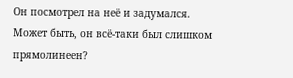Он посмотрел на неё и задумался.
Может быть, он всё-таки был слишком прямолинеен?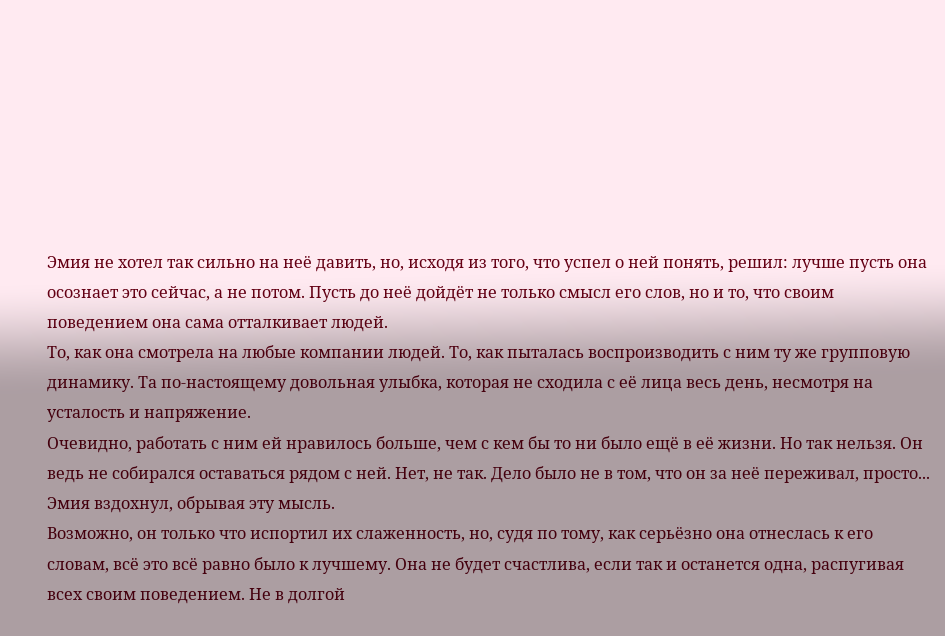Эмия не хотел так сильно на неё давить, но, исходя из того, что успел о ней понять, решил: лучше пусть она осознает это сейчас, а не потом. Пусть до неё дойдёт не только смысл его слов, но и то, что своим поведением она сама отталкивает людей.
То, как она смотрела на любые компании людей. То, как пыталась воспроизводить с ним ту же групповую динамику. Та по-настоящему довольная улыбка, которая не сходила с её лица весь день, несмотря на усталость и напряжение.
Очевидно, работать с ним ей нравилось больше, чем с кем бы то ни было ещё в её жизни. Но так нельзя. Он ведь не собирался оставаться рядом с ней. Нет, не так. Дело было не в том, что он за неё переживал, просто...
Эмия вздохнул, обрывая эту мысль.
Возможно, он только что испортил их слаженность, но, судя по тому, как серьёзно она отнеслась к его словам, всё это всё равно было к лучшему. Она не будет счастлива, если так и останется одна, распугивая всех своим поведением. Не в долгой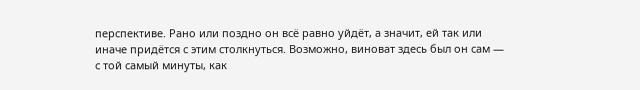перспективе. Рано или поздно он всё равно уйдёт, а значит, ей так или иначе придётся с этим столкнуться. Возможно, виноват здесь был он сам — с той самый минуты, как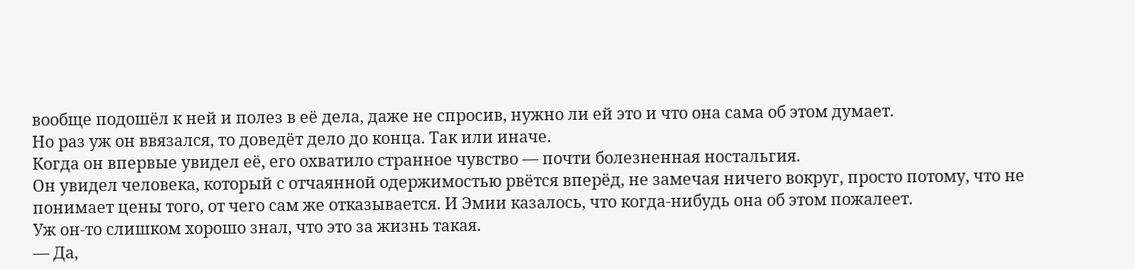вообще подошёл к ней и полез в её дела, даже не спросив, нужно ли ей это и что она сама об этом думает.
Но раз уж он ввязался, то доведёт дело до конца. Так или иначе.
Когда он впервые увидел её, его охватило странное чувство — почти болезненная ностальгия.
Он увидел человека, который с отчаянной одержимостью рвётся вперёд, не замечая ничего вокруг, просто потому, что не понимает цены того, от чего сам же отказывается. И Эмии казалось, что когда-нибудь она об этом пожалеет.
Уж он-то слишком хорошо знал, что это за жизнь такая.
— Да,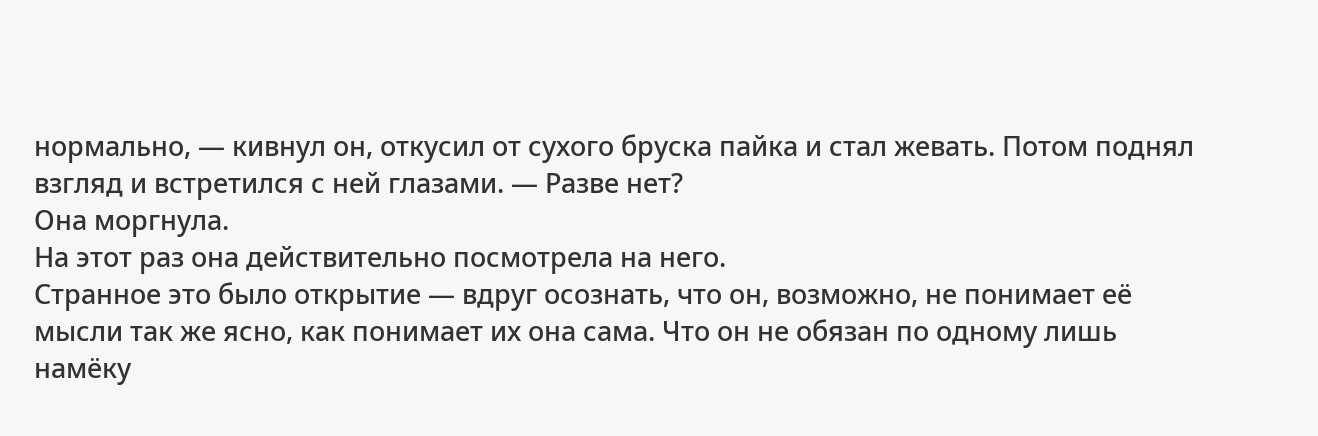нормально, — кивнул он, откусил от сухого бруска пайка и стал жевать. Потом поднял взгляд и встретился с ней глазами. — Разве нет?
Она моргнула.
На этот раз она действительно посмотрела на него.
Странное это было открытие — вдруг осознать, что он, возможно, не понимает её мысли так же ясно, как понимает их она сама. Что он не обязан по одному лишь намёку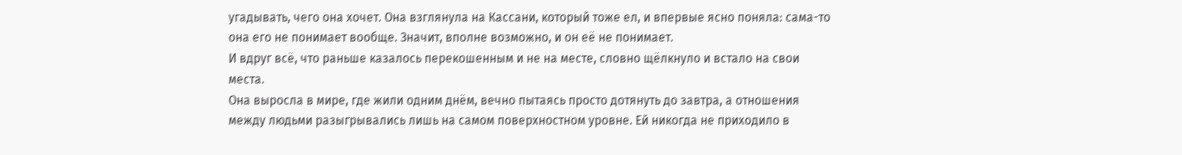угадывать, чего она хочет. Она взглянула на Кассани, который тоже ел, и впервые ясно поняла: сама-то она его не понимает вообще. Значит, вполне возможно, и он её не понимает.
И вдруг всё, что раньше казалось перекошенным и не на месте, словно щёлкнуло и встало на свои места.
Она выросла в мире, где жили одним днём, вечно пытаясь просто дотянуть до завтра, а отношения между людьми разыгрывались лишь на самом поверхностном уровне. Ей никогда не приходило в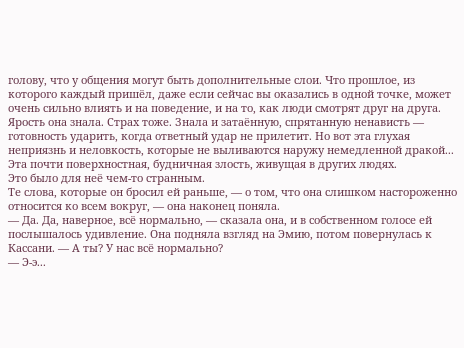голову, что у общения могут быть дополнительные слои. Что прошлое, из которого каждый пришёл, даже если сейчас вы оказались в одной точке, может очень сильно влиять и на поведение, и на то, как люди смотрят друг на друга.
Ярость она знала. Страх тоже. Знала и затаённую, спрятанную ненависть — готовность ударить, когда ответный удар не прилетит. Но вот эта глухая неприязнь и неловкость, которые не выливаются наружу немедленной дракой...
Эта почти поверхностная, будничная злость, живущая в других людях.
Это было для неё чем-то странным.
Те слова, которые он бросил ей раньше, — о том, что она слишком настороженно относится ко всем вокруг, — она наконец поняла.
— Да. Да, наверное, всё нормально, — сказала она, и в собственном голосе ей послышалось удивление. Она подняла взгляд на Эмию, потом повернулась к Кассани. — А ты? У нас всё нормально?
— Э-э...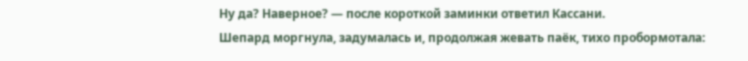Ну да? Наверное? — после короткой заминки ответил Кассани.
Шепард моргнула, задумалась и, продолжая жевать паёк, тихо пробормотала: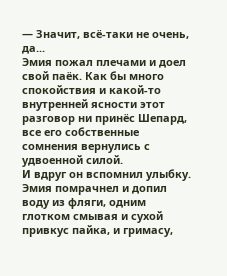— Значит, всё-таки не очень, да...
Эмия пожал плечами и доел свой паёк. Как бы много спокойствия и какой-то внутренней ясности этот разговор ни принёс Шепард, все его собственные сомнения вернулись с удвоенной силой.
И вдруг он вспомнил улыбку.
Эмия помрачнел и допил воду из фляги, одним глотком смывая и сухой привкус пайка, и гримасу,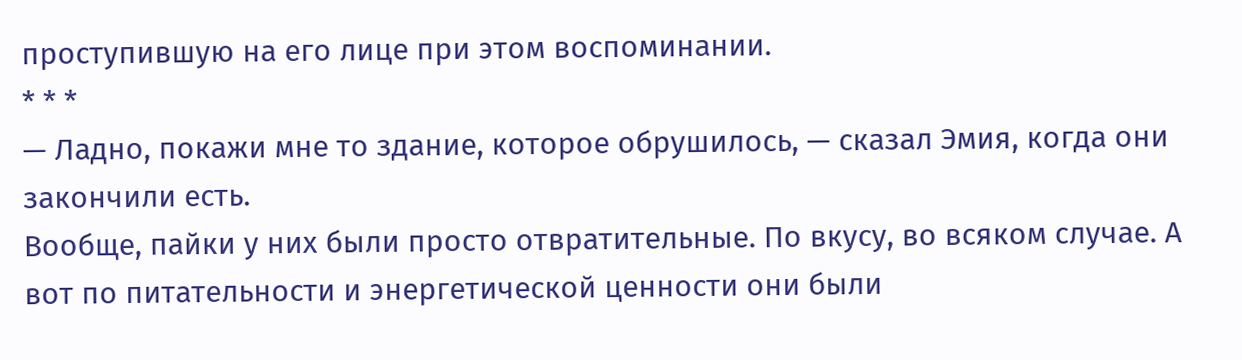проступившую на его лице при этом воспоминании.
* * *
— Ладно, покажи мне то здание, которое обрушилось, — сказал Эмия, когда они закончили есть.
Вообще, пайки у них были просто отвратительные. По вкусу, во всяком случае. А вот по питательности и энергетической ценности они были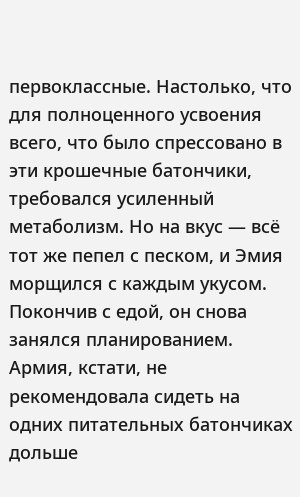первоклассные. Настолько, что для полноценного усвоения всего, что было спрессовано в эти крошечные батончики, требовался усиленный метаболизм. Но на вкус — всё тот же пепел с песком, и Эмия морщился с каждым укусом. Покончив с едой, он снова занялся планированием.
Армия, кстати, не рекомендовала сидеть на одних питательных батончиках дольше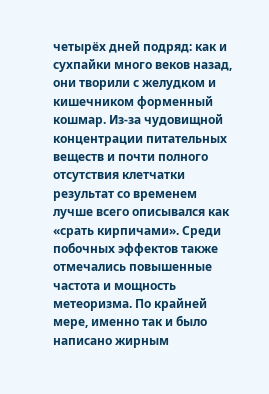четырёх дней подряд: как и сухпайки много веков назад, они творили с желудком и кишечником форменный кошмар. Из-за чудовищной концентрации питательных веществ и почти полного отсутствия клетчатки результат со временем лучше всего описывался как «срать кирпичами». Среди побочных эффектов также отмечались повышенные частота и мощность метеоризма. По крайней мере, именно так и было написано жирным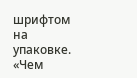шрифтом на упаковке.
«Чем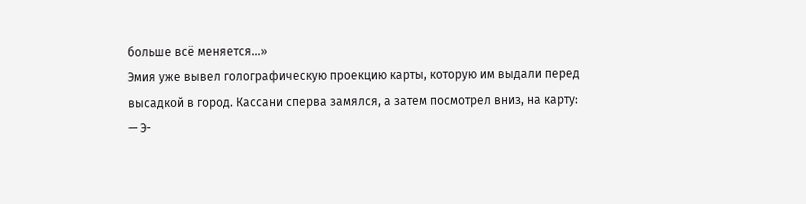больше всё меняется...»
Эмия уже вывел голографическую проекцию карты, которую им выдали перед высадкой в город. Кассани сперва замялся, а затем посмотрел вниз, на карту:
— Э-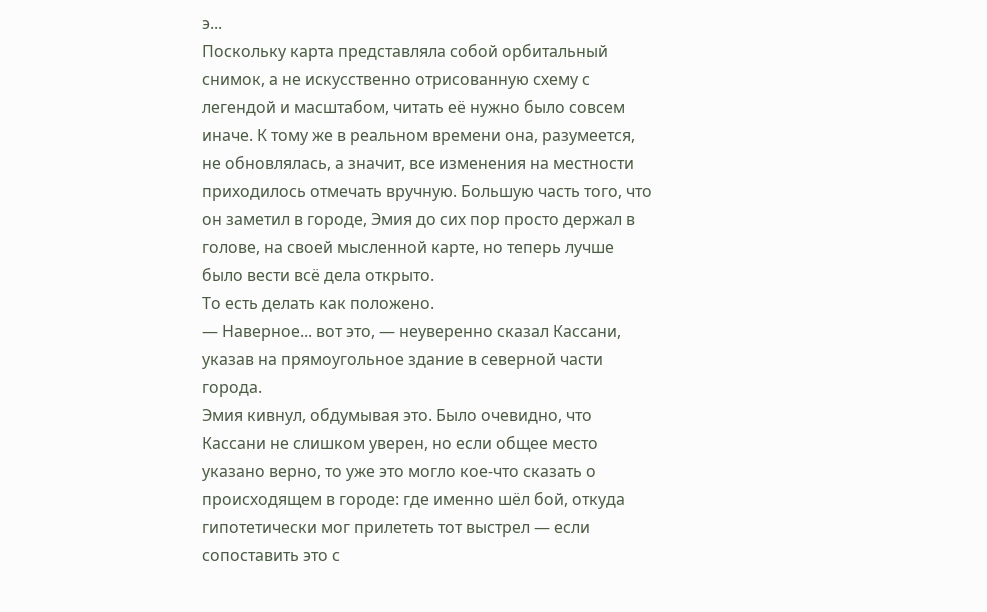э...
Поскольку карта представляла собой орбитальный снимок, а не искусственно отрисованную схему с легендой и масштабом, читать её нужно было совсем иначе. К тому же в реальном времени она, разумеется, не обновлялась, а значит, все изменения на местности приходилось отмечать вручную. Большую часть того, что он заметил в городе, Эмия до сих пор просто держал в голове, на своей мысленной карте, но теперь лучше было вести всё дела открыто.
То есть делать как положено.
— Наверное... вот это, — неуверенно сказал Кассани, указав на прямоугольное здание в северной части города.
Эмия кивнул, обдумывая это. Было очевидно, что Кассани не слишком уверен, но если общее место указано верно, то уже это могло кое-что сказать о происходящем в городе: где именно шёл бой, откуда гипотетически мог прилететь тот выстрел — если сопоставить это с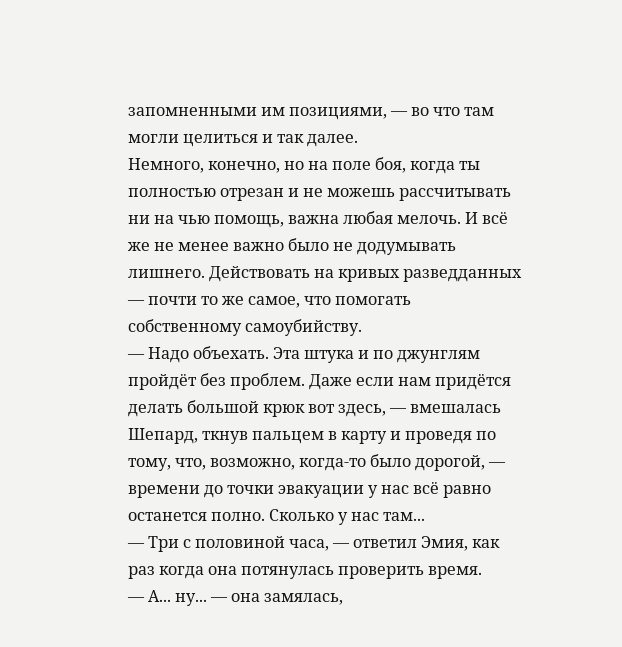запомненными им позициями, — во что там могли целиться и так далее.
Немного, конечно, но на поле боя, когда ты полностью отрезан и не можешь рассчитывать ни на чью помощь, важна любая мелочь. И всё же не менее важно было не додумывать лишнего. Действовать на кривых разведданных — почти то же самое, что помогать собственному самоубийству.
— Надо объехать. Эта штука и по джунглям пройдёт без проблем. Даже если нам придётся делать большой крюк вот здесь, — вмешалась Шепард, ткнув пальцем в карту и проведя по тому, что, возможно, когда-то было дорогой, — времени до точки эвакуации у нас всё равно останется полно. Сколько у нас там...
— Три с половиной часа, — ответил Эмия, как раз когда она потянулась проверить время.
— А... ну... — она замялась,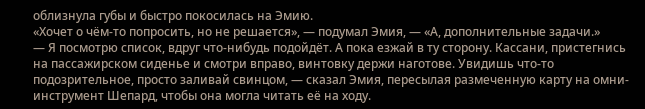облизнула губы и быстро покосилась на Эмию.
«Хочет о чём-то попросить, но не решается», — подумал Эмия, — «А, дополнительные задачи.»
— Я посмотрю список, вдруг что-нибудь подойдёт. А пока езжай в ту сторону. Кассани, пристегнись на пассажирском сиденье и смотри вправо, винтовку держи наготове. Увидишь что-то подозрительное, просто заливай свинцом, — сказал Эмия, пересылая размеченную карту на омни-инструмент Шепард, чтобы она могла читать её на ходу.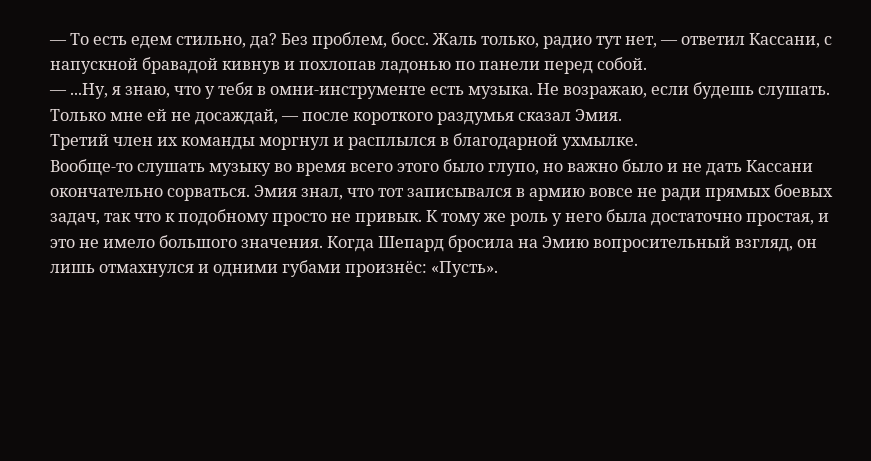— То есть едем стильно, да? Без проблем, босс. Жаль только, радио тут нет, — ответил Кассани, с напускной бравадой кивнув и похлопав ладонью по панели перед собой.
— ...Ну, я знаю, что у тебя в омни-инструменте есть музыка. Не возражаю, если будешь слушать. Только мне ей не досаждай, — после короткого раздумья сказал Эмия.
Третий член их команды моргнул и расплылся в благодарной ухмылке.
Вообще-то слушать музыку во время всего этого было глупо, но важно было и не дать Кассани окончательно сорваться. Эмия знал, что тот записывался в армию вовсе не ради прямых боевых задач, так что к подобному просто не привык. К тому же роль у него была достаточно простая, и это не имело большого значения. Когда Шепард бросила на Эмию вопросительный взгляд, он лишь отмахнулся и одними губами произнёс: «Пусть».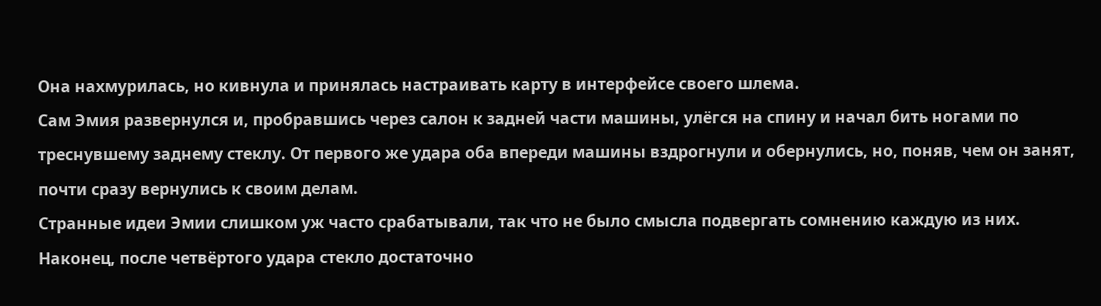Она нахмурилась, но кивнула и принялась настраивать карту в интерфейсе своего шлема.
Сам Эмия развернулся и, пробравшись через салон к задней части машины, улёгся на спину и начал бить ногами по треснувшему заднему стеклу. От первого же удара оба впереди машины вздрогнули и обернулись, но, поняв, чем он занят, почти сразу вернулись к своим делам.
Странные идеи Эмии слишком уж часто срабатывали, так что не было смысла подвергать сомнению каждую из них.
Наконец, после четвёртого удара стекло достаточно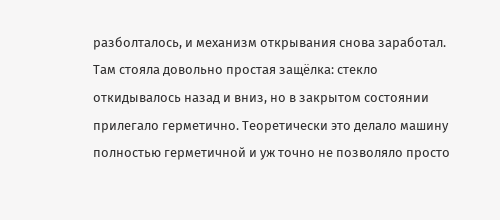разболталось, и механизм открывания снова заработал. Там стояла довольно простая защёлка: стекло откидывалось назад и вниз, но в закрытом состоянии прилегало герметично. Теоретически это делало машину полностью герметичной и уж точно не позволяло просто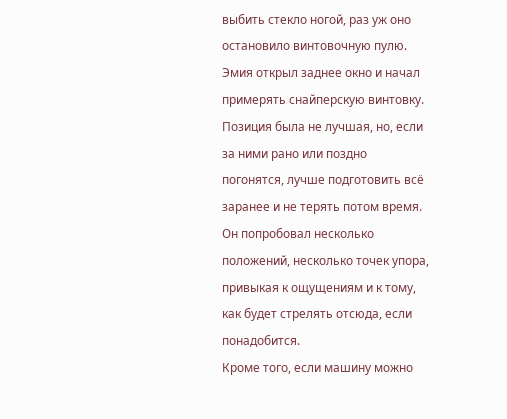выбить стекло ногой, раз уж оно остановило винтовочную пулю.
Эмия открыл заднее окно и начал примерять снайперскую винтовку. Позиция была не лучшая, но, если за ними рано или поздно погонятся, лучше подготовить всё заранее и не терять потом время. Он попробовал несколько положений, несколько точек упора, привыкая к ощущениям и к тому, как будет стрелять отсюда, если понадобится.
Кроме того, если машину можно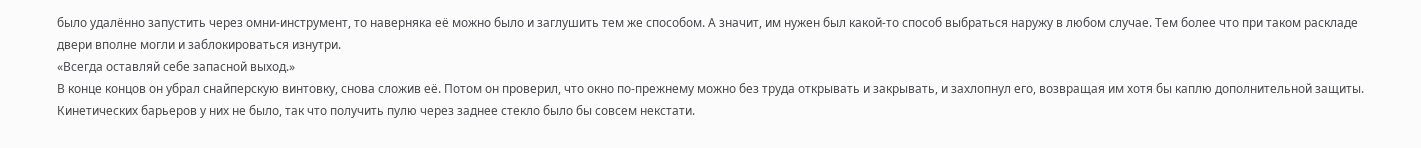было удалённо запустить через омни-инструмент, то наверняка её можно было и заглушить тем же способом. А значит, им нужен был какой-то способ выбраться наружу в любом случае. Тем более что при таком раскладе двери вполне могли и заблокироваться изнутри.
«Всегда оставляй себе запасной выход.»
В конце концов он убрал снайперскую винтовку, снова сложив её. Потом он проверил, что окно по-прежнему можно без труда открывать и закрывать, и захлопнул его, возвращая им хотя бы каплю дополнительной защиты. Кинетических барьеров у них не было, так что получить пулю через заднее стекло было бы совсем некстати.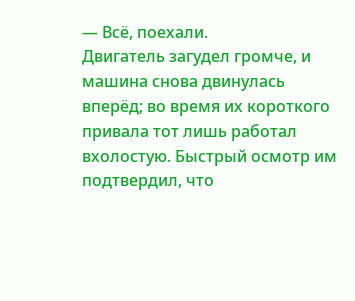— Всё, поехали.
Двигатель загудел громче, и машина снова двинулась вперёд; во время их короткого привала тот лишь работал вхолостую. Быстрый осмотр им подтвердил, что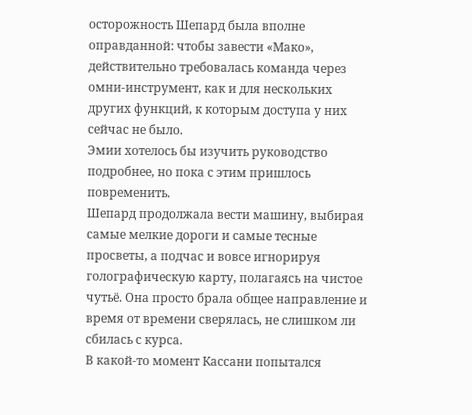осторожность Шепард была вполне оправданной: чтобы завести «Мако», действительно требовалась команда через омни-инструмент, как и для нескольких других функций, к которым доступа у них сейчас не было.
Эмии хотелось бы изучить руководство подробнее, но пока с этим пришлось повременить.
Шепард продолжала вести машину, выбирая самые мелкие дороги и самые тесные просветы, а подчас и вовсе игнорируя голографическую карту, полагаясь на чистое чутьё. Она просто брала общее направление и время от времени сверялась, не слишком ли сбилась с курса.
В какой-то момент Кассани попытался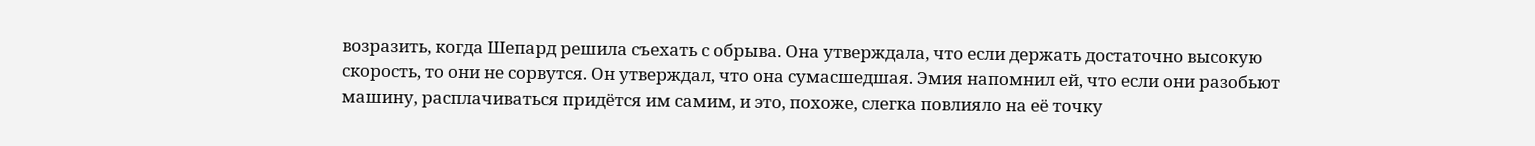возразить, когда Шепард решила съехать с обрыва. Она утверждала, что если держать достаточно высокую скорость, то они не сорвутся. Он утверждал, что она сумасшедшая. Эмия напомнил ей, что если они разобьют машину, расплачиваться придётся им самим, и это, похоже, слегка повлияло на её точку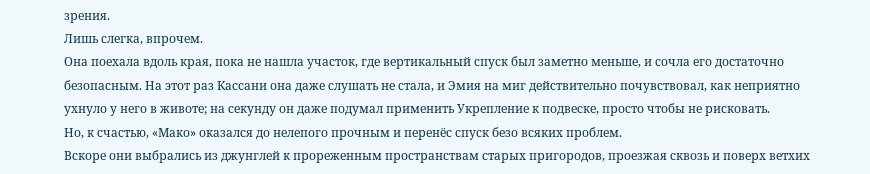зрения.
Лишь слегка, впрочем.
Она поехала вдоль края, пока не нашла участок, где вертикальный спуск был заметно меньше, и сочла его достаточно безопасным. На этот раз Кассани она даже слушать не стала, и Эмия на миг действительно почувствовал, как неприятно ухнуло у него в животе; на секунду он даже подумал применить Укрепление к подвеске, просто чтобы не рисковать.
Но, к счастью, «Мако» оказался до нелепого прочным и перенёс спуск безо всяких проблем.
Вскоре они выбрались из джунглей к прореженным пространствам старых пригородов, проезжая сквозь и поверх ветхих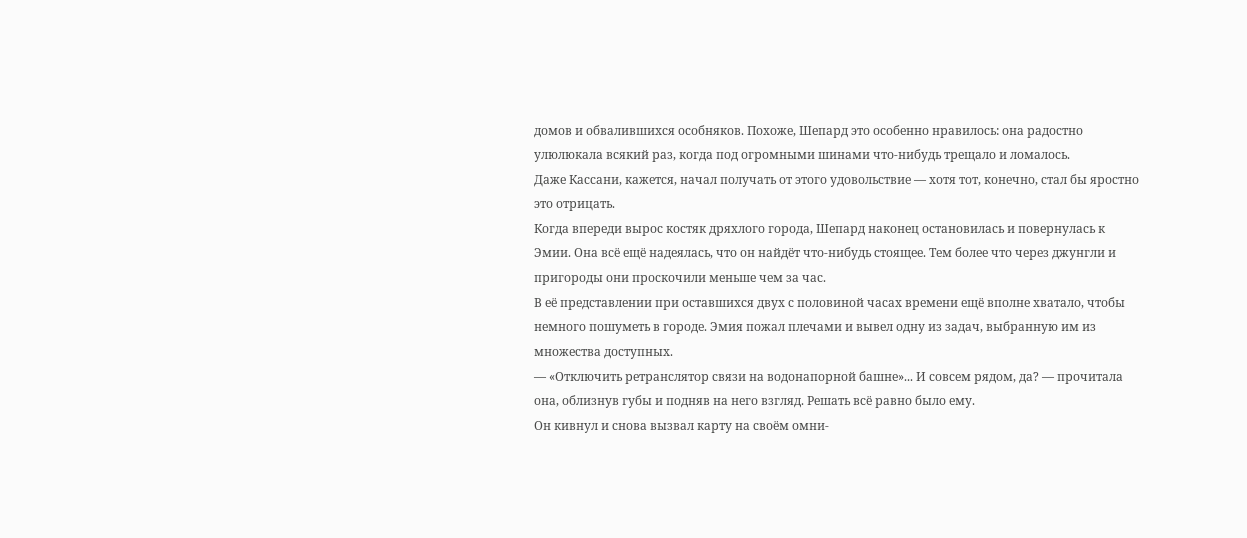домов и обвалившихся особняков. Похоже, Шепард это особенно нравилось: она радостно улюлюкала всякий раз, когда под огромными шинами что-нибудь трещало и ломалось.
Даже Кассани, кажется, начал получать от этого удовольствие — хотя тот, конечно, стал бы яростно это отрицать.
Когда впереди вырос костяк дряхлого города, Шепард наконец остановилась и повернулась к Эмии. Она всё ещё надеялась, что он найдёт что-нибудь стоящее. Тем более что через джунгли и пригороды они проскочили меньше чем за час.
В её представлении при оставшихся двух с половиной часах времени ещё вполне хватало, чтобы немного пошуметь в городе. Эмия пожал плечами и вывел одну из задач, выбранную им из множества доступных.
— «Отключить ретранслятор связи на водонапорной башне»... И совсем рядом, да? — прочитала она, облизнув губы и подняв на него взгляд. Решать всё равно было ему.
Он кивнул и снова вызвал карту на своём омни-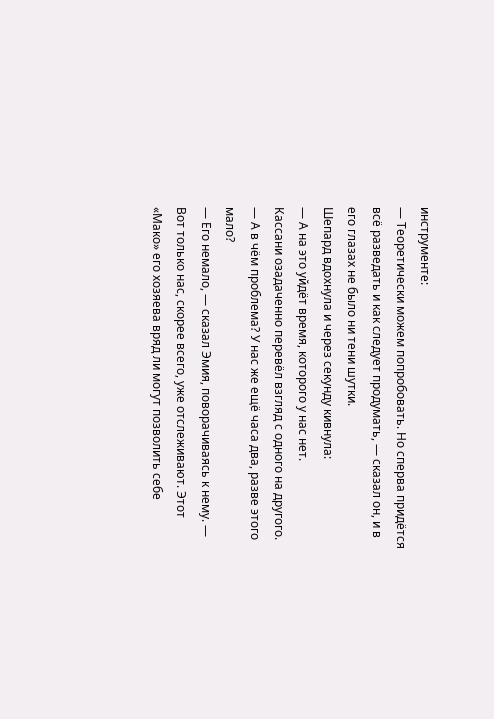инструменте:
— Теоретически можем попробовать. Но сперва придётся всё разведать и как следует продумать, — сказал он, и в его глазах не было ни тени шутки.
Шепард вдохнула и через секунду кивнула:
— А на это уйдёт время, которого у нас нет.
Кассани озадаченно перевёл взгляд с одного на другого.
— А в чём проблема? У нас же ещё часа два, разве этого мало?
— Его немало, — сказал Эмия, поворачиваясь к нему. — Вот только нас, скорее всего, уже отслеживают. Этот «Мако» его хозяева вряд ли могут позволить себе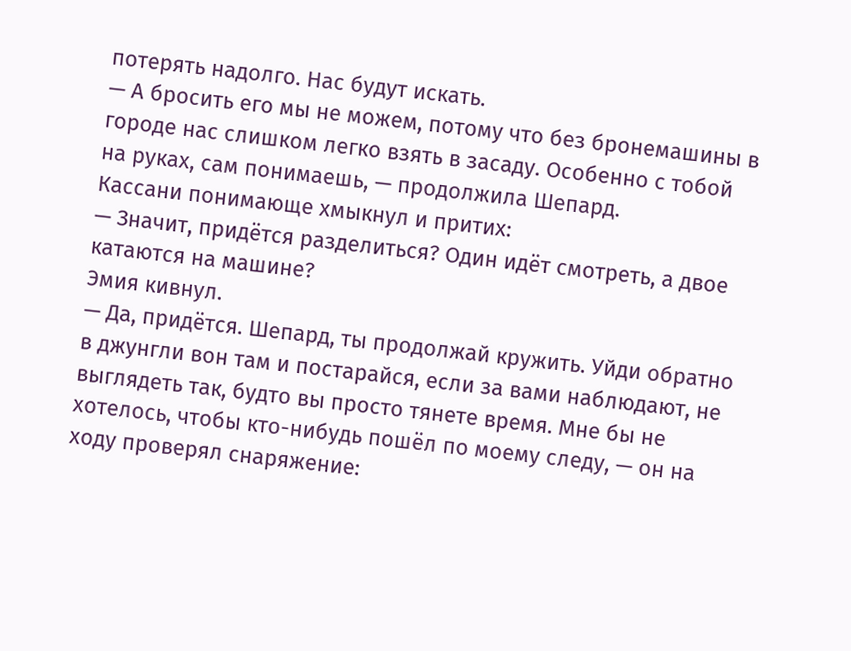потерять надолго. Нас будут искать.
— А бросить его мы не можем, потому что без бронемашины в городе нас слишком легко взять в засаду. Особенно с тобой на руках, сам понимаешь, — продолжила Шепард.
Кассани понимающе хмыкнул и притих:
— Значит, придётся разделиться? Один идёт смотреть, а двое катаются на машине?
Эмия кивнул.
— Да, придётся. Шепард, ты продолжай кружить. Уйди обратно в джунгли вон там и постарайся, если за вами наблюдают, не выглядеть так, будто вы просто тянете время. Мне бы не хотелось, чтобы кто-нибудь пошёл по моему следу, — он на ходу проверял снаряжение: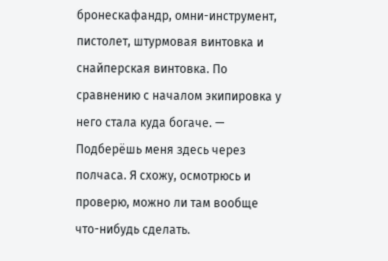бронескафандр, омни-инструмент, пистолет, штурмовая винтовка и снайперская винтовка. По сравнению с началом экипировка у него стала куда богаче. — Подберёшь меня здесь через полчаса. Я схожу, осмотрюсь и проверю, можно ли там вообще что-нибудь сделать.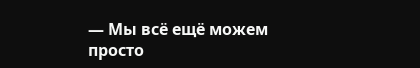— Мы всё ещё можем просто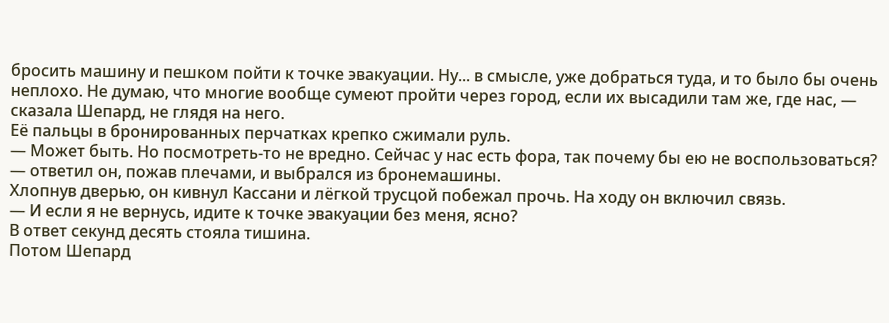бросить машину и пешком пойти к точке эвакуации. Ну... в смысле, уже добраться туда, и то было бы очень неплохо. Не думаю, что многие вообще сумеют пройти через город, если их высадили там же, где нас, — сказала Шепард, не глядя на него.
Её пальцы в бронированных перчатках крепко сжимали руль.
— Может быть. Но посмотреть-то не вредно. Сейчас у нас есть фора, так почему бы ею не воспользоваться? — ответил он, пожав плечами, и выбрался из бронемашины.
Хлопнув дверью, он кивнул Кассани и лёгкой трусцой побежал прочь. На ходу он включил связь.
— И если я не вернусь, идите к точке эвакуации без меня, ясно?
В ответ секунд десять стояла тишина.
Потом Шепард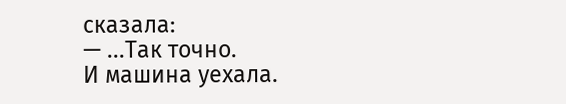сказала:
— ...Так точно.
И машина уехала.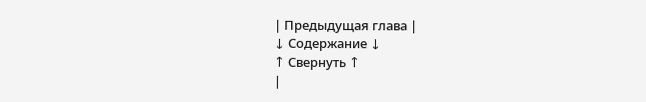| Предыдущая глава |
↓ Содержание ↓
↑ Свернуть ↑
|